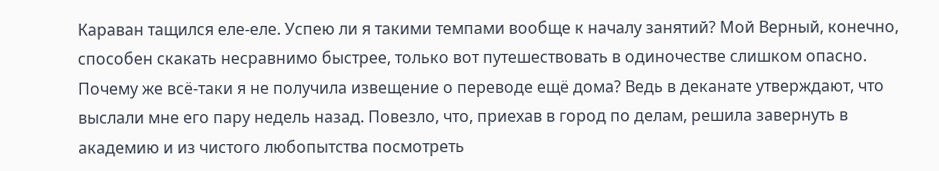Караван тащился еле-еле. Успею ли я такими темпами вообще к началу занятий? Мой Верный, конечно, способен скакать несравнимо быстрее, только вот путешествовать в одиночестве слишком опасно.
Почему же всё-таки я не получила извещение о переводе ещё дома? Ведь в деканате утверждают, что выслали мне его пару недель назад. Повезло, что, приехав в город по делам, решила завернуть в академию и из чистого любопытства посмотреть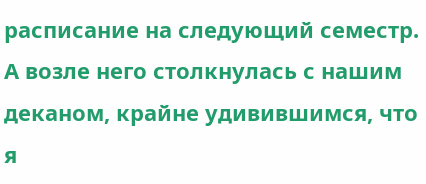расписание на следующий семестр. А возле него столкнулась с нашим деканом, крайне удивившимся, что я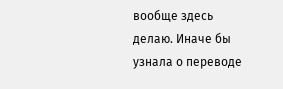вообще здесь делаю. Иначе бы узнала о переводе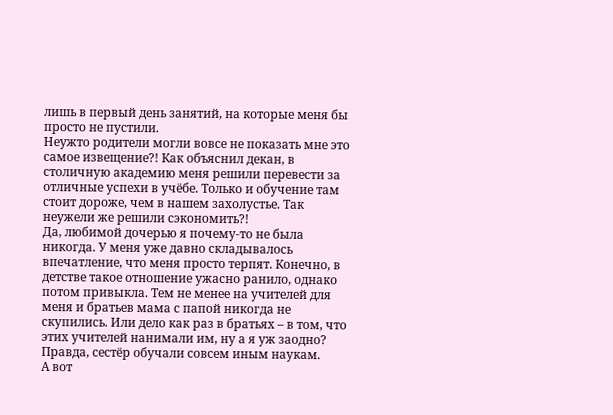лишь в первый день занятий, на которые меня бы просто не пустили.
Неужто родители могли вовсе не показать мне это самое извещение?! Как объяснил декан, в столичную академию меня решили перевести за отличные успехи в учёбе. Только и обучение там стоит дороже, чем в нашем захолустье. Так неужели же решили сэкономить?!
Да, любимой дочерью я почему-то не была никогда. У меня уже давно складывалось впечатление, что меня просто терпят. Конечно, в детстве такое отношение ужасно ранило, однако потом привыкла. Тем не менее на учителей для меня и братьев мама с папой никогда не скупились. Или дело как раз в братьях – в том, что этих учителей нанимали им, ну а я уж заодно? Правда, сестёр обучали совсем иным наукам.
А вот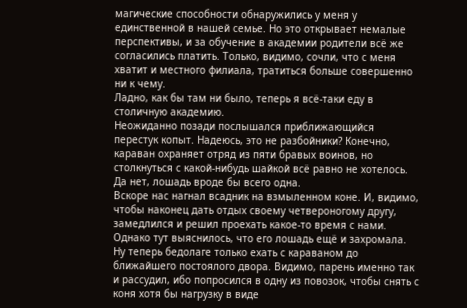магические способности обнаружились у меня у единственной в нашей семье. Но это открывает немалые перспективы, и за обучение в академии родители всё же согласились платить. Только, видимо, сочли, что с меня хватит и местного филиала, тратиться больше совершенно ни к чему.
Ладно, как бы там ни было, теперь я всё-таки еду в столичную академию.
Неожиданно позади послышался приближающийся перестук копыт. Надеюсь, это не разбойники? Конечно, караван охраняет отряд из пяти бравых воинов, но столкнуться с какой-нибудь шайкой всё равно не хотелось.
Да нет, лошадь вроде бы всего одна.
Вскоре нас нагнал всадник на взмыленном коне. И, видимо, чтобы наконец дать отдых своему четвероногому другу, замедлился и решил проехать какое-то время с нами.
Однако тут выяснилось, что его лошадь ещё и захромала. Ну теперь бедолаге только ехать с караваном до ближайшего постоялого двора. Видимо, парень именно так и рассудил, ибо попросился в одну из повозок, чтобы снять с коня хотя бы нагрузку в виде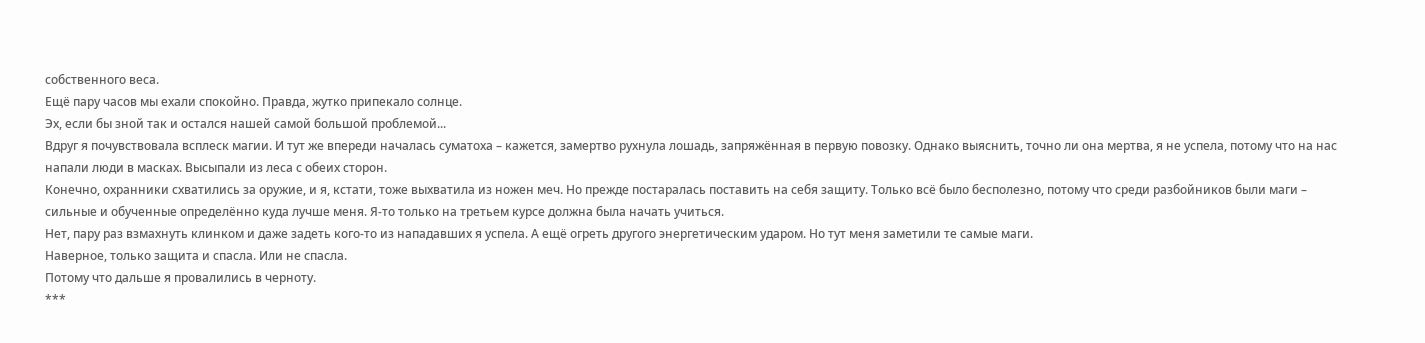собственного веса.
Ещё пару часов мы ехали спокойно. Правда, жутко припекало солнце.
Эх, если бы зной так и остался нашей самой большой проблемой...
Вдруг я почувствовала всплеск магии. И тут же впереди началась суматоха – кажется, замертво рухнула лошадь, запряжённая в первую повозку. Однако выяснить, точно ли она мертва, я не успела, потому что на нас напали люди в масках. Высыпали из леса с обеих сторон.
Конечно, охранники схватились за оружие, и я, кстати, тоже выхватила из ножен меч. Но прежде постаралась поставить на себя защиту. Только всё было бесполезно, потому что среди разбойников были маги – сильные и обученные определённо куда лучше меня. Я-то только на третьем курсе должна была начать учиться.
Нет, пару раз взмахнуть клинком и даже задеть кого-то из нападавших я успела. А ещё огреть другого энергетическим ударом. Но тут меня заметили те самые маги.
Наверное, только защита и спасла. Или не спасла.
Потому что дальше я провалились в черноту.
***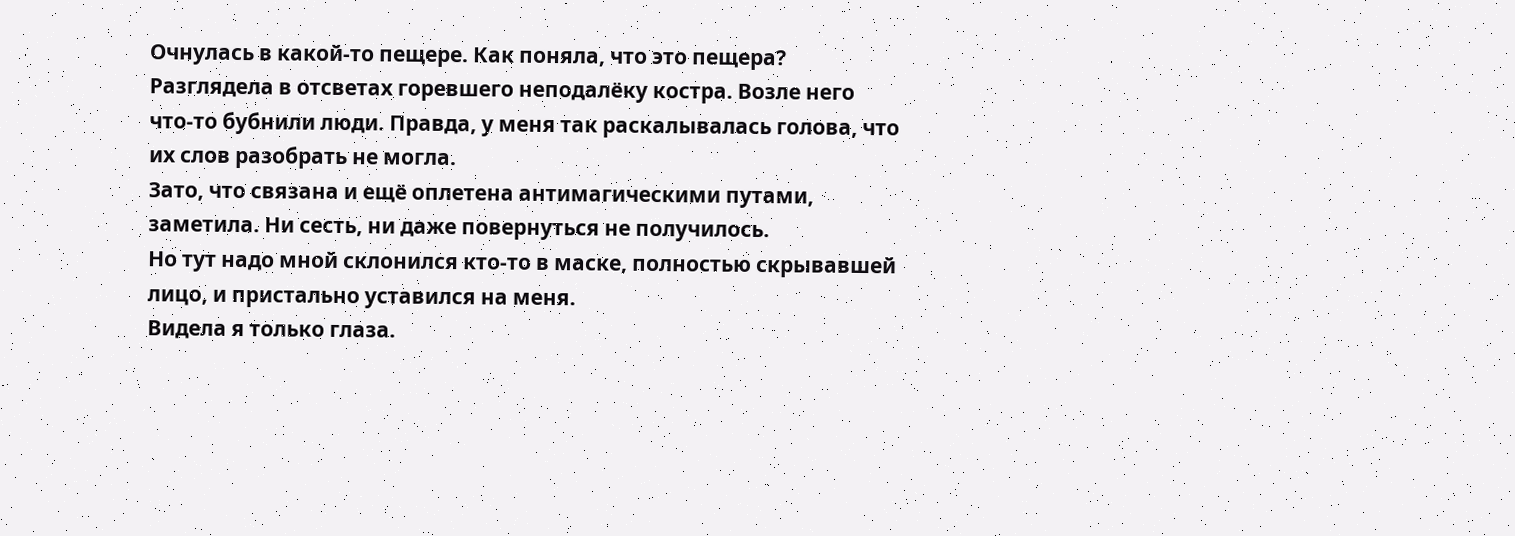Очнулась в какой-то пещере. Как поняла, что это пещера? Разглядела в отсветах горевшего неподалёку костра. Возле него что-то бубнили люди. Правда, у меня так раскалывалась голова, что их слов разобрать не могла.
Зато, что связана и ещё оплетена антимагическими путами, заметила. Ни сесть, ни даже повернуться не получилось.
Но тут надо мной склонился кто-то в маске, полностью скрывавшей лицо, и пристально уставился на меня.
Видела я только глаза.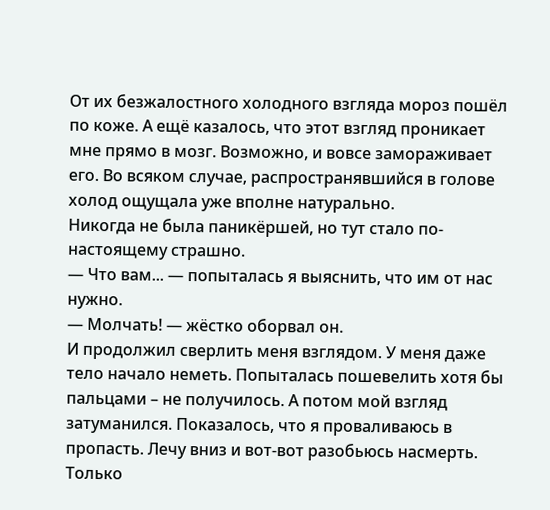От их безжалостного холодного взгляда мороз пошёл по коже. А ещё казалось, что этот взгляд проникает мне прямо в мозг. Возможно, и вовсе замораживает его. Во всяком случае, распространявшийся в голове холод ощущала уже вполне натурально.
Никогда не была паникёршей, но тут стало по-настоящему страшно.
— Что вам... — попыталась я выяснить, что им от нас нужно.
— Молчать! — жёстко оборвал он.
И продолжил сверлить меня взглядом. У меня даже тело начало неметь. Попыталась пошевелить хотя бы пальцами – не получилось. А потом мой взгляд затуманился. Показалось, что я проваливаюсь в пропасть. Лечу вниз и вот-вот разобьюсь насмерть. Только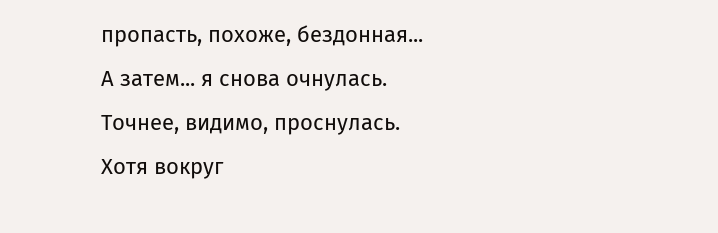пропасть, похоже, бездонная...
А затем... я снова очнулась. Точнее, видимо, проснулась.
Хотя вокруг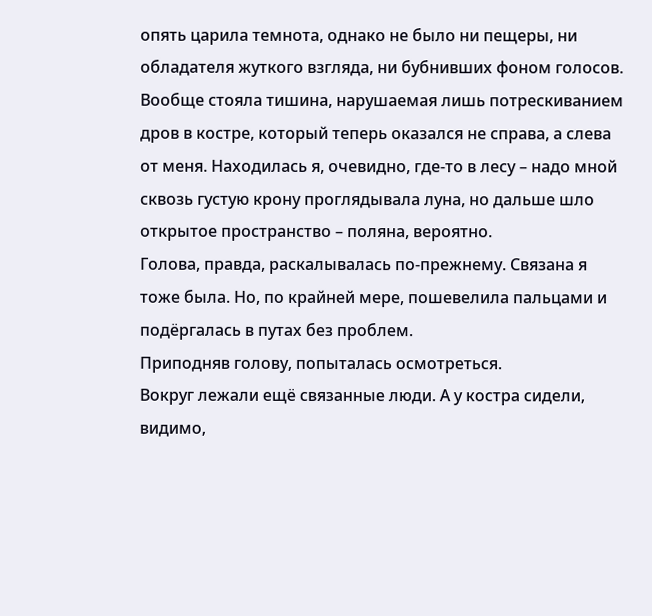опять царила темнота, однако не было ни пещеры, ни обладателя жуткого взгляда, ни бубнивших фоном голосов. Вообще стояла тишина, нарушаемая лишь потрескиванием дров в костре, который теперь оказался не справа, а слева от меня. Находилась я, очевидно, где-то в лесу – надо мной сквозь густую крону проглядывала луна, но дальше шло открытое пространство – поляна, вероятно.
Голова, правда, раскалывалась по-прежнему. Связана я тоже была. Но, по крайней мере, пошевелила пальцами и подёргалась в путах без проблем.
Приподняв голову, попыталась осмотреться.
Вокруг лежали ещё связанные люди. А у костра сидели, видимо,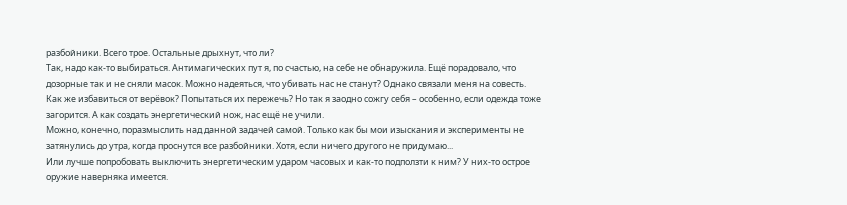разбойники. Всего трое. Остальные дрыхнут, что ли?
Так, надо как-то выбираться. Антимагических пут я, по счастью, на себе не обнаружила. Ещё порадовало, что дозорные так и не сняли масок. Можно надеяться, что убивать нас не станут? Однако связали меня на совесть.
Как же избавиться от верёвок? Попытаться их пережечь? Но так я заодно сожгу себя – особенно, если одежда тоже загорится. А как создать энергетический нож, нас ещё не учили.
Можно, конечно, поразмыслить над данной задачей самой. Только как бы мои изыскания и эксперименты не затянулись до утра, когда проснутся все разбойники. Хотя, если ничего другого не придумаю...
Или лучше попробовать выключить энергетическим ударом часовых и как-то подползти к ним? У них-то острое оружие наверняка имеется.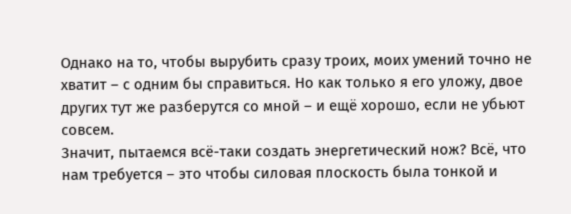Однако на то, чтобы вырубить сразу троих, моих умений точно не хватит – с одним бы справиться. Но как только я его уложу, двое других тут же разберутся со мной – и ещё хорошо, если не убьют совсем.
Значит, пытаемся всё-таки создать энергетический нож? Всё, что нам требуется – это чтобы силовая плоскость была тонкой и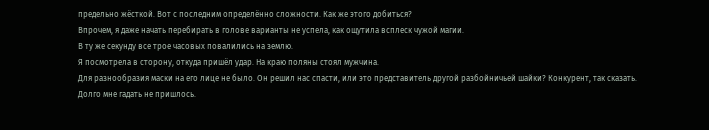предельно жёсткой. Вот с последним определённо сложности. Как же этого добиться?
Впрочем, я даже начать перебирать в голове варианты не успела, как ощутила всплеск чужой магии.
В ту же секунду все трое часовых повалились на землю.
Я посмотрела в сторону, откуда пришёл удар. На краю поляны стоял мужчина.
Для разнообразия маски на его лице не было. Он решил нас спасти, или это представитель другой разбойничьей шайки? Конкурент, так сказать.
Долго мне гадать не пришлось.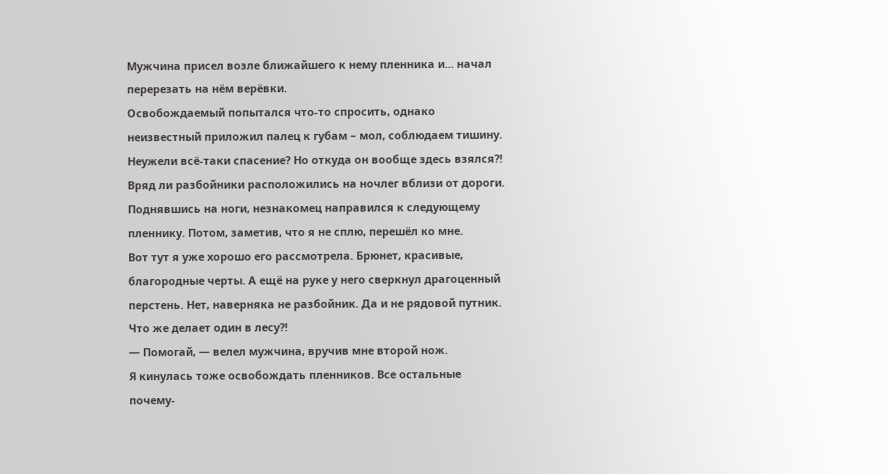Мужчина присел возле ближайшего к нему пленника и... начал перерезать на нём верёвки.
Освобождаемый попытался что-то спросить, однако неизвестный приложил палец к губам – мол, соблюдаем тишину.
Неужели всё-таки спасение? Но откуда он вообще здесь взялся?! Вряд ли разбойники расположились на ночлег вблизи от дороги.
Поднявшись на ноги, незнакомец направился к следующему пленнику. Потом, заметив, что я не сплю, перешёл ко мне.
Вот тут я уже хорошо его рассмотрела. Брюнет, красивые, благородные черты. А ещё на руке у него сверкнул драгоценный перстень. Нет, наверняка не разбойник. Да и не рядовой путник. Что же делает один в лесу?!
— Помогай, — велел мужчина, вручив мне второй нож.
Я кинулась тоже освобождать пленников. Все остальные почему-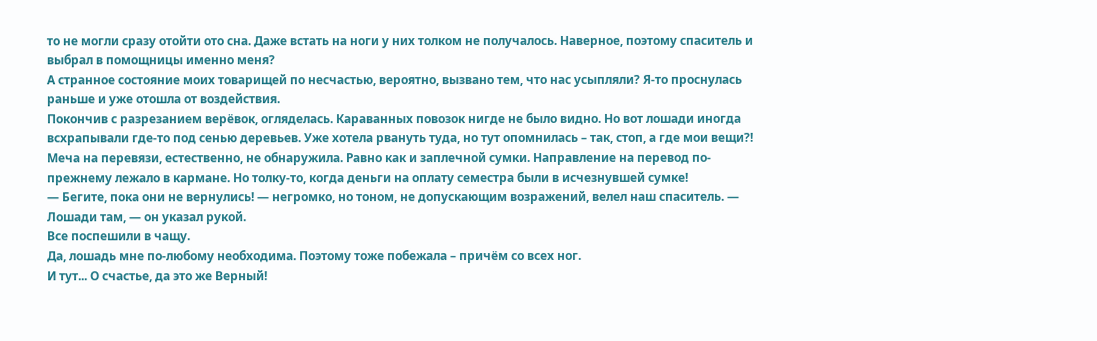то не могли сразу отойти ото сна. Даже встать на ноги у них толком не получалось. Наверное, поэтому спаситель и выбрал в помощницы именно меня?
А странное состояние моих товарищей по несчастью, вероятно, вызвано тем, что нас усыпляли? Я-то проснулась раньше и уже отошла от воздействия.
Покончив с разрезанием верёвок, огляделась. Караванных повозок нигде не было видно. Но вот лошади иногда всхрапывали где-то под сенью деревьев. Уже хотела рвануть туда, но тут опомнилась – так, стоп, а где мои вещи?!
Меча на перевязи, естественно, не обнаружила. Равно как и заплечной сумки. Направление на перевод по-прежнему лежало в кармане. Но толку-то, когда деньги на оплату семестра были в исчезнувшей сумке!
— Бегите, пока они не вернулись! — негромко, но тоном, не допускающим возражений, велел наш спаситель. — Лошади там, — он указал рукой.
Все поспешили в чащу.
Да, лошадь мне по-любому необходима. Поэтому тоже побежала – причём со всех ног.
И тут... О счастье, да это же Верный!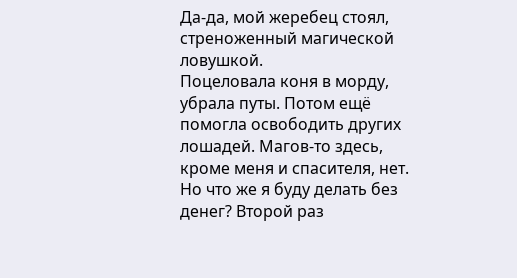Да-да, мой жеребец стоял, стреноженный магической ловушкой.
Поцеловала коня в морду, убрала путы. Потом ещё помогла освободить других лошадей. Магов-то здесь, кроме меня и спасителя, нет.
Но что же я буду делать без денег? Второй раз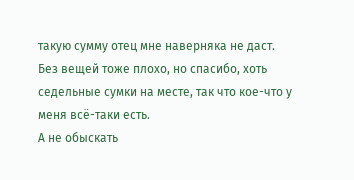такую сумму отец мне наверняка не даст. Без вещей тоже плохо, но спасибо, хоть седельные сумки на месте, так что кое-что у меня всё-таки есть.
А не обыскать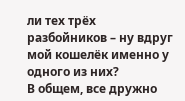ли тех трёх разбойников – ну вдруг мой кошелёк именно у одного из них?
В общем, все дружно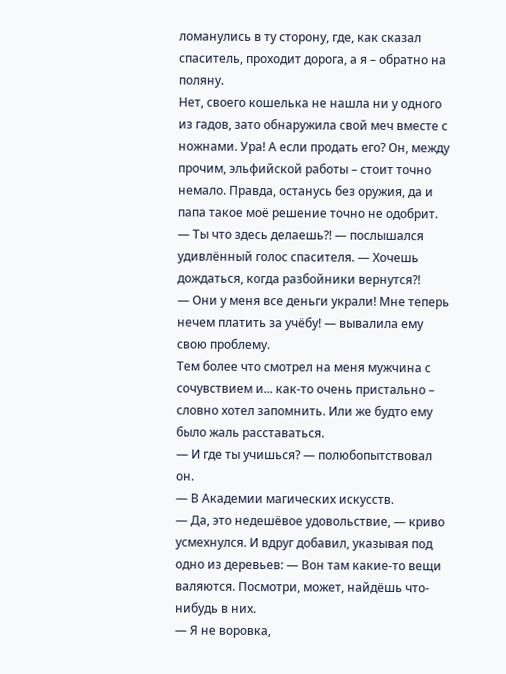ломанулись в ту сторону, где, как сказал спаситель, проходит дорога, а я – обратно на поляну.
Нет, своего кошелька не нашла ни у одного из гадов, зато обнаружила свой меч вместе с ножнами. Ура! А если продать его? Он, между прочим, эльфийской работы – стоит точно немало. Правда, останусь без оружия, да и папа такое моё решение точно не одобрит.
— Ты что здесь делаешь?! — послышался удивлённый голос спасителя. — Хочешь дождаться, когда разбойники вернутся?!
— Они у меня все деньги украли! Мне теперь нечем платить за учёбу! — вывалила ему свою проблему.
Тем более что смотрел на меня мужчина с сочувствием и... как-то очень пристально – словно хотел запомнить. Или же будто ему было жаль расставаться.
— И где ты учишься? — полюбопытствовал он.
— В Академии магических искусств.
— Да, это недешёвое удовольствие, — криво усмехнулся. И вдруг добавил, указывая под одно из деревьев: — Вон там какие-то вещи валяются. Посмотри, может, найдёшь что-нибудь в них.
— Я не воровка,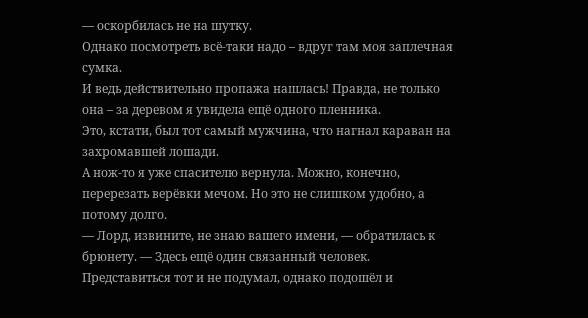— оскорбилась не на шутку.
Однако посмотреть всё-таки надо – вдруг там моя заплечная сумка.
И ведь действительно пропажа нашлась! Правда, не только она – за деревом я увидела ещё одного пленника.
Это, кстати, был тот самый мужчина, что нагнал караван на захромавшей лошади.
А нож-то я уже спасителю вернула. Можно, конечно, перерезать верёвки мечом. Но это не слишком удобно, а потому долго.
— Лорд, извините, не знаю вашего имени, — обратилась к брюнету. — Здесь ещё один связанный человек.
Представиться тот и не подумал, однако подошёл и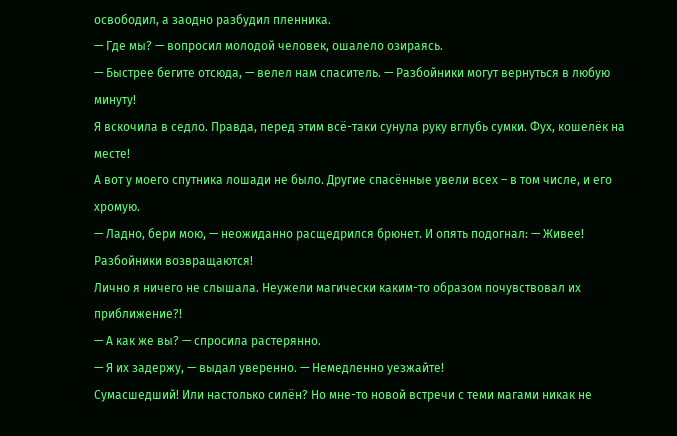освободил, а заодно разбудил пленника.
— Где мы? — вопросил молодой человек, ошалело озираясь.
— Быстрее бегите отсюда, — велел нам спаситель. — Разбойники могут вернуться в любую минуту!
Я вскочила в седло. Правда, перед этим всё-таки сунула руку вглубь сумки. Фух, кошелёк на месте!
А вот у моего спутника лошади не было. Другие спасённые увели всех – в том числе, и его хромую.
— Ладно, бери мою, — неожиданно расщедрился брюнет. И опять подогнал: — Живее! Разбойники возвращаются!
Лично я ничего не слышала. Неужели магически каким-то образом почувствовал их приближение?!
— А как же вы? — спросила растерянно.
— Я их задержу, — выдал уверенно. — Немедленно уезжайте!
Сумасшедший! Или настолько силён? Но мне-то новой встречи с теми магами никак не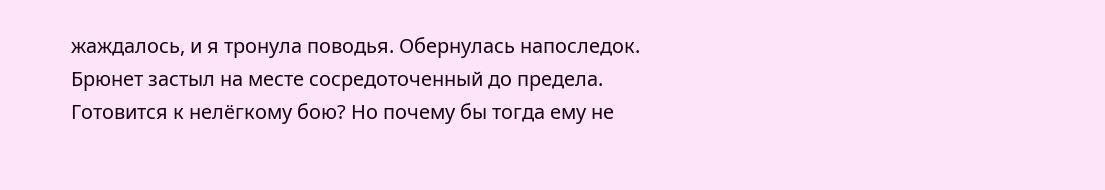жаждалось, и я тронула поводья. Обернулась напоследок. Брюнет застыл на месте сосредоточенный до предела. Готовится к нелёгкому бою? Но почему бы тогда ему не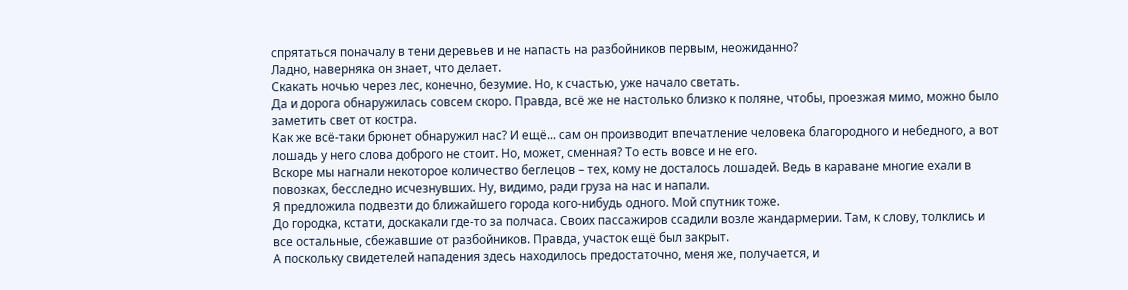спрятаться поначалу в тени деревьев и не напасть на разбойников первым, неожиданно?
Ладно, наверняка он знает, что делает.
Скакать ночью через лес, конечно, безумие. Но, к счастью, уже начало светать.
Да и дорога обнаружилась совсем скоро. Правда, всё же не настолько близко к поляне, чтобы, проезжая мимо, можно было заметить свет от костра.
Как же всё-таки брюнет обнаружил нас? И ещё... сам он производит впечатление человека благородного и небедного, а вот лошадь у него слова доброго не стоит. Но, может, сменная? То есть вовсе и не его.
Вскоре мы нагнали некоторое количество беглецов – тех, кому не досталось лошадей. Ведь в караване многие ехали в повозках, бесследно исчезнувших. Ну, видимо, ради груза на нас и напали.
Я предложила подвезти до ближайшего города кого-нибудь одного. Мой спутник тоже.
До городка, кстати, доскакали где-то за полчаса. Своих пассажиров ссадили возле жандармерии. Там, к слову, толклись и все остальные, сбежавшие от разбойников. Правда, участок ещё был закрыт.
А поскольку свидетелей нападения здесь находилось предостаточно, меня же, получается, и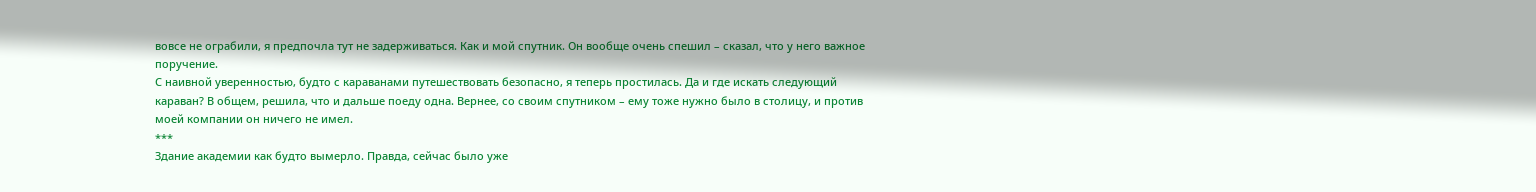вовсе не ограбили, я предпочла тут не задерживаться. Как и мой спутник. Он вообще очень спешил – сказал, что у него важное поручение.
С наивной уверенностью, будто с караванами путешествовать безопасно, я теперь простилась. Да и где искать следующий караван? В общем, решила, что и дальше поеду одна. Вернее, со своим спутником – ему тоже нужно было в столицу, и против моей компании он ничего не имел.
***
Здание академии как будто вымерло. Правда, сейчас было уже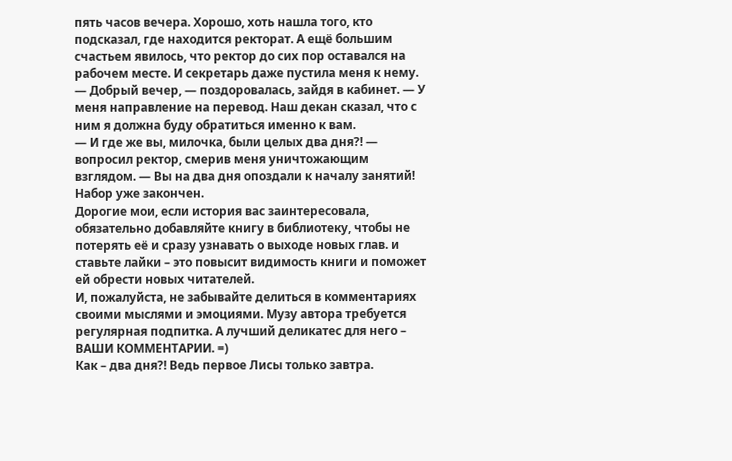пять часов вечера. Хорошо, хоть нашла того, кто подсказал, где находится ректорат. А ещё большим счастьем явилось, что ректор до сих пор оставался на рабочем месте. И секретарь даже пустила меня к нему.
— Добрый вечер, — поздоровалась, зайдя в кабинет. — У меня направление на перевод. Наш декан сказал, что с ним я должна буду обратиться именно к вам.
— И где же вы, милочка, были целых два дня?! — вопросил ректор, смерив меня уничтожающим взглядом. — Вы на два дня опоздали к началу занятий! Набор уже закончен.
Дорогие мои, если история вас заинтересовала, обязательно добавляйте книгу в библиотеку, чтобы не потерять её и сразу узнавать о выходе новых глав. и ставьте лайки – это повысит видимость книги и поможет ей обрести новых читателей.
И, пожалуйста, не забывайте делиться в комментариях своими мыслями и эмоциями. Музу автора требуется регулярная подпитка. А лучший деликатес для него – ВАШИ КОММЕНТАРИИ. =)
Как – два дня?! Ведь первое Лисы только завтра.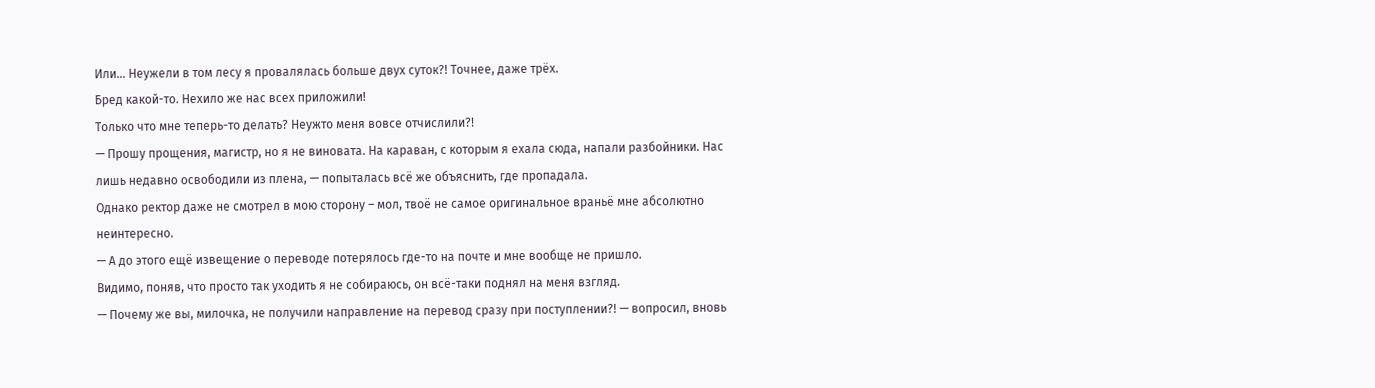Или... Неужели в том лесу я провалялась больше двух суток?! Точнее, даже трёх.
Бред какой-то. Нехило же нас всех приложили!
Только что мне теперь-то делать? Неужто меня вовсе отчислили?!
— Прошу прощения, магистр, но я не виновата. На караван, с которым я ехала сюда, напали разбойники. Нас лишь недавно освободили из плена, — попыталась всё же объяснить, где пропадала.
Однако ректор даже не смотрел в мою сторону – мол, твоё не самое оригинальное враньё мне абсолютно неинтересно.
— А до этого ещё извещение о переводе потерялось где-то на почте и мне вообще не пришло.
Видимо, поняв, что просто так уходить я не собираюсь, он всё-таки поднял на меня взгляд.
— Почему же вы, милочка, не получили направление на перевод сразу при поступлении?! — вопросил, вновь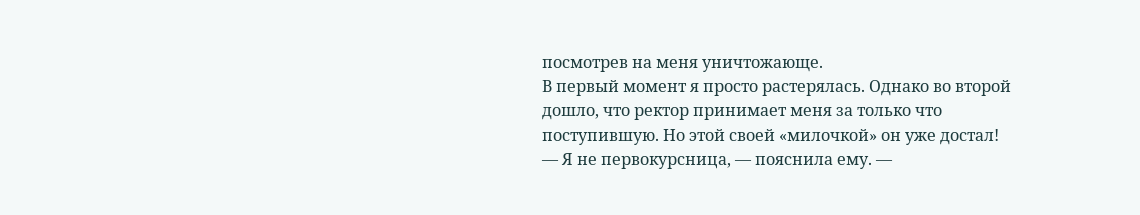посмотрев на меня уничтожающе.
В первый момент я просто растерялась. Однако во второй дошло, что ректор принимает меня за только что поступившую. Но этой своей «милочкой» он уже достал!
— Я не первокурсница, — пояснила ему. —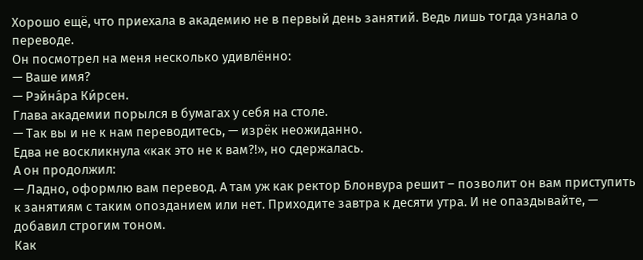Хорошо ещё, что приехала в академию не в первый день занятий. Ведь лишь тогда узнала о переводе.
Он посмотрел на меня несколько удивлённо:
— Ваше имя?
— Рэйна́ра Ки́рсен.
Глава академии порылся в бумагах у себя на столе.
— Так вы и не к нам переводитесь, — изрёк неожиданно.
Едва не воскликнула «как это не к вам?!», но сдержалась.
А он продолжил:
— Ладно, оформлю вам перевод. А там уж как ректор Блонвура решит – позволит он вам приступить к занятиям с таким опозданием или нет. Приходите завтра к десяти утра. И не опаздывайте, — добавил строгим тоном.
Как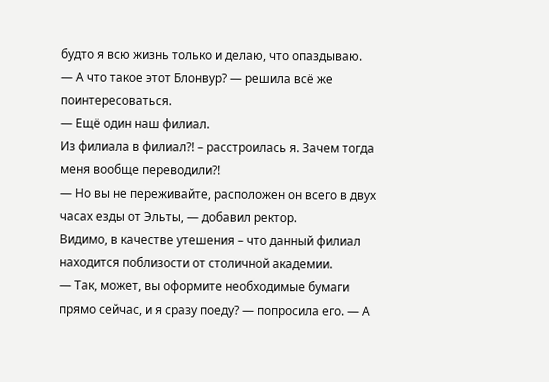будто я всю жизнь только и делаю, что опаздываю.
— А что такое этот Блонвур? — решила всё же поинтересоваться.
— Ещё один наш филиал.
Из филиала в филиал?! – расстроилась я. Зачем тогда меня вообще переводили?!
— Но вы не переживайте, расположен он всего в двух часах езды от Эльты, — добавил ректор.
Видимо, в качестве утешения – что данный филиал находится поблизости от столичной академии.
— Так, может, вы оформите необходимые бумаги прямо сейчас, и я сразу поеду? — попросила его. — А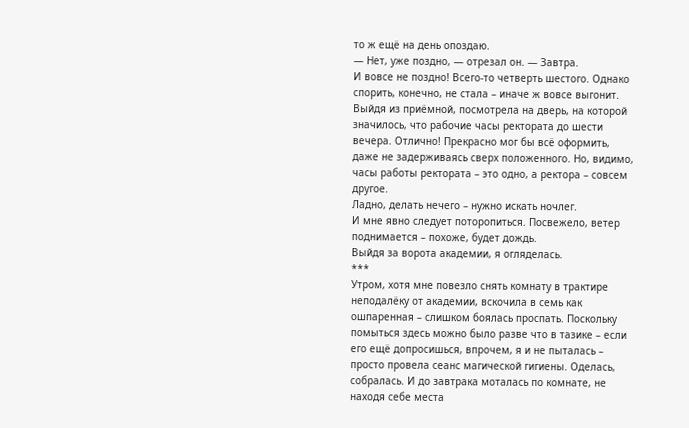то ж ещё на день опоздаю.
— Нет, уже поздно, — отрезал он. — Завтра.
И вовсе не поздно! Всего-то четверть шестого. Однако спорить, конечно, не стала – иначе ж вовсе выгонит.
Выйдя из приёмной, посмотрела на дверь, на которой значилось, что рабочие часы ректората до шести вечера. Отлично! Прекрасно мог бы всё оформить, даже не задерживаясь сверх положенного. Но, видимо, часы работы ректората – это одно, а ректора – совсем другое.
Ладно, делать нечего – нужно искать ночлег.
И мне явно следует поторопиться. Посвежело, ветер поднимается – похоже, будет дождь.
Выйдя за ворота академии, я огляделась.
***
Утром, хотя мне повезло снять комнату в трактире неподалёку от академии, вскочила в семь как ошпаренная – слишком боялась проспать. Поскольку помыться здесь можно было разве что в тазике – если его ещё допросишься, впрочем, я и не пыталась – просто провела сеанс магической гигиены. Оделась, собралась. И до завтрака моталась по комнате, не находя себе места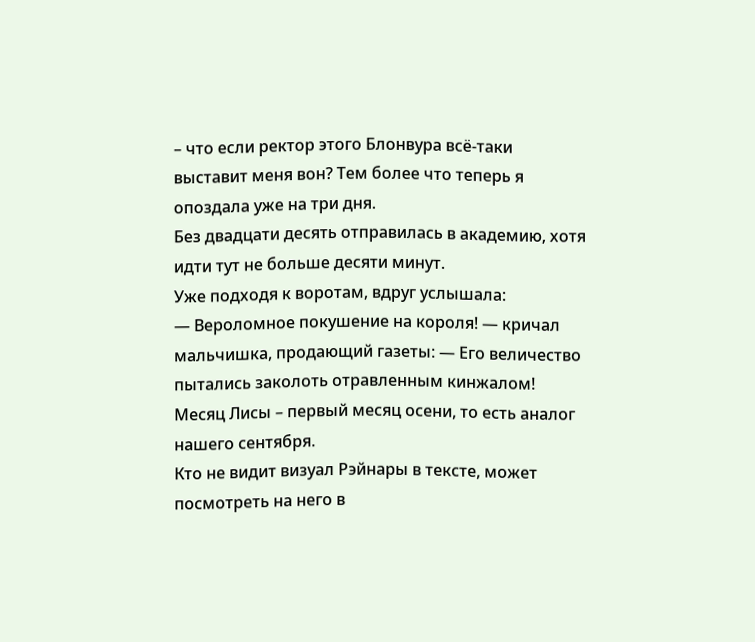– что если ректор этого Блонвура всё-таки выставит меня вон? Тем более что теперь я опоздала уже на три дня.
Без двадцати десять отправилась в академию, хотя идти тут не больше десяти минут.
Уже подходя к воротам, вдруг услышала:
— Вероломное покушение на короля! — кричал мальчишка, продающий газеты: — Его величество пытались заколоть отравленным кинжалом!
Месяц Лисы – первый месяц осени, то есть аналог нашего сентября.
Кто не видит визуал Рэйнары в тексте, может посмотреть на него в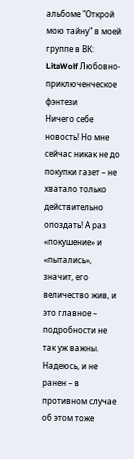альбоме "Открой мою тайну" в моей группе в ВК: LitaWolf Любовно-приключенческое фэнтези
Ничего себе новость! Но мне сейчас никак не до покупки газет – не хватало только действительно опоздать! А раз «покушение» и «пытались», значит, его величество жив, и это главное – подробности не так уж важны. Надеюсь, и не ранен – в противном случае об этом тоже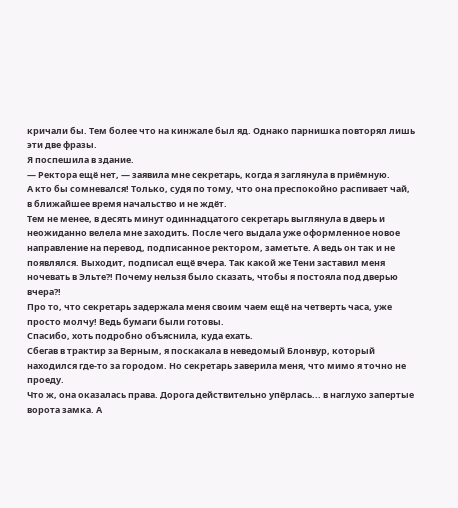кричали бы. Тем более что на кинжале был яд. Однако парнишка повторял лишь эти две фразы.
Я поспешила в здание.
— Ректора ещё нет, — заявила мне секретарь, когда я заглянула в приёмную.
А кто бы сомневался! Только, судя по тому, что она преспокойно распивает чай, в ближайшее время начальство и не ждёт.
Тем не менее, в десять минут одиннадцатого секретарь выглянула в дверь и неожиданно велела мне заходить. После чего выдала уже оформленное новое направление на перевод, подписанное ректором, заметьте. А ведь он так и не появлялся. Выходит, подписал ещё вчера. Так какой же Тени заставил меня ночевать в Эльте?! Почему нельзя было сказать, чтобы я постояла под дверью вчера?!
Про то, что секретарь задержала меня своим чаем ещё на четверть часа, уже просто молчу! Ведь бумаги были готовы.
Спасибо, хоть подробно объяснила, куда ехать.
Сбегав в трактир за Верным, я поскакала в неведомый Блонвур, который находился где-то за городом. Но секретарь заверила меня, что мимо я точно не проеду.
Что ж, она оказалась права. Дорога действительно упёрлась... в наглухо запертые ворота замка. А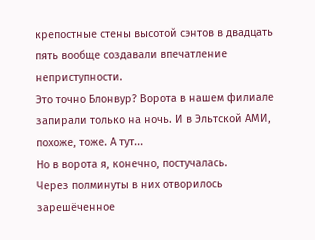крепостные стены высотой сэнтов в двадцать пять вообще создавали впечатление неприступности.
Это точно Блонвур? Ворота в нашем филиале запирали только на ночь. И в Эльтской АМИ, похоже, тоже. А тут...
Но в ворота я, конечно, постучалась.
Через полминуты в них отворилось зарешёченное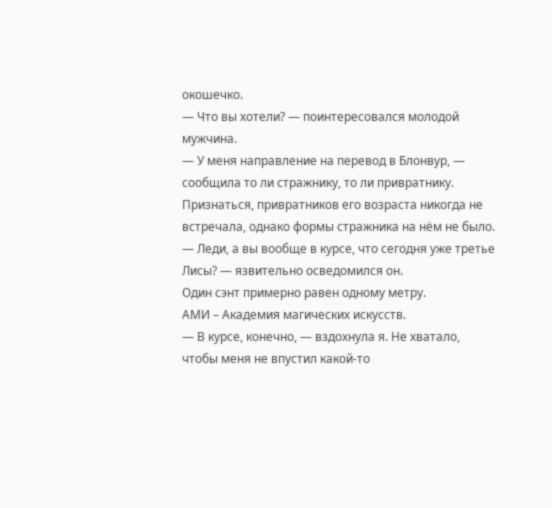окошечко.
— Что вы хотели? — поинтересовался молодой мужчина.
— У меня направление на перевод в Блонвур, — сообщила то ли стражнику, то ли привратнику.
Признаться, привратников его возраста никогда не встречала, однако формы стражника на нём не было.
— Леди, а вы вообще в курсе, что сегодня уже третье Лисы? — язвительно осведомился он.
Один сэнт примерно равен одному метру.
АМИ – Академия магических искусств.
— В курсе, конечно, — вздохнула я. Не хватало, чтобы меня не впустил какой-то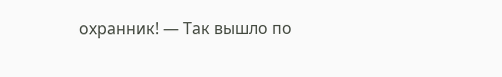охранник! — Так вышло по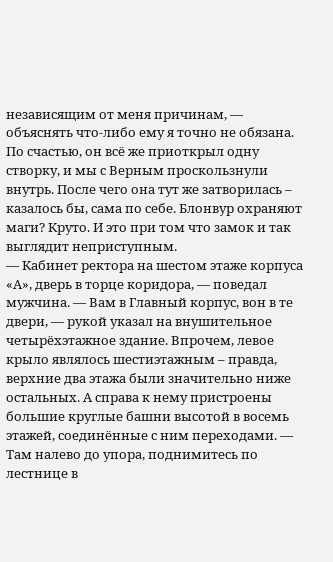независящим от меня причинам, — объяснять что-либо ему я точно не обязана.
По счастью, он всё же приоткрыл одну створку, и мы с Верным проскользнули внутрь. После чего она тут же затворилась – казалось бы, сама по себе. Блонвур охраняют маги? Круто. И это при том что замок и так выглядит неприступным.
— Кабинет ректора на шестом этаже корпуса «А», дверь в торце коридора, — поведал мужчина. — Вам в Главный корпус, вон в те двери, — рукой указал на внушительное четырёхэтажное здание. Впрочем, левое крыло являлось шестиэтажным – правда, верхние два этажа были значительно ниже остальных. А справа к нему пристроены большие круглые башни высотой в восемь этажей, соединённые с ним переходами. — Там налево до упора, поднимитесь по лестнице в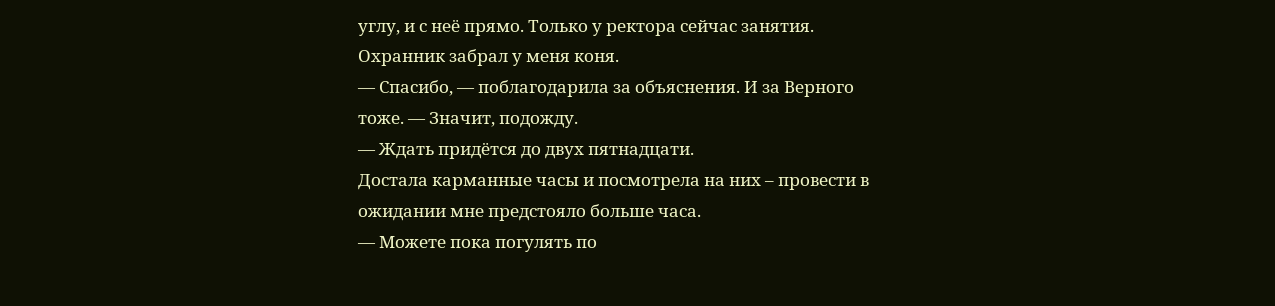углу, и с неё прямо. Только у ректора сейчас занятия.
Охранник забрал у меня коня.
— Спасибо, — поблагодарила за объяснения. И за Верного тоже. — Значит, подожду.
— Ждать придётся до двух пятнадцати.
Достала карманные часы и посмотрела на них – провести в ожидании мне предстояло больше часа.
— Можете пока погулять по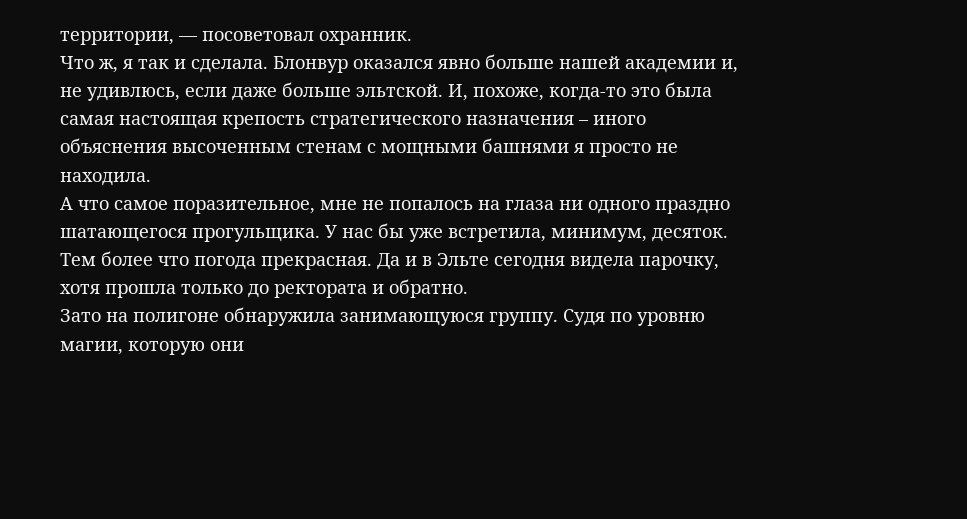территории, — посоветовал охранник.
Что ж, я так и сделала. Блонвур оказался явно больше нашей академии и, не удивлюсь, если даже больше эльтской. И, похоже, когда-то это была самая настоящая крепость стратегического назначения – иного объяснения высоченным стенам с мощными башнями я просто не находила.
А что самое поразительное, мне не попалось на глаза ни одного праздно шатающегося прогульщика. У нас бы уже встретила, минимум, десяток. Тем более что погода прекрасная. Да и в Эльте сегодня видела парочку, хотя прошла только до ректората и обратно.
Зато на полигоне обнаружила занимающуюся группу. Судя по уровню магии, которую они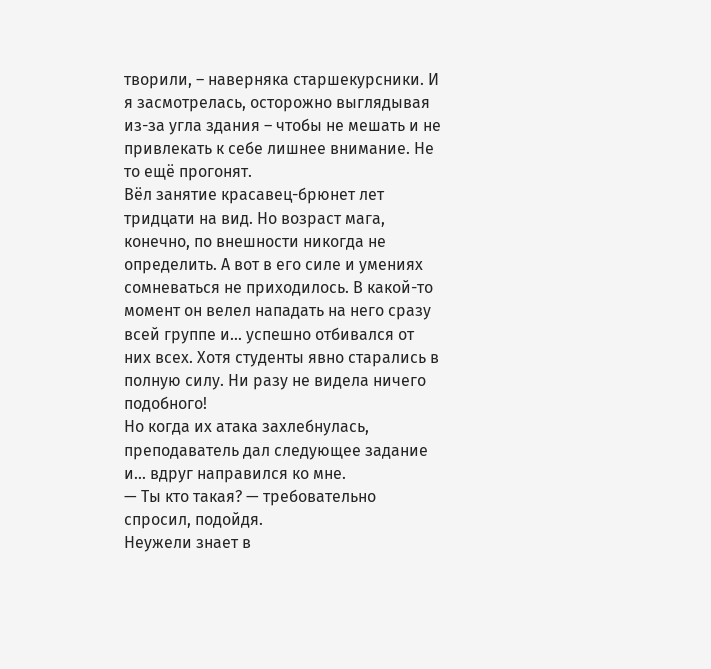творили, – наверняка старшекурсники. И я засмотрелась, осторожно выглядывая из-за угла здания – чтобы не мешать и не привлекать к себе лишнее внимание. Не то ещё прогонят.
Вёл занятие красавец-брюнет лет тридцати на вид. Но возраст мага, конечно, по внешности никогда не определить. А вот в его силе и умениях сомневаться не приходилось. В какой-то момент он велел нападать на него сразу всей группе и... успешно отбивался от них всех. Хотя студенты явно старались в полную силу. Ни разу не видела ничего подобного!
Но когда их атака захлебнулась, преподаватель дал следующее задание и... вдруг направился ко мне.
— Ты кто такая? — требовательно спросил, подойдя.
Неужели знает в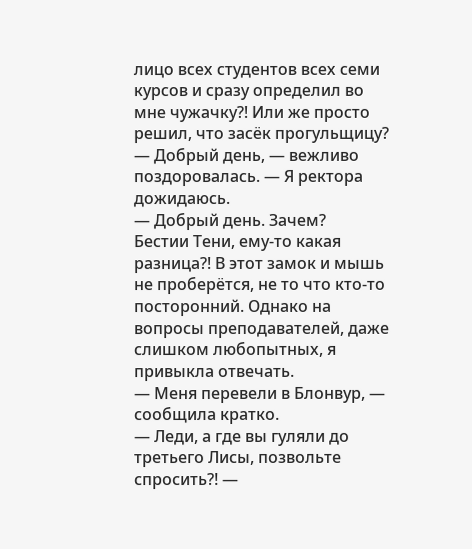лицо всех студентов всех семи курсов и сразу определил во мне чужачку?! Или же просто решил, что засёк прогульщицу?
— Добрый день, — вежливо поздоровалась. — Я ректора дожидаюсь.
— Добрый день. Зачем?
Бестии Тени, ему-то какая разница?! В этот замок и мышь не проберётся, не то что кто-то посторонний. Однако на вопросы преподавателей, даже слишком любопытных, я привыкла отвечать.
— Меня перевели в Блонвур, — сообщила кратко.
— Леди, а где вы гуляли до третьего Лисы, позвольте спросить?! —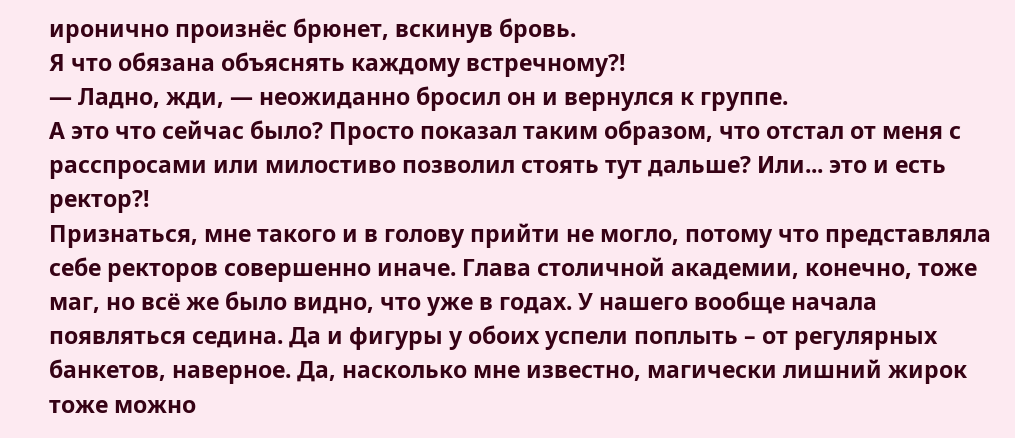иронично произнёс брюнет, вскинув бровь.
Я что обязана объяснять каждому встречному?!
— Ладно, жди, — неожиданно бросил он и вернулся к группе.
А это что сейчас было? Просто показал таким образом, что отстал от меня с расспросами или милостиво позволил стоять тут дальше? Или... это и есть ректор?!
Признаться, мне такого и в голову прийти не могло, потому что представляла себе ректоров совершенно иначе. Глава столичной академии, конечно, тоже маг, но всё же было видно, что уже в годах. У нашего вообще начала появляться седина. Да и фигуры у обоих успели поплыть – от регулярных банкетов, наверное. Да, насколько мне известно, магически лишний жирок тоже можно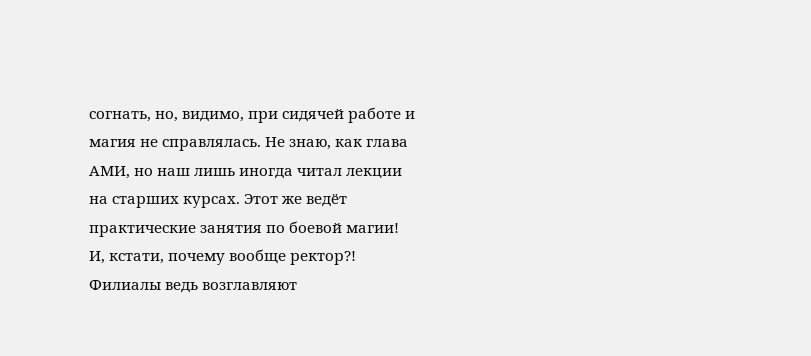согнать, но, видимо, при сидячей работе и магия не справлялась. Не знаю, как глава АМИ, но наш лишь иногда читал лекции на старших курсах. Этот же ведёт практические занятия по боевой магии!
И, кстати, почему вообще ректор?! Филиалы ведь возглавляют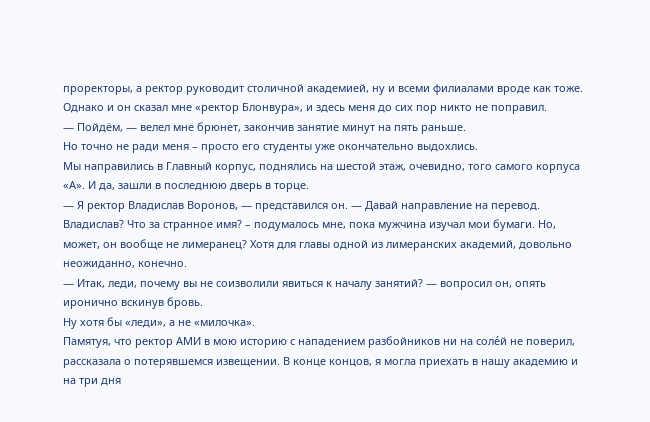проректоры, а ректор руководит столичной академией, ну и всеми филиалами вроде как тоже. Однако и он сказал мне «ректор Блонвура», и здесь меня до сих пор никто не поправил.
— Пойдём, — велел мне брюнет, закончив занятие минут на пять раньше.
Но точно не ради меня – просто его студенты уже окончательно выдохлись.
Мы направились в Главный корпус, поднялись на шестой этаж, очевидно, того самого корпуса «А». И да, зашли в последнюю дверь в торце.
— Я ректор Владислав Воронов, — представился он. — Давай направление на перевод.
Владислав? Что за странное имя? – подумалось мне, пока мужчина изучал мои бумаги. Но, может, он вообще не лимеранец? Хотя для главы одной из лимеранских академий, довольно неожиданно, конечно.
— Итак, леди, почему вы не соизволили явиться к началу занятий? — вопросил он, опять иронично вскинув бровь.
Ну хотя бы «леди», а не «милочка».
Памятуя, что ректор АМИ в мою историю с нападением разбойников ни на соле́й не поверил, рассказала о потерявшемся извещении. В конце концов, я могла приехать в нашу академию и на три дня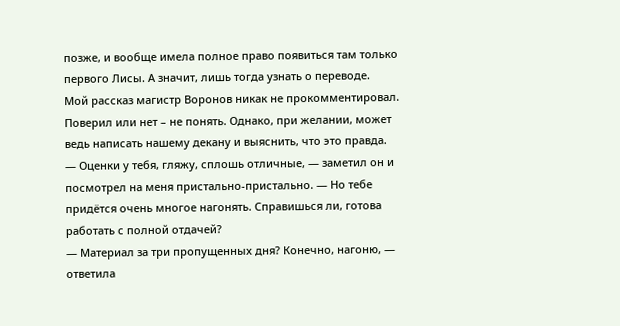позже, и вообще имела полное право появиться там только первого Лисы. А значит, лишь тогда узнать о переводе.
Мой рассказ магистр Воронов никак не прокомментировал. Поверил или нет – не понять. Однако, при желании, может ведь написать нашему декану и выяснить, что это правда.
— Оценки у тебя, гляжу, сплошь отличные, — заметил он и посмотрел на меня пристально-пристально. — Но тебе придётся очень многое нагонять. Справишься ли, готова работать с полной отдачей?
— Материал за три пропущенных дня? Конечно, нагоню, — ответила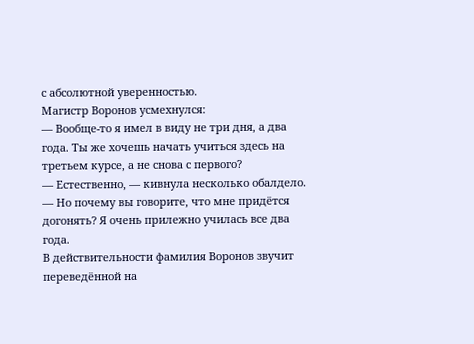с абсолютной уверенностью.
Магистр Воронов усмехнулся:
— Вообще-то я имел в виду не три дня, а два года. Ты же хочешь начать учиться здесь на третьем курсе, а не снова с первого?
— Естественно, — кивнула несколько обалдело. — Но почему вы говорите, что мне придётся догонять? Я очень прилежно училась все два года.
В действительности фамилия Воронов звучит переведённой на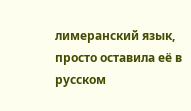лимеранский язык, просто оставила её в русском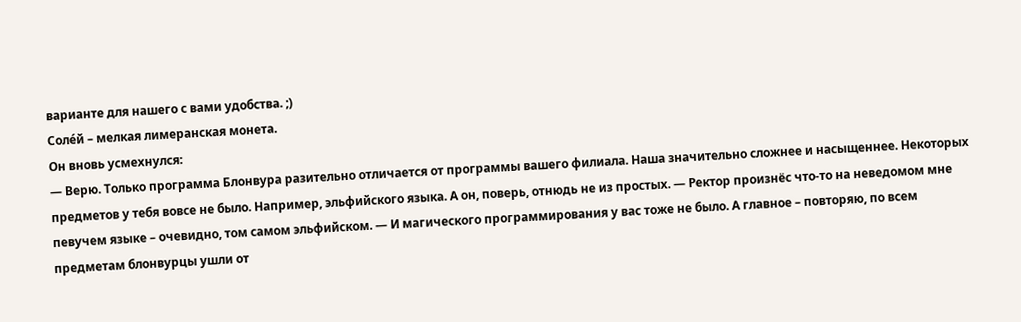варианте для нашего с вами удобства. ;)
Соле́й – мелкая лимеранская монета.
Он вновь усмехнулся:
— Верю. Только программа Блонвура разительно отличается от программы вашего филиала. Наша значительно сложнее и насыщеннее. Некоторых предметов у тебя вовсе не было. Например, эльфийского языка. А он, поверь, отнюдь не из простых. — Ректор произнёс что-то на неведомом мне певучем языке – очевидно, том самом эльфийском. — И магического программирования у вас тоже не было. А главное – повторяю, по всем предметам блонвурцы ушли от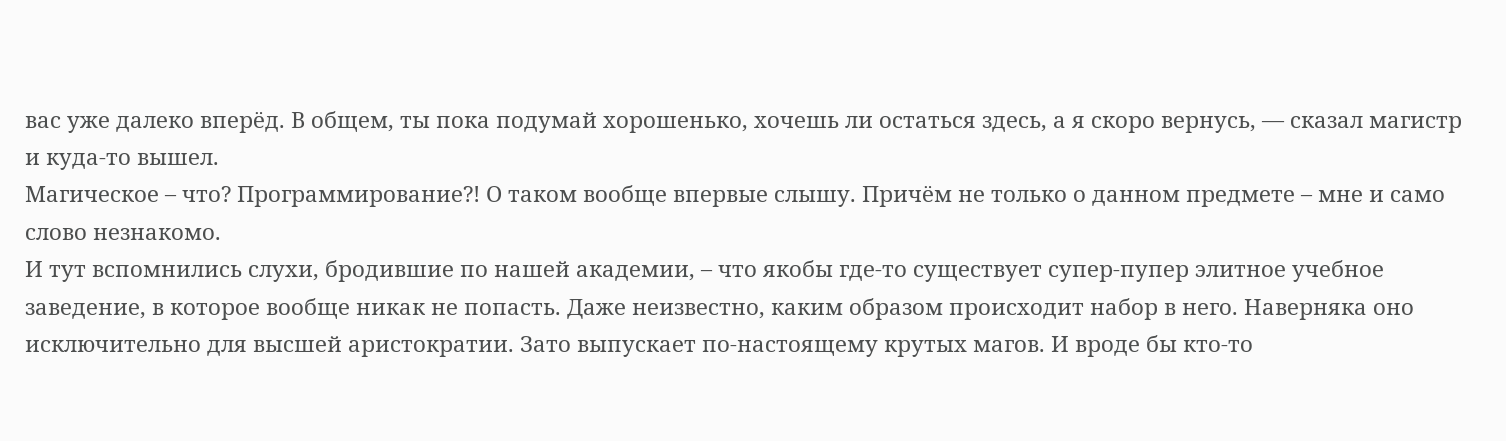вас уже далеко вперёд. В общем, ты пока подумай хорошенько, хочешь ли остаться здесь, а я скоро вернусь, — сказал магистр и куда-то вышел.
Магическое – что? Программирование?! О таком вообще впервые слышу. Причём не только о данном предмете – мне и само слово незнакомо.
И тут вспомнились слухи, бродившие по нашей академии, – что якобы где-то существует супер-пупер элитное учебное заведение, в которое вообще никак не попасть. Даже неизвестно, каким образом происходит набор в него. Наверняка оно исключительно для высшей аристократии. Зато выпускает по-настоящему крутых магов. И вроде бы кто-то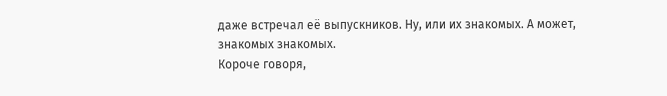даже встречал её выпускников. Ну, или их знакомых. А может, знакомых знакомых.
Короче говоря,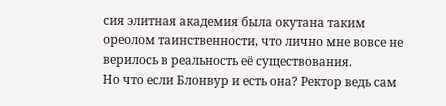сия элитная академия была окутана таким ореолом таинственности, что лично мне вовсе не верилось в реальность её существования.
Но что если Блонвур и есть она? Ректор ведь сам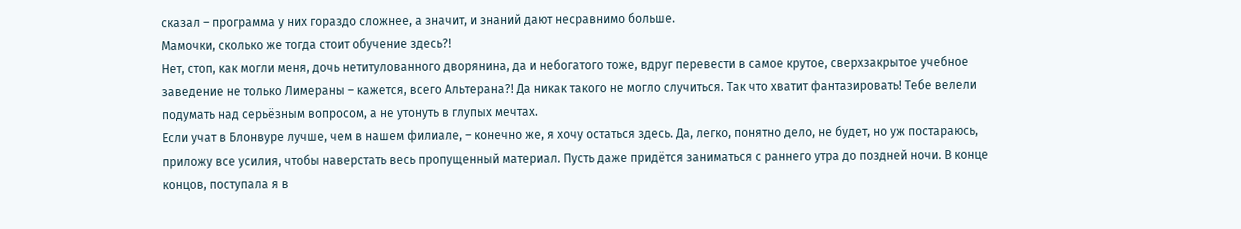сказал – программа у них гораздо сложнее, а значит, и знаний дают несравнимо больше.
Мамочки, сколько же тогда стоит обучение здесь?!
Нет, стоп, как могли меня, дочь нетитулованного дворянина, да и небогатого тоже, вдруг перевести в самое крутое, сверхзакрытое учебное заведение не только Лимераны – кажется, всего Альтерана?! Да никак такого не могло случиться. Так что хватит фантазировать! Тебе велели подумать над серьёзным вопросом, а не утонуть в глупых мечтах.
Если учат в Блонвуре лучше, чем в нашем филиале, – конечно же, я хочу остаться здесь. Да, легко, понятно дело, не будет, но уж постараюсь, приложу все усилия, чтобы наверстать весь пропущенный материал. Пусть даже придётся заниматься с раннего утра до поздней ночи. В конце концов, поступала я в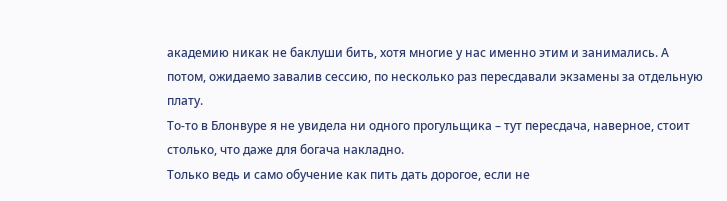академию никак не баклуши бить, хотя многие у нас именно этим и занимались. А потом, ожидаемо завалив сессию, по несколько раз пересдавали экзамены за отдельную плату.
То-то в Блонвуре я не увидела ни одного прогульщика – тут пересдача, наверное, стоит столько, что даже для богача накладно.
Только ведь и само обучение как пить дать дорогое, если не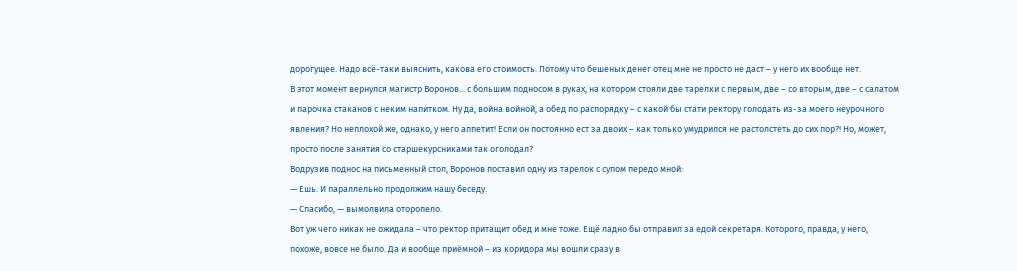дорогущее. Надо всё-таки выяснить, какова его стоимость. Потому что бешеных денег отец мне не просто не даст – у него их вообще нет.
В этот момент вернулся магистр Воронов... с большим подносом в руках, на котором стояли две тарелки с первым, две – со вторым, две – с салатом и парочка стаканов с неким напитком. Ну да, война войной, а обед по распорядку – с какой бы стати ректору голодать из-за моего неурочного явления? Но неплохой же, однако, у него аппетит! Если он постоянно ест за двоих – как только умудрился не растолстеть до сих пор?! Но, может, просто после занятия со старшекурсниками так оголодал?
Водрузив поднос на письменный стол, Воронов поставил одну из тарелок с супом передо мной:
— Ешь. И параллельно продолжим нашу беседу.
— Спасибо, — вымолвила оторопело.
Вот уж чего никак не ожидала – что ректор притащит обед и мне тоже. Ещё ладно бы отправил за едой секретаря. Которого, правда, у него, похоже, вовсе не было. Да и вообще приёмной – из коридора мы вошли сразу в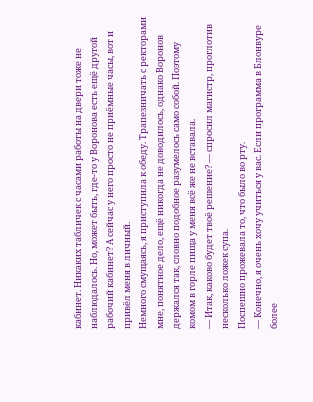кабинет. Никаких табличек с часами работы на двери тоже не наблюдалось. Но, может быть, где-то у Воронова есть ещё другой рабочий кабинет? А сейчас у него просто не приёмные часы, вот и привёл меня в личный.
Немного смущаясь, я приступила к обеду. Трапезничать с ректорами мне, понятное дело, ещё никогда не доводилось, однако Воронов держался так, словно подобное разумелось само собой. Поэтому комом в горле пища у меня всё же не вставала.
— Итак, каково будет твоё решение? — спросил магистр, проглотив несколько ложек супа.
Поспешно прожевала то, что было во рту.
— Конечно, я очень хочу учиться у вас. Если программа в Блонвуре более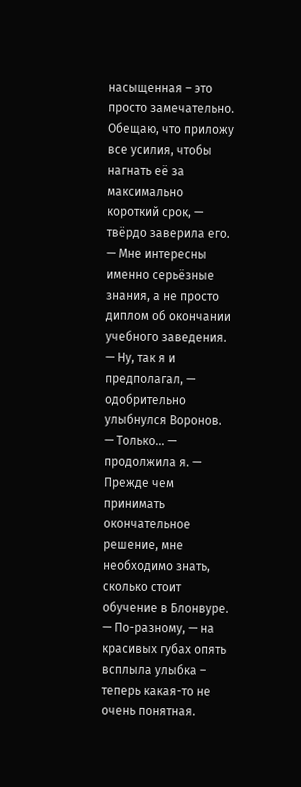насыщенная – это просто замечательно. Обещаю, что приложу все усилия, чтобы нагнать её за максимально короткий срок, — твёрдо заверила его. — Мне интересны именно серьёзные знания, а не просто диплом об окончании учебного заведения.
— Ну, так я и предполагал, — одобрительно улыбнулся Воронов.
— Только... — продолжила я. — Прежде чем принимать окончательное решение, мне необходимо знать, сколько стоит обучение в Блонвуре.
— По-разному, — на красивых губах опять всплыла улыбка – теперь какая-то не очень понятная.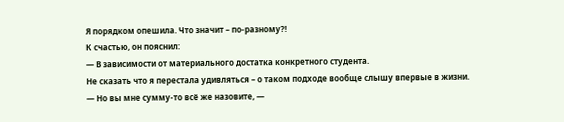Я порядком опешила. Что значит – по-разному?!
К счастью, он пояснил:
— В зависимости от материального достатка конкретного студента.
Не сказать что я перестала удивляться – о таком подходе вообще слышу впервые в жизни.
— Но вы мне сумму-то всё же назовите, —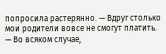попросила растерянно. — Вдруг столько мои родители вовсе не смогут платить.
— Во всяком случае,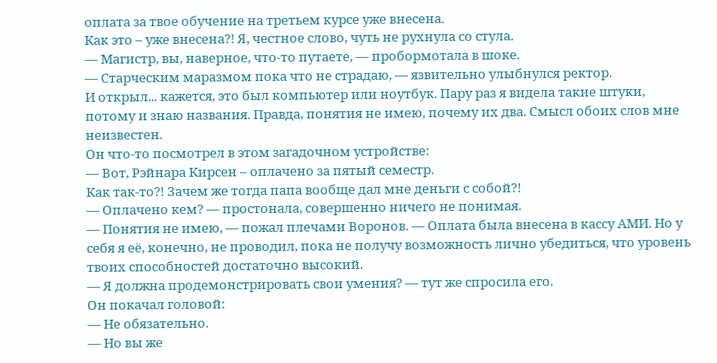оплата за твое обучение на третьем курсе уже внесена.
Как это – уже внесена?! Я, честное слово, чуть не рухнула со стула.
— Магистр, вы, наверное, что-то путаете, — пробормотала в шоке.
— Старческим маразмом пока что не страдаю, — язвительно улыбнулся ректор.
И открыл... кажется, это был компьютер или ноутбук. Пару раз я видела такие штуки, потому и знаю названия. Правда, понятия не имею, почему их два. Смысл обоих слов мне неизвестен.
Он что-то посмотрел в этом загадочном устройстве:
— Вот, Рэйнара Кирсен – оплачено за пятый семестр.
Как так-то?! Зачем же тогда папа вообще дал мне деньги с собой?!
— Оплачено кем? — простонала, совершенно ничего не понимая.
— Понятия не имею, — пожал плечами Воронов. — Оплата была внесена в кассу АМИ. Но у себя я её, конечно, не проводил, пока не получу возможность лично убедиться, что уровень твоих способностей достаточно высокий.
— Я должна продемонстрировать свои умения? — тут же спросила его.
Он покачал головой:
— Не обязательно.
— Но вы же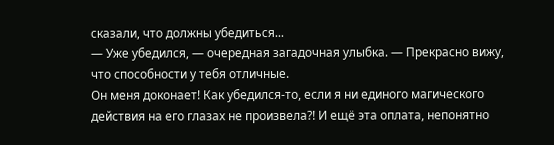сказали, что должны убедиться...
— Уже убедился, — очередная загадочная улыбка. — Прекрасно вижу, что способности у тебя отличные.
Он меня доконает! Как убедился-то, если я ни единого магического действия на его глазах не произвела?! И ещё эта оплата, непонятно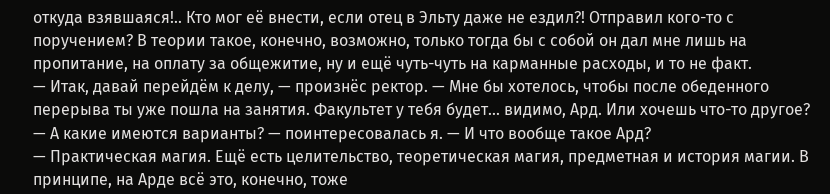откуда взявшаяся!.. Кто мог её внести, если отец в Эльту даже не ездил?! Отправил кого-то с поручением? В теории такое, конечно, возможно, только тогда бы с собой он дал мне лишь на пропитание, на оплату за общежитие, ну и ещё чуть-чуть на карманные расходы, и то не факт.
— Итак, давай перейдём к делу, — произнёс ректор. — Мне бы хотелось, чтобы после обеденного перерыва ты уже пошла на занятия. Факультет у тебя будет... видимо, Ард. Или хочешь что-то другое?
— А какие имеются варианты? — поинтересовалась я. — И что вообще такое Ард?
— Практическая магия. Ещё есть целительство, теоретическая магия, предметная и история магии. В принципе, на Арде всё это, конечно, тоже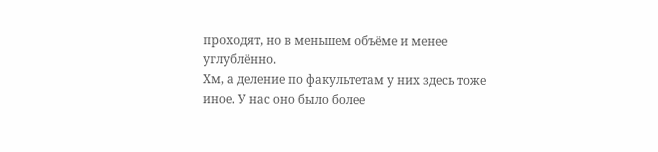проходят, но в меньшем объёме и менее углублённо.
Хм, а деление по факультетам у них здесь тоже иное. У нас оно было более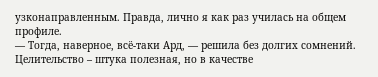узконаправленным. Правда, лично я как раз училась на общем профиле.
— Тогда, наверное, всё-таки Ард, — решила без долгих сомнений. Целительство – штука полезная, но в качестве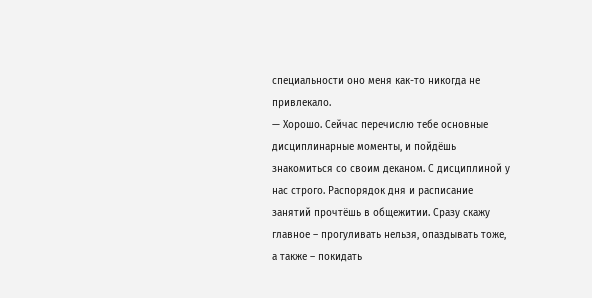специальности оно меня как-то никогда не привлекало.
— Хорошо. Сейчас перечислю тебе основные дисциплинарные моменты, и пойдёшь знакомиться со своим деканом. С дисциплиной у нас строго. Распорядок дня и расписание занятий прочтёшь в общежитии. Сразу скажу главное – прогуливать нельзя, опаздывать тоже, а также – покидать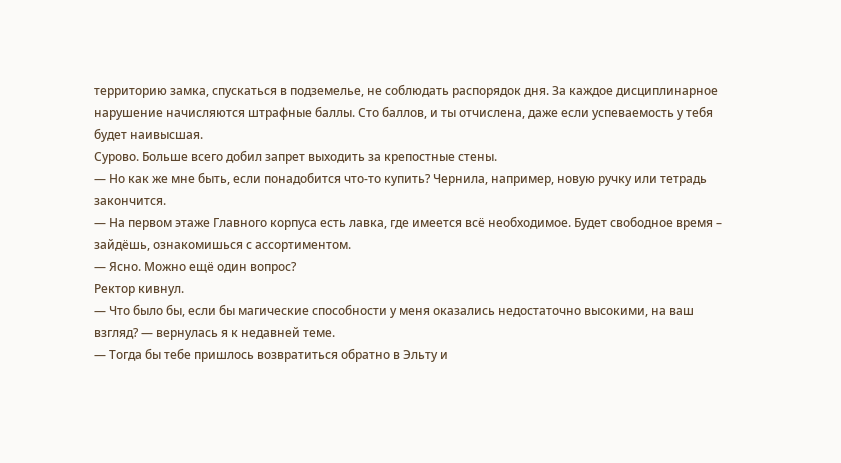территорию замка, спускаться в подземелье, не соблюдать распорядок дня. За каждое дисциплинарное нарушение начисляются штрафные баллы. Сто баллов, и ты отчислена, даже если успеваемость у тебя будет наивысшая.
Сурово. Больше всего добил запрет выходить за крепостные стены.
— Но как же мне быть, если понадобится что-то купить? Чернила, например, новую ручку или тетрадь закончится.
— На первом этаже Главного корпуса есть лавка, где имеется всё необходимое. Будет свободное время – зайдёшь, ознакомишься с ассортиментом.
— Ясно. Можно ещё один вопрос?
Ректор кивнул.
— Что было бы, если бы магические способности у меня оказались недостаточно высокими, на ваш взгляд? — вернулась я к недавней теме.
— Тогда бы тебе пришлось возвратиться обратно в Эльту и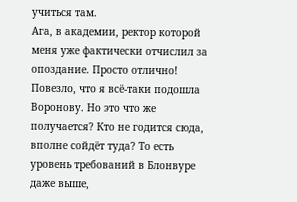учиться там.
Ага, в академии, ректор которой меня уже фактически отчислил за опоздание. Просто отлично!
Повезло, что я всё-таки подошла Воронову. Но это что же получается? Кто не годится сюда, вполне сойдёт туда? То есть уровень требований в Блонвуре даже выше,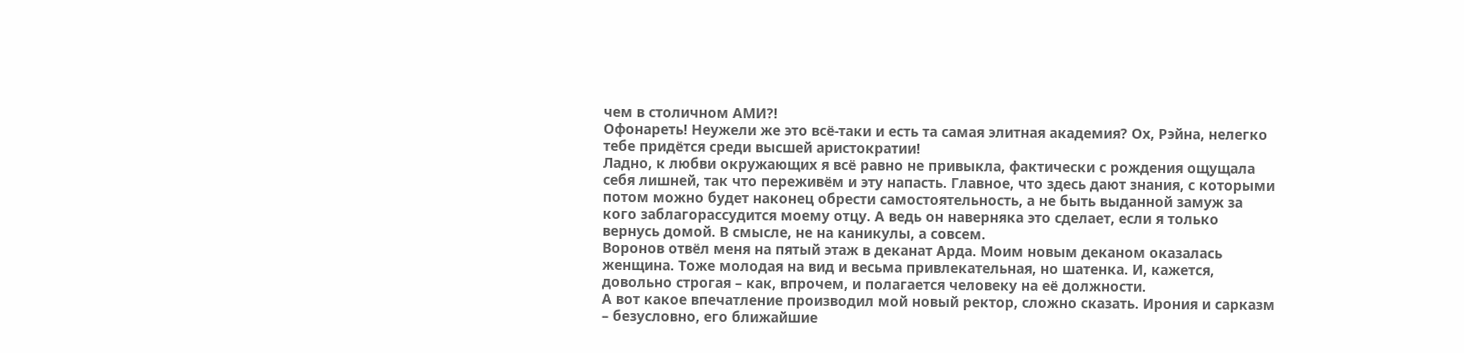чем в столичном АМИ?!
Офонареть! Неужели же это всё-таки и есть та самая элитная академия? Ох, Рэйна, нелегко тебе придётся среди высшей аристократии!
Ладно, к любви окружающих я всё равно не привыкла, фактически с рождения ощущала себя лишней, так что переживём и эту напасть. Главное, что здесь дают знания, с которыми потом можно будет наконец обрести самостоятельность, а не быть выданной замуж за кого заблагорассудится моему отцу. А ведь он наверняка это сделает, если я только вернусь домой. В смысле, не на каникулы, а совсем.
Воронов отвёл меня на пятый этаж в деканат Арда. Моим новым деканом оказалась женщина. Тоже молодая на вид и весьма привлекательная, но шатенка. И, кажется, довольно строгая – как, впрочем, и полагается человеку на её должности.
А вот какое впечатление производил мой новый ректор, сложно сказать. Ирония и сарказм – безусловно, его ближайшие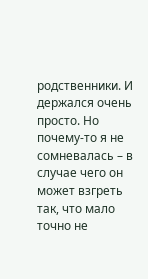родственники. И держался очень просто. Но почему-то я не сомневалась – в случае чего он может взгреть так, что мало точно не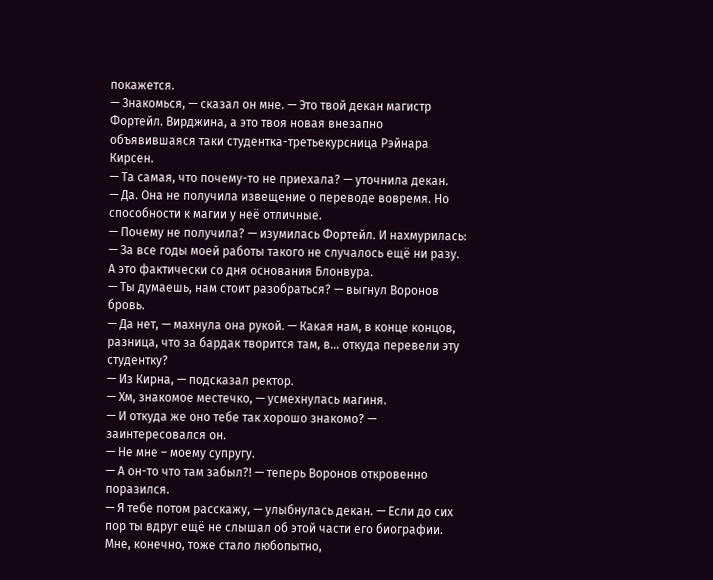покажется.
— Знакомься, — сказал он мне. — Это твой декан магистр Фортейл. Вирджина, а это твоя новая внезапно объявившаяся таки студентка-третьекурсница Рэйнара Кирсен.
— Та самая, что почему-то не приехала? — уточнила декан.
— Да. Она не получила извещение о переводе вовремя. Но способности к магии у неё отличные.
— Почему не получила? — изумилась Фортейл. И нахмурилась: — За все годы моей работы такого не случалось ещё ни разу. А это фактически со дня основания Блонвура.
— Ты думаешь, нам стоит разобраться? — выгнул Воронов бровь.
— Да нет, — махнула она рукой. — Какая нам, в конце концов, разница, что за бардак творится там, в... откуда перевели эту студентку?
— Из Кирна, — подсказал ректор.
— Хм, знакомое местечко, — усмехнулась магиня.
— И откуда же оно тебе так хорошо знакомо? — заинтересовался он.
— Не мне – моему супругу.
— А он-то что там забыл?! — теперь Воронов откровенно поразился.
— Я тебе потом расскажу, — улыбнулась декан. — Если до сих пор ты вдруг ещё не слышал об этой части его биографии.
Мне, конечно, тоже стало любопытно,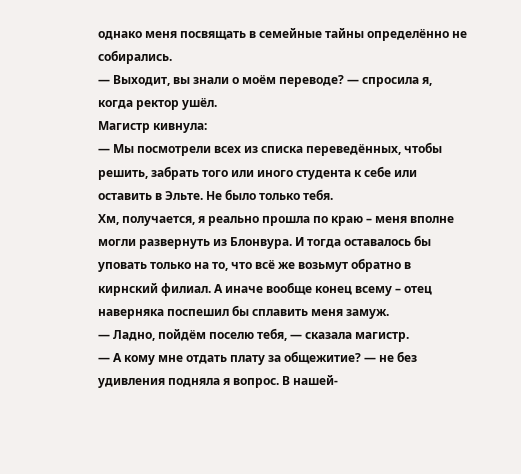однако меня посвящать в семейные тайны определённо не собирались.
— Выходит, вы знали о моём переводе? — спросила я, когда ректор ушёл.
Магистр кивнула:
— Мы посмотрели всех из списка переведённых, чтобы решить, забрать того или иного студента к себе или оставить в Эльте. Не было только тебя.
Хм, получается, я реально прошла по краю – меня вполне могли развернуть из Блонвура. И тогда оставалось бы уповать только на то, что всё же возьмут обратно в кирнский филиал. А иначе вообще конец всему – отец наверняка поспешил бы сплавить меня замуж.
— Ладно, пойдём поселю тебя, — сказала магистр.
— А кому мне отдать плату за общежитие? — не без удивления подняла я вопрос. В нашей-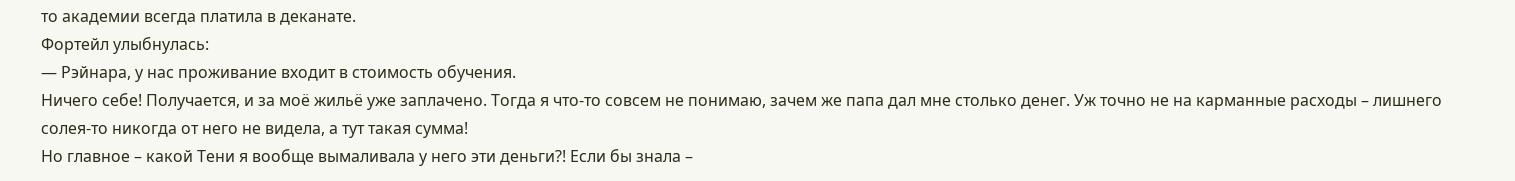то академии всегда платила в деканате.
Фортейл улыбнулась:
— Рэйнара, у нас проживание входит в стоимость обучения.
Ничего себе! Получается, и за моё жильё уже заплачено. Тогда я что-то совсем не понимаю, зачем же папа дал мне столько денег. Уж точно не на карманные расходы – лишнего солея-то никогда от него не видела, а тут такая сумма!
Но главное – какой Тени я вообще вымаливала у него эти деньги?! Если бы знала –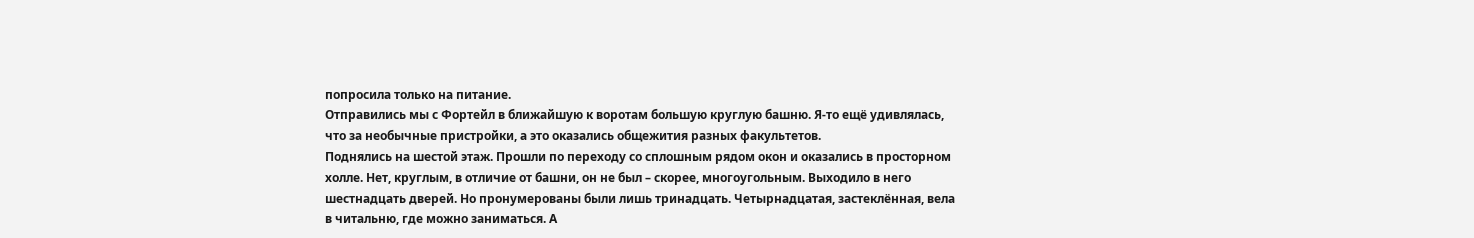попросила только на питание.
Отправились мы с Фортейл в ближайшую к воротам большую круглую башню. Я-то ещё удивлялась, что за необычные пристройки, а это оказались общежития разных факультетов.
Поднялись на шестой этаж. Прошли по переходу со сплошным рядом окон и оказались в просторном холле. Нет, круглым, в отличие от башни, он не был – скорее, многоугольным. Выходило в него шестнадцать дверей. Но пронумерованы были лишь тринадцать. Четырнадцатая, застеклённая, вела в читальню, где можно заниматься. А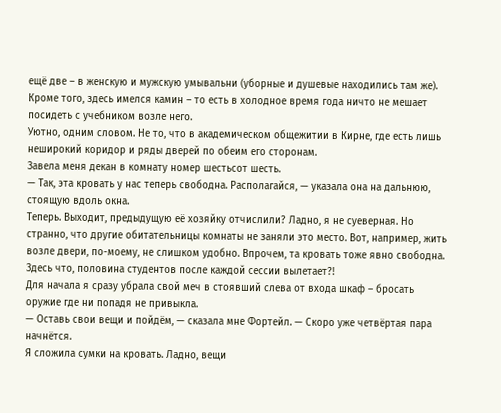ещё две – в женскую и мужскую умывальни (уборные и душевые находились там же). Кроме того, здесь имелся камин – то есть в холодное время года ничто не мешает посидеть с учебником возле него.
Уютно, одним словом. Не то, что в академическом общежитии в Кирне, где есть лишь неширокий коридор и ряды дверей по обеим его сторонам.
Завела меня декан в комнату номер шестьсот шесть.
— Так, эта кровать у нас теперь свободна. Располагайся, — указала она на дальнюю, стоящую вдоль окна.
Теперь. Выходит, предыдущую её хозяйку отчислили? Ладно, я не суеверная. Но странно, что другие обитательницы комнаты не заняли это место. Вот, например, жить возле двери, по-моему, не слишком удобно. Впрочем, та кровать тоже явно свободна. Здесь что, половина студентов после каждой сессии вылетает?!
Для начала я сразу убрала свой меч в стоявший слева от входа шкаф – бросать оружие где ни попадя не привыкла.
— Оставь свои вещи и пойдём, — сказала мне Фортейл. — Скоро уже четвёртая пара начнётся.
Я сложила сумки на кровать. Ладно, вещи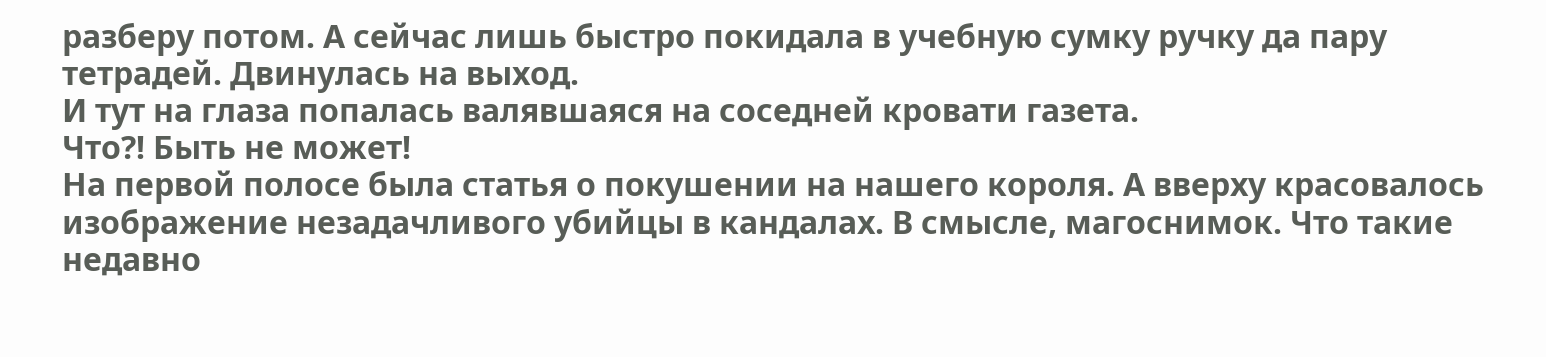разберу потом. А сейчас лишь быстро покидала в учебную сумку ручку да пару тетрадей. Двинулась на выход.
И тут на глаза попалась валявшаяся на соседней кровати газета.
Что?! Быть не может!
На первой полосе была статья о покушении на нашего короля. А вверху красовалось изображение незадачливого убийцы в кандалах. В смысле, магоснимок. Что такие недавно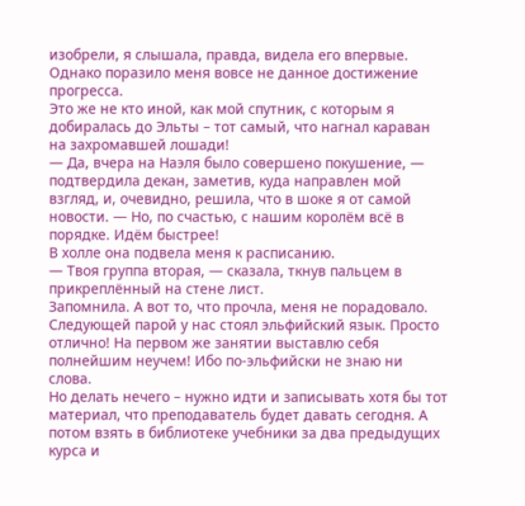изобрели, я слышала, правда, видела его впервые. Однако поразило меня вовсе не данное достижение прогресса.
Это же не кто иной, как мой спутник, с которым я добиралась до Эльты – тот самый, что нагнал караван на захромавшей лошади!
— Да, вчера на Наэля было совершено покушение, — подтвердила декан, заметив, куда направлен мой взгляд, и, очевидно, решила, что в шоке я от самой новости. — Но, по счастью, с нашим королём всё в порядке. Идём быстрее!
В холле она подвела меня к расписанию.
— Твоя группа вторая, — сказала, ткнув пальцем в прикреплённый на стене лист.
Запомнила. А вот то, что прочла, меня не порадовало. Следующей парой у нас стоял эльфийский язык. Просто отлично! На первом же занятии выставлю себя полнейшим неучем! Ибо по-эльфийски не знаю ни слова.
Но делать нечего – нужно идти и записывать хотя бы тот материал, что преподаватель будет давать сегодня. А потом взять в библиотеке учебники за два предыдущих курса и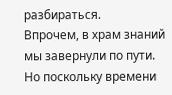разбираться.
Впрочем, в храм знаний мы завернули по пути. Но поскольку времени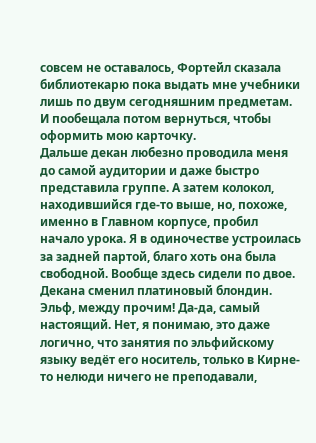совсем не оставалось, Фортейл сказала библиотекарю пока выдать мне учебники лишь по двум сегодняшним предметам. И пообещала потом вернуться, чтобы оформить мою карточку.
Дальше декан любезно проводила меня до самой аудитории и даже быстро представила группе. А затем колокол, находившийся где-то выше, но, похоже, именно в Главном корпусе, пробил начало урока. Я в одиночестве устроилась за задней партой, благо хоть она была свободной. Вообще здесь сидели по двое.
Декана сменил платиновый блондин. Эльф, между прочим! Да-да, самый настоящий. Нет, я понимаю, это даже логично, что занятия по эльфийскому языку ведёт его носитель, только в Кирне-то нелюди ничего не преподавали,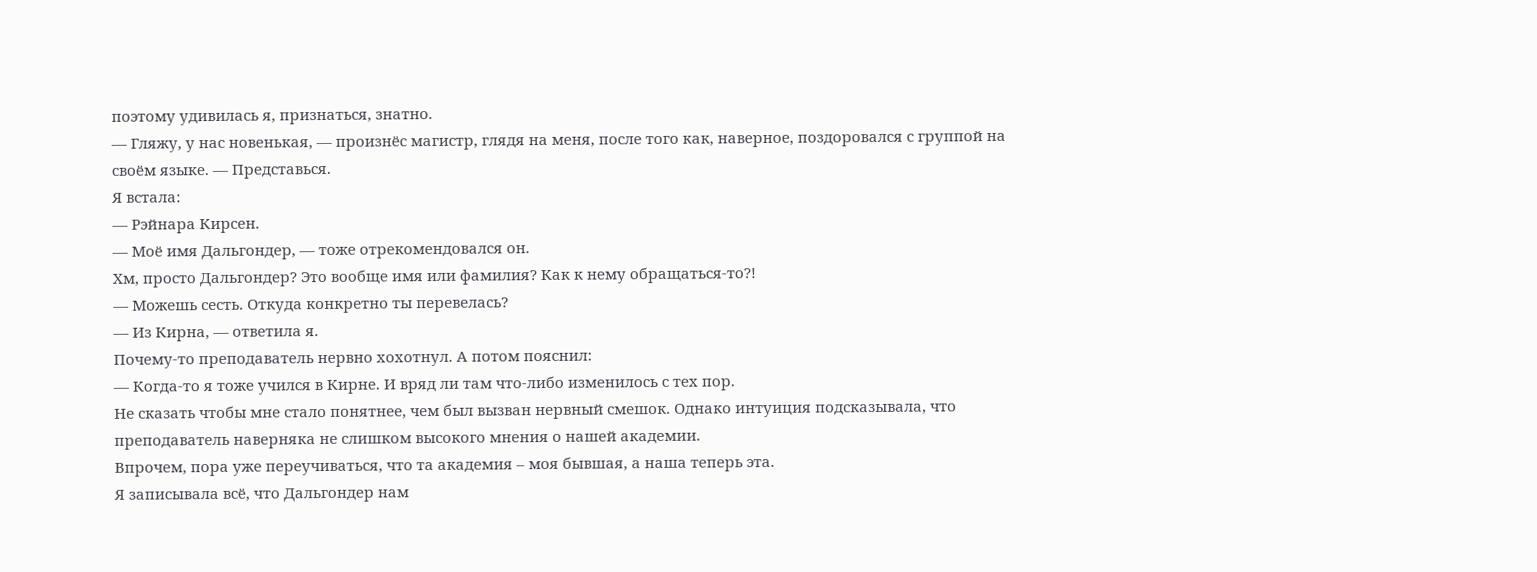поэтому удивилась я, признаться, знатно.
— Гляжу, у нас новенькая, — произнёс магистр, глядя на меня, после того как, наверное, поздоровался с группой на своём языке. — Представься.
Я встала:
— Рэйнара Кирсен.
— Моё имя Дальгондер, — тоже отрекомендовался он.
Хм, просто Дальгондер? Это вообще имя или фамилия? Как к нему обращаться-то?!
— Можешь сесть. Откуда конкретно ты перевелась?
— Из Кирна, — ответила я.
Почему-то преподаватель нервно хохотнул. А потом пояснил:
— Когда-то я тоже учился в Кирне. И вряд ли там что-либо изменилось с тех пор.
Не сказать чтобы мне стало понятнее, чем был вызван нервный смешок. Однако интуиция подсказывала, что преподаватель наверняка не слишком высокого мнения о нашей академии.
Впрочем, пора уже переучиваться, что та академия – моя бывшая, а наша теперь эта.
Я записывала всё, что Дальгондер нам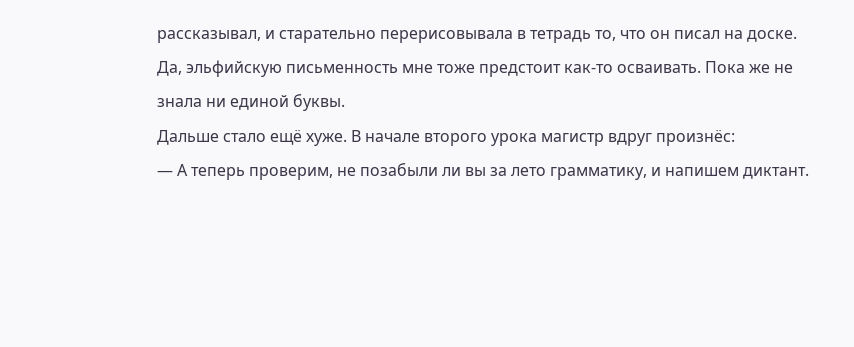рассказывал, и старательно перерисовывала в тетрадь то, что он писал на доске. Да, эльфийскую письменность мне тоже предстоит как-то осваивать. Пока же не знала ни единой буквы.
Дальше стало ещё хуже. В начале второго урока магистр вдруг произнёс:
— А теперь проверим, не позабыли ли вы за лето грамматику, и напишем диктант.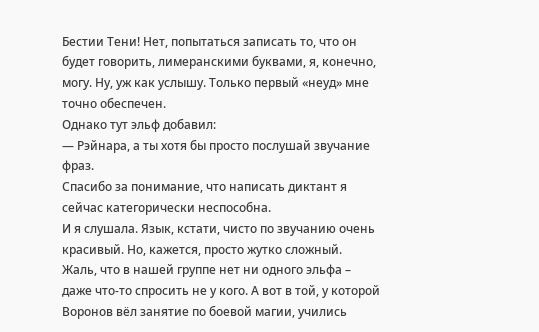Бестии Тени! Нет, попытаться записать то, что он будет говорить, лимеранскими буквами, я, конечно, могу. Ну, уж как услышу. Только первый «неуд» мне точно обеспечен.
Однако тут эльф добавил:
— Рэйнара, а ты хотя бы просто послушай звучание фраз.
Спасибо за понимание, что написать диктант я сейчас категорически неспособна.
И я слушала. Язык, кстати, чисто по звучанию очень красивый. Но, кажется, просто жутко сложный.
Жаль, что в нашей группе нет ни одного эльфа – даже что-то спросить не у кого. А вот в той, у которой Воронов вёл занятие по боевой магии, учились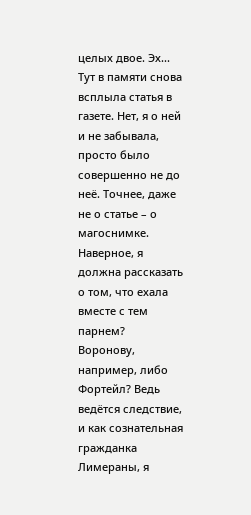целых двое. Эх...
Тут в памяти снова всплыла статья в газете. Нет, я о ней и не забывала, просто было совершенно не до неё. Точнее, даже не о статье – о магоснимке.
Наверное, я должна рассказать о том, что ехала вместе с тем парнем?
Воронову, например, либо Фортейл? Ведь ведётся следствие, и как сознательная гражданка Лимераны, я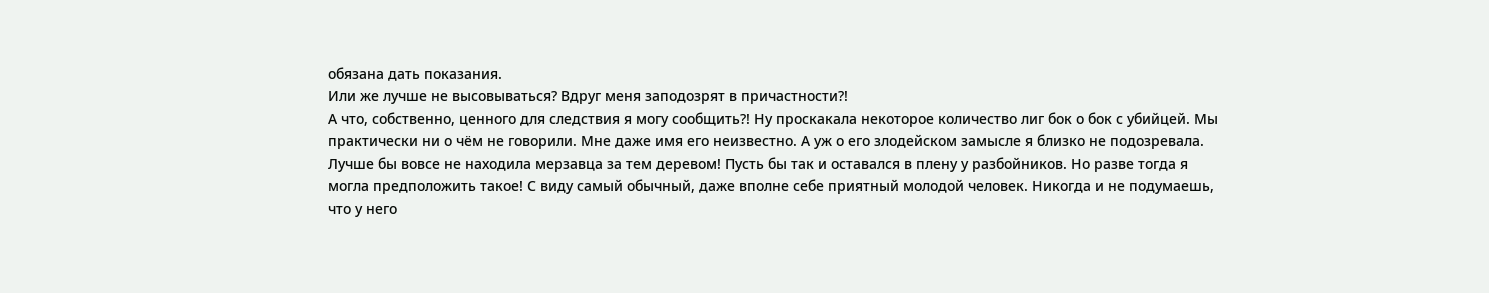обязана дать показания.
Или же лучше не высовываться? Вдруг меня заподозрят в причастности?!
А что, собственно, ценного для следствия я могу сообщить?! Ну проскакала некоторое количество лиг бок о бок с убийцей. Мы практически ни о чём не говорили. Мне даже имя его неизвестно. А уж о его злодейском замысле я близко не подозревала.
Лучше бы вовсе не находила мерзавца за тем деревом! Пусть бы так и оставался в плену у разбойников. Но разве тогда я могла предположить такое! С виду самый обычный, даже вполне себе приятный молодой человек. Никогда и не подумаешь, что у него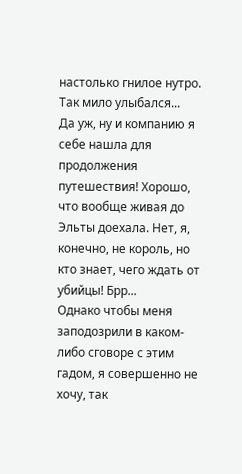настолько гнилое нутро. Так мило улыбался...
Да уж, ну и компанию я себе нашла для продолжения путешествия! Хорошо, что вообще живая до Эльты доехала. Нет, я, конечно, не король, но кто знает, чего ждать от убийцы! Брр...
Однако чтобы меня заподозрили в каком-либо сговоре с этим гадом, я совершенно не хочу, так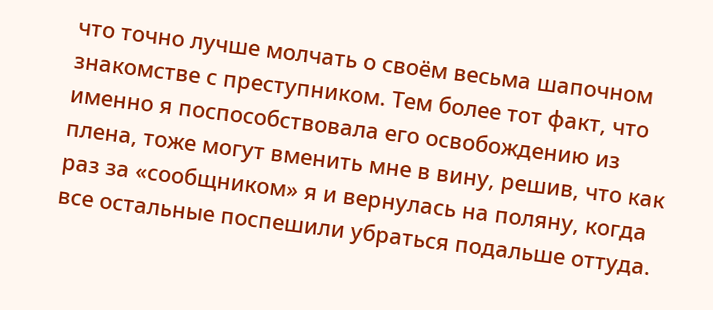что точно лучше молчать о своём весьма шапочном знакомстве с преступником. Тем более тот факт, что именно я поспособствовала его освобождению из плена, тоже могут вменить мне в вину, решив, что как раз за «сообщником» я и вернулась на поляну, когда все остальные поспешили убраться подальше оттуда.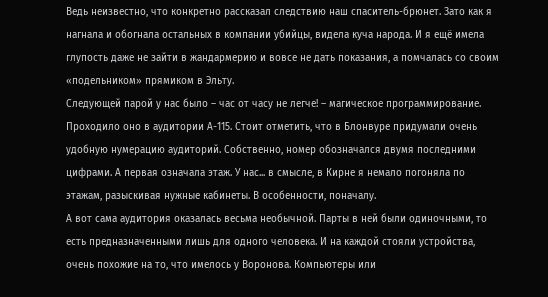Ведь неизвестно, что конкретно рассказал следствию наш спаситель-брюнет. Зато как я нагнала и обогнала остальных в компании убийцы, видела куча народа. И я ещё имела глупость даже не зайти в жандармерию и вовсе не дать показания, а помчалась со своим «подельником» прямиком в Эльту.
Следующей парой у нас было – час от часу не легче! – магическое программирование. Проходило оно в аудитории А-115. Стоит отметить, что в Блонвуре придумали очень удобную нумерацию аудиторий. Собственно, номер обозначался двумя последними цифрами. А первая означала этаж. У нас... в смысле, в Кирне я немало погоняла по этажам, разыскивая нужные кабинеты. В особенности, поначалу.
А вот сама аудитория оказалась весьма необычной. Парты в ней были одиночными, то есть предназначенными лишь для одного человека. И на каждой стояли устройства, очень похожие на то, что имелось у Воронова. Компьютеры или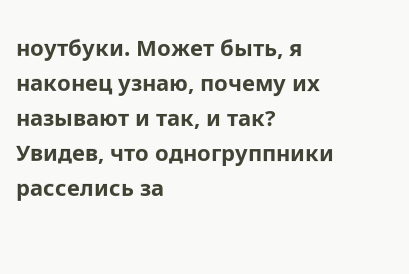ноутбуки. Может быть, я наконец узнаю, почему их называют и так, и так?
Увидев, что одногруппники расселись за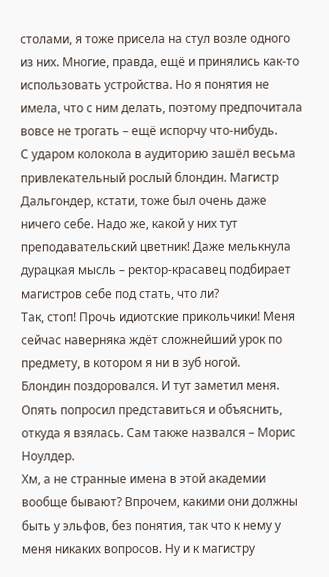столами, я тоже присела на стул возле одного из них. Многие, правда, ещё и принялись как-то использовать устройства. Но я понятия не имела, что с ним делать, поэтому предпочитала вовсе не трогать – ещё испорчу что-нибудь.
С ударом колокола в аудиторию зашёл весьма привлекательный рослый блондин. Магистр Дальгондер, кстати, тоже был очень даже ничего себе. Надо же, какой у них тут преподавательский цветник! Даже мелькнула дурацкая мысль – ректор-красавец подбирает магистров себе под стать, что ли?
Так, стоп! Прочь идиотские прикольчики! Меня сейчас наверняка ждёт сложнейший урок по предмету, в котором я ни в зуб ногой.
Блондин поздоровался. И тут заметил меня. Опять попросил представиться и объяснить, откуда я взялась. Сам также назвался – Морис Ноулдер.
Хм, а не странные имена в этой академии вообще бывают? Впрочем, какими они должны быть у эльфов, без понятия, так что к нему у меня никаких вопросов. Ну и к магистру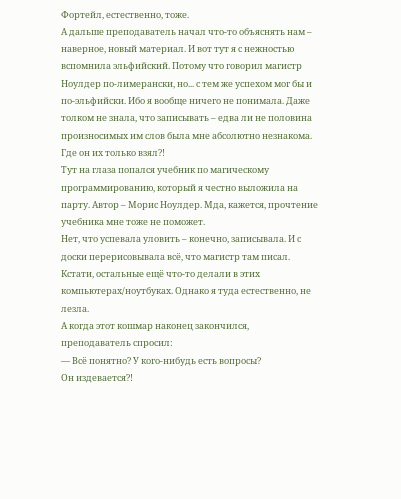Фортейл, естественно, тоже.
А дальше преподаватель начал что-то объяснять нам – наверное, новый материал. И вот тут я с нежностью вспомнила эльфийский. Потому что говорил магистр Ноулдер по-лимерански, но... с тем же успехом мог бы и по-эльфийски. Ибо я вообще ничего не понимала. Даже толком не знала, что записывать – едва ли не половина произносимых им слов была мне абсолютно незнакома. Где он их только взял?!
Тут на глаза попался учебник по магическому программированию, который я честно выложила на парту. Автор – Морис Ноулдер. Мда, кажется, прочтение учебника мне тоже не поможет.
Нет, что успевала уловить – конечно, записывала. И с доски перерисовывала всё, что магистр там писал.
Кстати, остальные ещё что-то делали в этих компьютерах/ноутбуках. Однако я туда естественно, не лезла.
А когда этот кошмар наконец закончился, преподаватель спросил:
— Всё понятно? У кого-нибудь есть вопросы?
Он издевается?!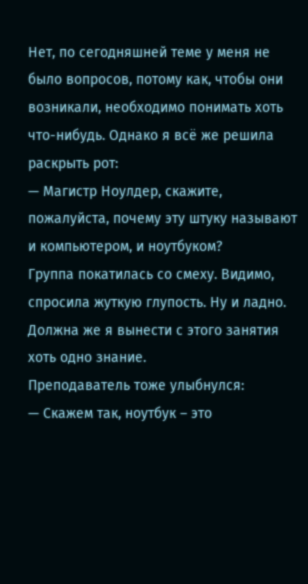Нет, по сегодняшней теме у меня не было вопросов, потому как, чтобы они возникали, необходимо понимать хоть что-нибудь. Однако я всё же решила раскрыть рот:
— Магистр Ноулдер, скажите, пожалуйста, почему эту штуку называют и компьютером, и ноутбуком?
Группа покатилась со смеху. Видимо, спросила жуткую глупость. Ну и ладно. Должна же я вынести с этого занятия хоть одно знание.
Преподаватель тоже улыбнулся:
— Скажем так, ноутбук – это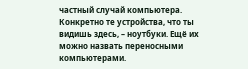частный случай компьютера. Конкретно те устройства, что ты видишь здесь, – ноутбуки. Ещё их можно назвать переносными компьютерами.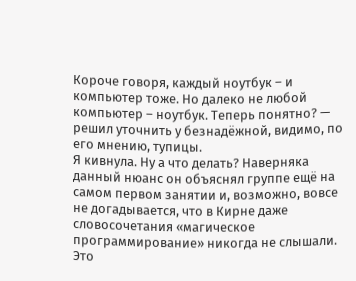Короче говоря, каждый ноутбук – и компьютер тоже. Но далеко не любой компьютер – ноутбук. Теперь понятно? — решил уточнить у безнадёжной, видимо, по его мнению, тупицы.
Я кивнула. Ну а что делать? Наверняка данный нюанс он объяснял группе ещё на самом первом занятии и, возможно, вовсе не догадывается, что в Кирне даже словосочетания «магическое программирование» никогда не слышали. Это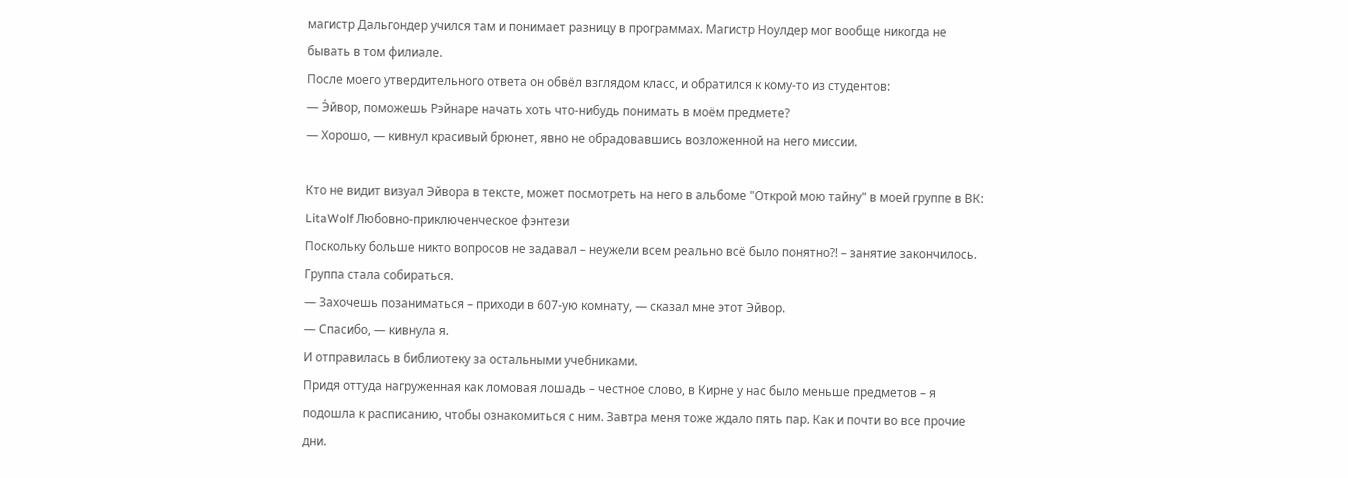магистр Дальгондер учился там и понимает разницу в программах. Магистр Ноулдер мог вообще никогда не бывать в том филиале.
После моего утвердительного ответа он обвёл взглядом класс, и обратился к кому-то из студентов:
— Э́йвор, поможешь Рэйнаре начать хоть что-нибудь понимать в моём предмете?
— Хорошо, — кивнул красивый брюнет, явно не обрадовавшись возложенной на него миссии.

Кто не видит визуал Эйвора в тексте, может посмотреть на него в альбоме "Открой мою тайну" в моей группе в ВК: LitaWolf Любовно-приключенческое фэнтези
Поскольку больше никто вопросов не задавал – неужели всем реально всё было понятно?! – занятие закончилось. Группа стала собираться.
— Захочешь позаниматься – приходи в 607-ую комнату, — сказал мне этот Эйвор.
— Спасибо, — кивнула я.
И отправилась в библиотеку за остальными учебниками.
Придя оттуда нагруженная как ломовая лошадь – честное слово, в Кирне у нас было меньше предметов – я подошла к расписанию, чтобы ознакомиться с ним. Завтра меня тоже ждало пять пар. Как и почти во все прочие дни.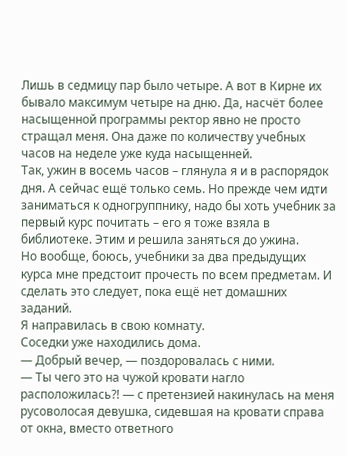Лишь в седмицу пар было четыре. А вот в Кирне их бывало максимум четыре на дню. Да, насчёт более насыщенной программы ректор явно не просто стращал меня. Она даже по количеству учебных часов на неделе уже куда насыщенней.
Так, ужин в восемь часов – глянула я и в распорядок дня. А сейчас ещё только семь. Но прежде чем идти заниматься к одногруппнику, надо бы хоть учебник за первый курс почитать – его я тоже взяла в библиотеке. Этим и решила заняться до ужина.
Но вообще, боюсь, учебники за два предыдущих курса мне предстоит прочесть по всем предметам. И сделать это следует, пока ещё нет домашних заданий.
Я направилась в свою комнату.
Соседки уже находились дома.
— Добрый вечер, — поздоровалась с ними.
— Ты чего это на чужой кровати нагло расположилась?! — с претензией накинулась на меня русоволосая девушка, сидевшая на кровати справа от окна, вместо ответного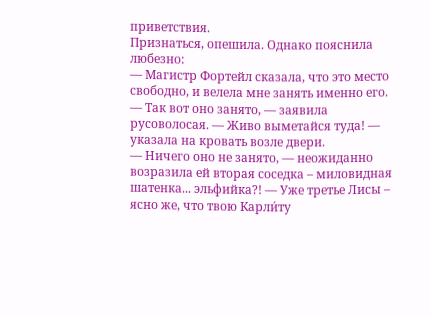приветствия.
Признаться, опешила. Однако пояснила любезно:
— Магистр Фортейл сказала, что это место свободно, и велела мне занять именно его.
— Так вот оно занято, — заявила русоволосая. — Живо выметайся туда! — указала на кровать возле двери.
— Ничего оно не занято, — неожиданно возразила ей вторая соседка – миловидная шатенка... эльфийка?! — Уже третье Лисы – ясно же, что твою Карли́ту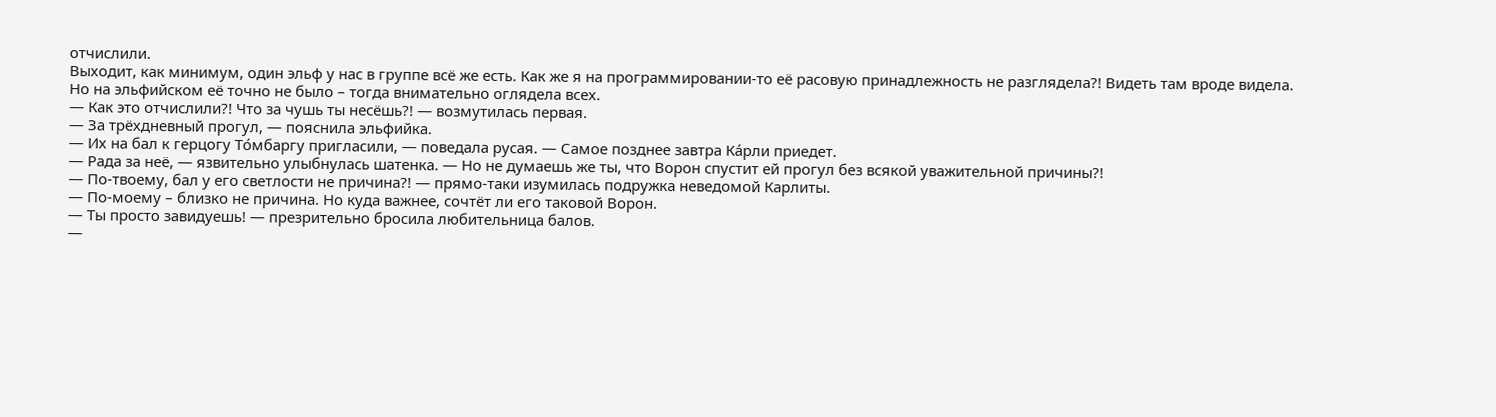отчислили.
Выходит, как минимум, один эльф у нас в группе всё же есть. Как же я на программировании-то её расовую принадлежность не разглядела?! Видеть там вроде видела. Но на эльфийском её точно не было – тогда внимательно оглядела всех.
— Как это отчислили?! Что за чушь ты несёшь?! — возмутилась первая.
— За трёхдневный прогул, — пояснила эльфийка.
— Их на бал к герцогу То́мбаргу пригласили, — поведала русая. — Самое позднее завтра Ка́рли приедет.
— Рада за неё, — язвительно улыбнулась шатенка. — Но не думаешь же ты, что Ворон спустит ей прогул без всякой уважительной причины?!
— По-твоему, бал у его светлости не причина?! — прямо-таки изумилась подружка неведомой Карлиты.
— По-моему – близко не причина. Но куда важнее, сочтёт ли его таковой Ворон.
— Ты просто завидуешь! — презрительно бросила любительница балов.
—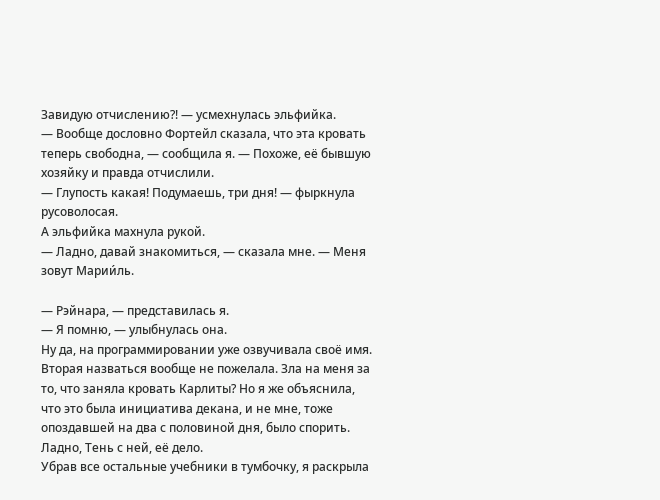Завидую отчислению?! — усмехнулась эльфийка.
— Вообще дословно Фортейл сказала, что эта кровать теперь свободна, — сообщила я. — Похоже, её бывшую хозяйку и правда отчислили.
— Глупость какая! Подумаешь, три дня! — фыркнула русоволосая.
А эльфийка махнула рукой.
— Ладно, давай знакомиться, — сказала мне. — Меня зовут Марии́ль.

— Рэйнара, — представилась я.
— Я помню, — улыбнулась она.
Ну да, на программировании уже озвучивала своё имя.
Вторая назваться вообще не пожелала. Зла на меня за то, что заняла кровать Карлиты? Но я же объяснила, что это была инициатива декана, и не мне, тоже опоздавшей на два с половиной дня, было спорить. Ладно, Тень с ней, её дело.
Убрав все остальные учебники в тумбочку, я раскрыла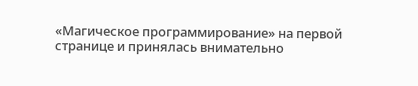«Магическое программирование» на первой странице и принялась внимательно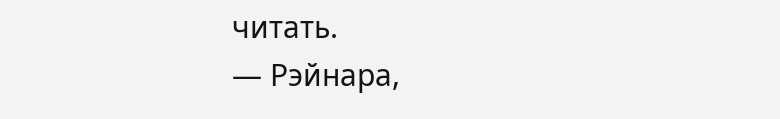читать.
— Рэйнара,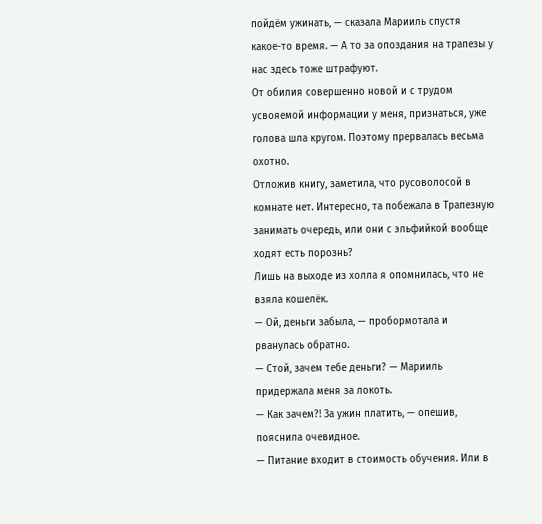пойдём ужинать, — сказала Марииль спустя какое-то время. — А то за опоздания на трапезы у нас здесь тоже штрафуют.
От обилия совершенно новой и с трудом усвояемой информации у меня, признаться, уже голова шла кругом. Поэтому прервалась весьма охотно.
Отложив книгу, заметила, что русоволосой в комнате нет. Интересно, та побежала в Трапезную занимать очередь, или они с эльфийкой вообще ходят есть порознь?
Лишь на выходе из холла я опомнилась, что не взяла кошелёк.
— Ой, деньги забыла, — пробормотала и рванулась обратно.
— Стой, зачем тебе деньги? — Марииль придержала меня за локоть.
— Как зачем?! За ужин платить, — опешив, пояснила очевидное.
— Питание входит в стоимость обучения. Или в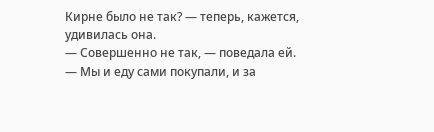Кирне было не так? — теперь, кажется, удивилась она.
— Совершенно не так, — поведала ей. — Мы и еду сами покупали, и за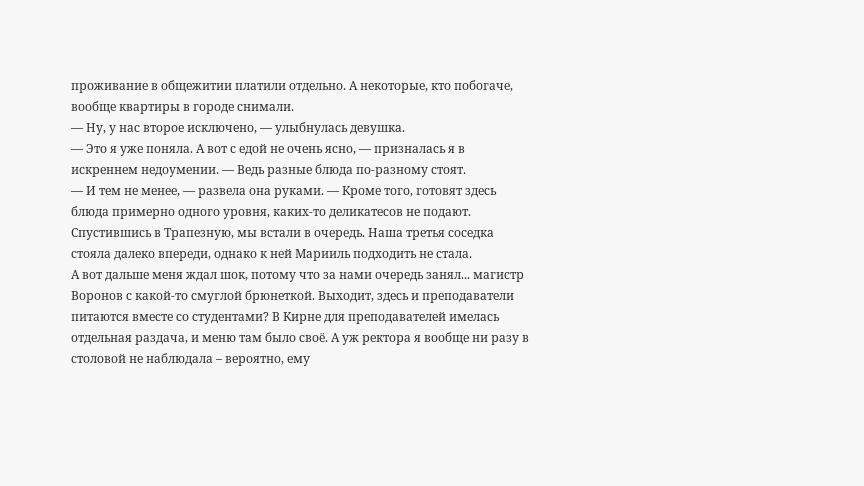проживание в общежитии платили отдельно. А некоторые, кто побогаче, вообще квартиры в городе снимали.
— Ну, у нас второе исключено, — улыбнулась девушка.
— Это я уже поняла. А вот с едой не очень ясно, — призналась я в искреннем недоумении. — Ведь разные блюда по-разному стоят.
— И тем не менее, — развела она руками. — Кроме того, готовят здесь блюда примерно одного уровня, каких-то деликатесов не подают.
Спустившись в Трапезную, мы встали в очередь. Наша третья соседка стояла далеко впереди, однако к ней Марииль подходить не стала.
А вот дальше меня ждал шок, потому что за нами очередь занял... магистр Воронов с какой-то смуглой брюнеткой. Выходит, здесь и преподаватели питаются вместе со студентами? В Кирне для преподавателей имелась отдельная раздача, и меню там было своё. А уж ректора я вообще ни разу в столовой не наблюдала – вероятно, ему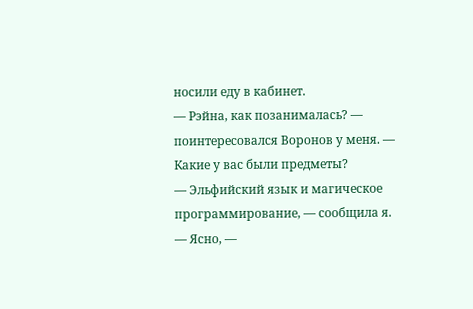носили еду в кабинет.
— Рэйна, как позанималась? — поинтересовался Воронов у меня. — Какие у вас были предметы?
— Эльфийский язык и магическое программирование, — сообщила я.
— Ясно, —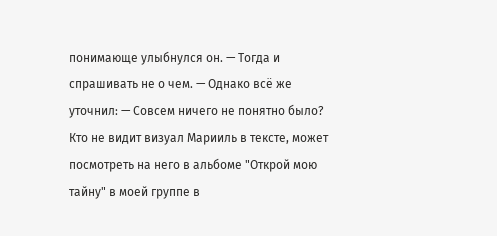понимающе улыбнулся он. — Тогда и спрашивать не о чем. — Однако всё же уточнил: — Совсем ничего не понятно было?
Кто не видит визуал Марииль в тексте, может посмотреть на него в альбоме "Открой мою тайну" в моей группе в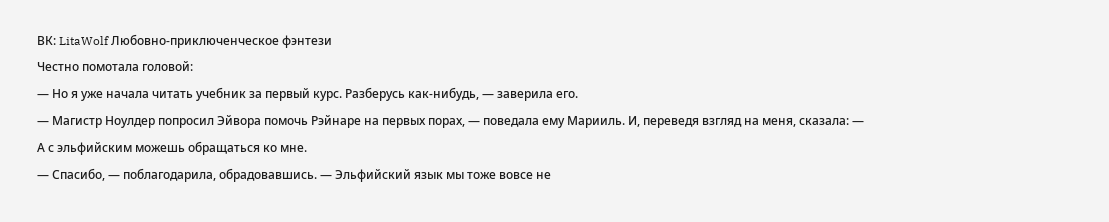ВК: LitaWolf Любовно-приключенческое фэнтези
Честно помотала головой:
— Но я уже начала читать учебник за первый курс. Разберусь как-нибудь, — заверила его.
— Магистр Ноулдер попросил Эйвора помочь Рэйнаре на первых порах, — поведала ему Марииль. И, переведя взгляд на меня, сказала: — А с эльфийским можешь обращаться ко мне.
— Спасибо, — поблагодарила, обрадовавшись. — Эльфийский язык мы тоже вовсе не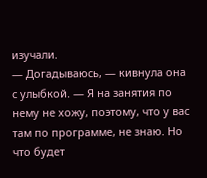изучали.
— Догадываюсь, — кивнула она с улыбкой. — Я на занятия по нему не хожу, поэтому, что у вас там по программе, не знаю. Но что будет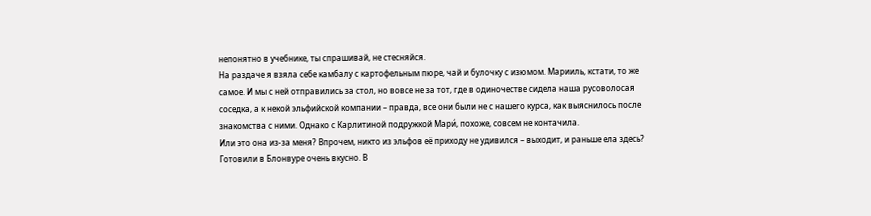непонятно в учебнике, ты спрашивай, не стесняйся.
На раздаче я взяла себе камбалу с картофельным пюре, чай и булочку с изюмом. Марииль, кстати, то же самое. И мы с ней отправились за стол, но вовсе не за тот, где в одиночестве сидела наша русоволосая соседка, а к некой эльфийской компании – правда, все они были не с нашего курса, как выяснилось после знакомства с ними. Однако с Карлитиной подружкой Мари́, похоже, совсем не контачила.
Или это она из-за меня? Впрочем, никто из эльфов её приходу не удивился – выходит, и раньше ела здесь?
Готовили в Блонвуре очень вкусно. В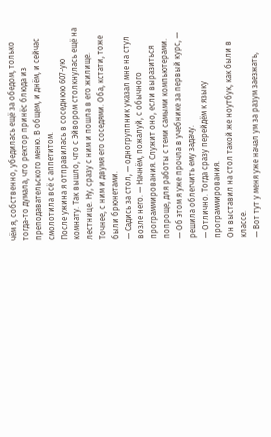чём я, собственно, убедилась ещё за обедом, только тогда-то думала, что ректор принёс блюда из преподавательского меню. В общем, и днём, и сейчас смолотила всё с аппетитом.
После ужина я отправилась в соседнюю 607-ую комнату. Так вышло, что с Эйвором столкнулась ещё на лестнице. Ну, сразу с ним и пошла в его жилище. Точнее, с ним и двумя его соседями. Оба, кстати, тоже были брюнетами.
— Садись за стол, — одногруппник указал мне на стул возле него. — Начнём, пожалуй, с обычного программирования. Служит оно, если выразиться попроще, для работы с теми самыми компьютерами.
— Об этом я уже прочла в учебнике за первый курс, — решила облегчить ему задачу.
— Отлично. Тогда сразу перейдём к языку программирования.
Он выставил на стол такой же ноутбук, как были в классе.
— Вот тут у меня уже начал ум за разум заезжать,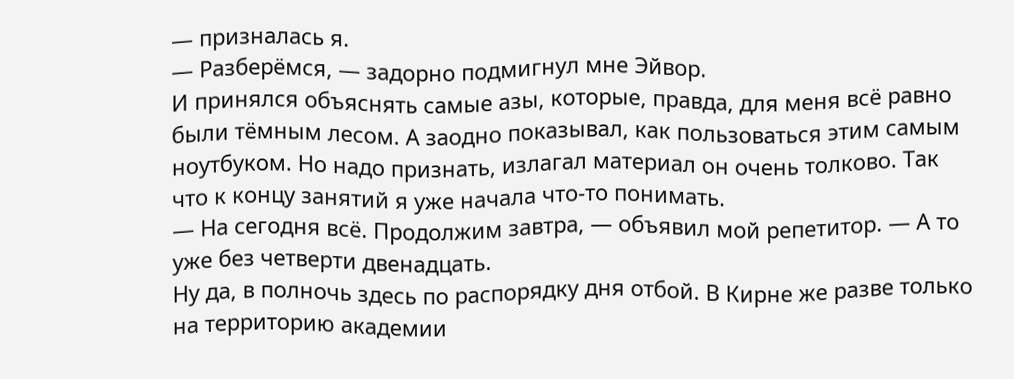— призналась я.
— Разберёмся, — задорно подмигнул мне Эйвор.
И принялся объяснять самые азы, которые, правда, для меня всё равно были тёмным лесом. А заодно показывал, как пользоваться этим самым ноутбуком. Но надо признать, излагал материал он очень толково. Так что к концу занятий я уже начала что-то понимать.
— На сегодня всё. Продолжим завтра, — объявил мой репетитор. — А то уже без четверти двенадцать.
Ну да, в полночь здесь по распорядку дня отбой. В Кирне же разве только на территорию академии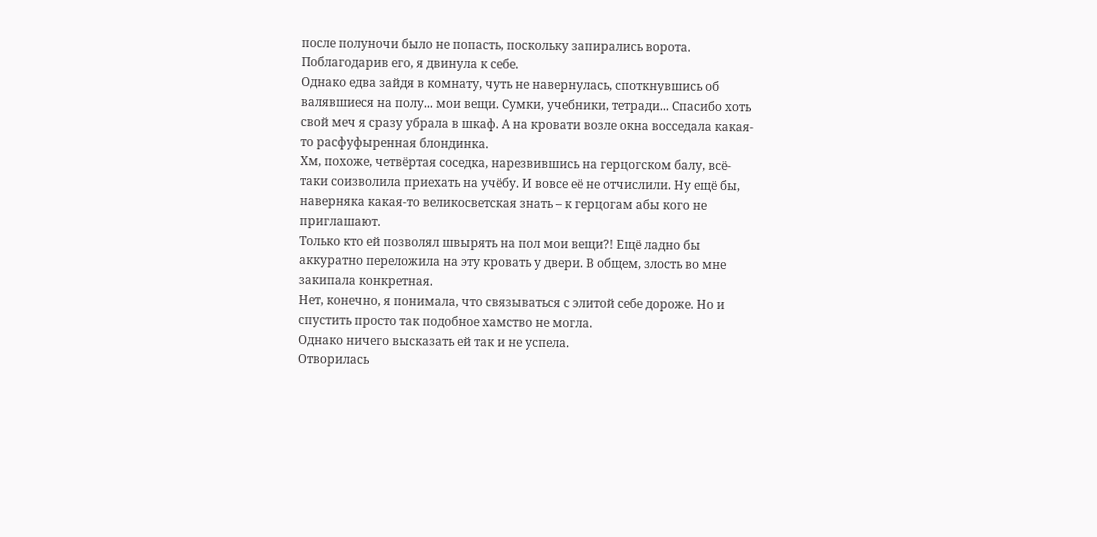после полуночи было не попасть, поскольку запирались ворота.
Поблагодарив его, я двинула к себе.
Однако едва зайдя в комнату, чуть не навернулась, споткнувшись об валявшиеся на полу... мои вещи. Сумки, учебники, тетради... Спасибо хоть свой меч я сразу убрала в шкаф. А на кровати возле окна восседала какая-то расфуфыренная блондинка.
Хм, похоже, четвёртая соседка, нарезвившись на герцогском балу, всё-таки соизволила приехать на учёбу. И вовсе её не отчислили. Ну ещё бы, наверняка какая-то великосветская знать – к герцогам абы кого не приглашают.
Только кто ей позволял швырять на пол мои вещи?! Ещё ладно бы аккуратно переложила на эту кровать у двери. В общем, злость во мне закипала конкретная.
Нет, конечно, я понимала, что связываться с элитой себе дороже. Но и спустить просто так подобное хамство не могла.
Однако ничего высказать ей так и не успела.
Отворилась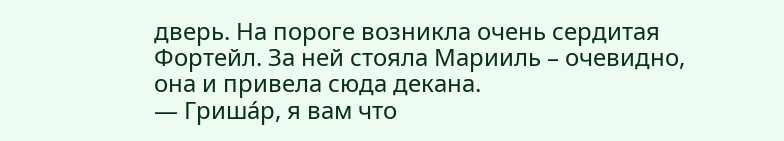дверь. На пороге возникла очень сердитая Фортейл. За ней стояла Марииль – очевидно, она и привела сюда декана.
— Гриша́р, я вам что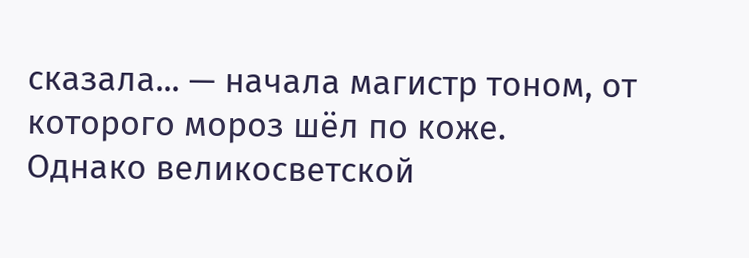сказала... — начала магистр тоном, от которого мороз шёл по коже.
Однако великосветской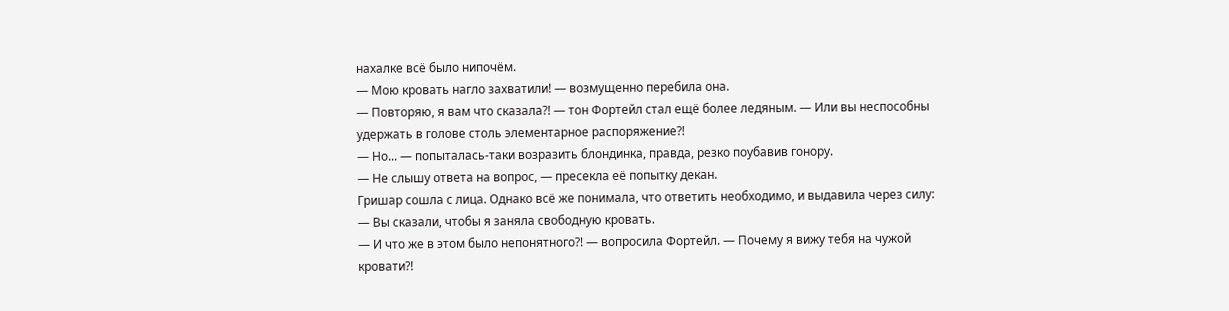нахалке всё было нипочём.
— Мою кровать нагло захватили! — возмущенно перебила она.
— Повторяю, я вам что сказала?! — тон Фортейл стал ещё более ледяным. — Или вы неспособны удержать в голове столь элементарное распоряжение?!
— Но... — попыталась-таки возразить блондинка, правда, резко поубавив гонору.
— Не слышу ответа на вопрос, — пресекла её попытку декан.
Гришар сошла с лица. Однако всё же понимала, что ответить необходимо, и выдавила через силу:
— Вы сказали, чтобы я заняла свободную кровать.
— И что же в этом было непонятного?! — вопросила Фортейл. — Почему я вижу тебя на чужой кровати?!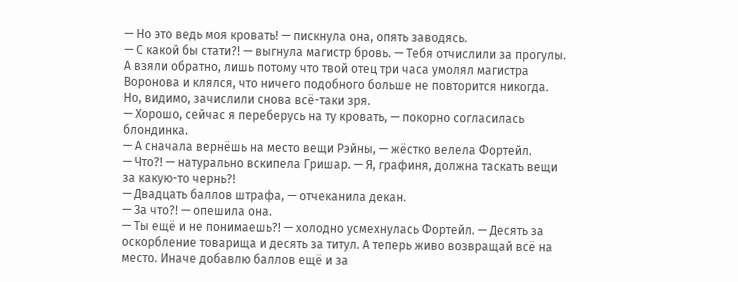— Но это ведь моя кровать! — пискнула она, опять заводясь.
— С какой бы стати?! — выгнула магистр бровь. — Тебя отчислили за прогулы. А взяли обратно, лишь потому что твой отец три часа умолял магистра Воронова и клялся, что ничего подобного больше не повторится никогда. Но, видимо, зачислили снова всё-таки зря.
— Хорошо, сейчас я переберусь на ту кровать, — покорно согласилась блондинка.
— А сначала вернёшь на место вещи Рэйны, — жёстко велела Фортейл.
— Что?! — натурально вскипела Гришар. — Я, графиня, должна таскать вещи за какую-то чернь?!
— Двадцать баллов штрафа, — отчеканила декан.
— За что?! — опешила она.
— Ты ещё и не понимаешь?! — холодно усмехнулась Фортейл. — Десять за оскорбление товарища и десять за титул. А теперь живо возвращай всё на место. Иначе добавлю баллов ещё и за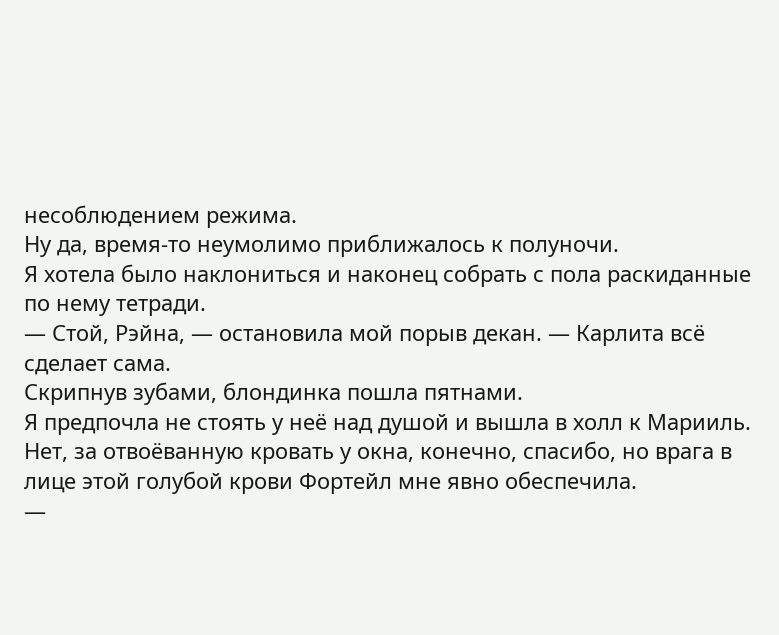несоблюдением режима.
Ну да, время-то неумолимо приближалось к полуночи.
Я хотела было наклониться и наконец собрать с пола раскиданные по нему тетради.
— Стой, Рэйна, — остановила мой порыв декан. — Карлита всё сделает сама.
Скрипнув зубами, блондинка пошла пятнами.
Я предпочла не стоять у неё над душой и вышла в холл к Марииль. Нет, за отвоёванную кровать у окна, конечно, спасибо, но врага в лице этой голубой крови Фортейл мне явно обеспечила.
—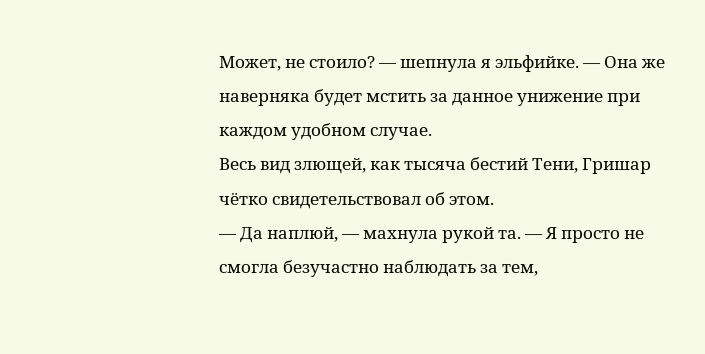Может, не стоило? — шепнула я эльфийке. — Она же наверняка будет мстить за данное унижение при каждом удобном случае.
Весь вид злющей, как тысяча бестий Тени, Гришар чётко свидетельствовал об этом.
— Да наплюй, — махнула рукой та. — Я просто не смогла безучастно наблюдать за тем,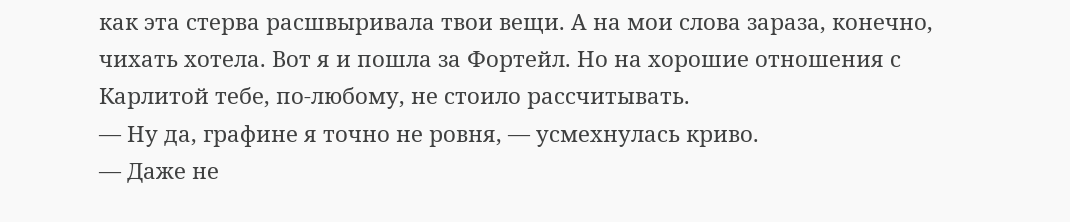как эта стерва расшвыривала твои вещи. А на мои слова зараза, конечно, чихать хотела. Вот я и пошла за Фортейл. Но на хорошие отношения с Карлитой тебе, по-любому, не стоило рассчитывать.
— Ну да, графине я точно не ровня, — усмехнулась криво.
— Даже не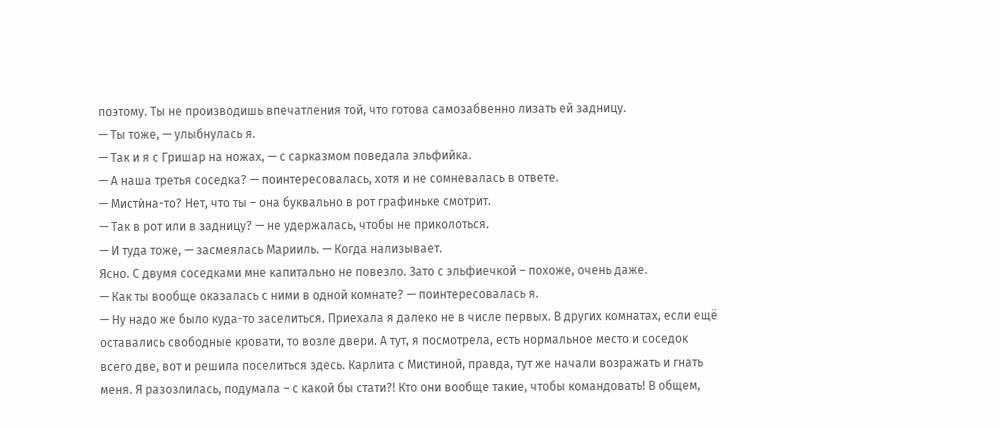поэтому. Ты не производишь впечатления той, что готова самозабвенно лизать ей задницу.
— Ты тоже, — улыбнулась я.
— Так и я с Гришар на ножах, — с сарказмом поведала эльфийка.
— А наша третья соседка? — поинтересовалась, хотя и не сомневалась в ответе.
— Мисти́на-то? Нет, что ты – она буквально в рот графиньке смотрит.
— Так в рот или в задницу? — не удержалась, чтобы не приколоться.
— И туда тоже, — засмеялась Марииль. — Когда нализывает.
Ясно. С двумя соседками мне капитально не повезло. Зато с эльфиечкой – похоже, очень даже.
— Как ты вообще оказалась с ними в одной комнате? — поинтересовалась я.
— Ну надо же было куда-то заселиться. Приехала я далеко не в числе первых. В других комнатах, если ещё оставались свободные кровати, то возле двери. А тут, я посмотрела, есть нормальное место и соседок всего две, вот и решила поселиться здесь. Карлита с Мистиной, правда, тут же начали возражать и гнать меня. Я разозлилась, подумала – с какой бы стати?! Кто они вообще такие, чтобы командовать! В общем,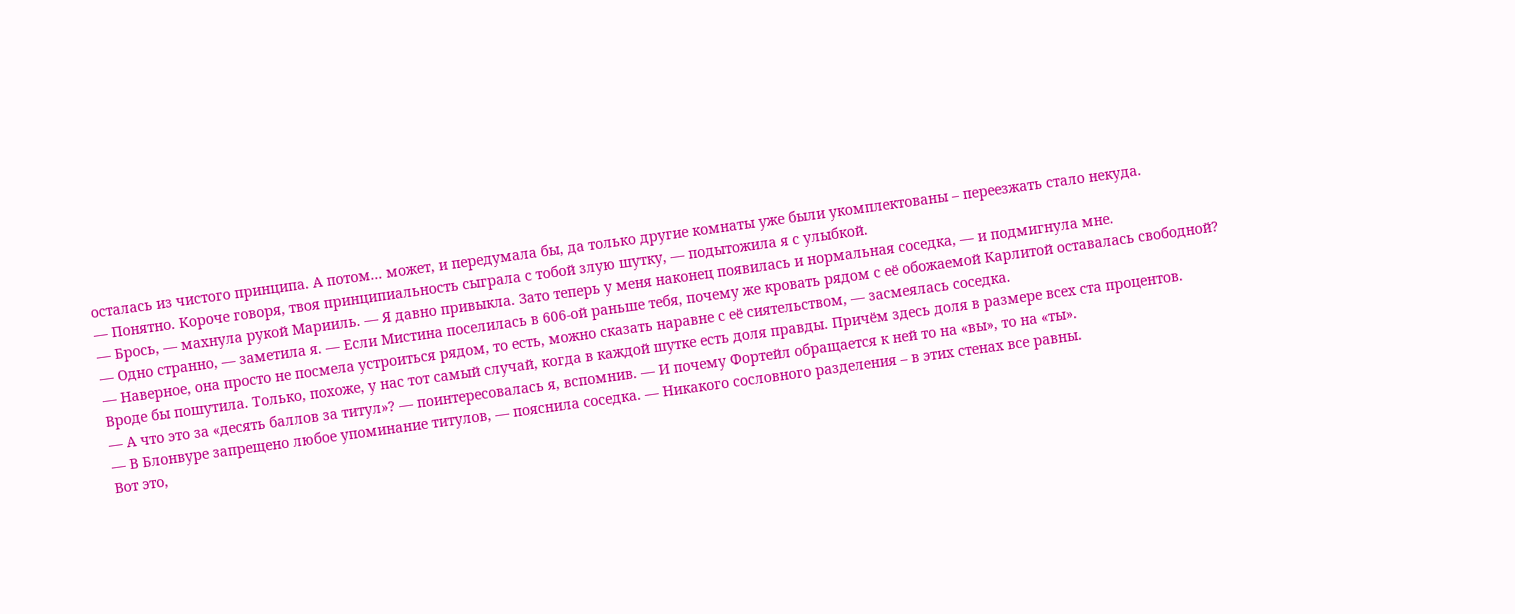осталась из чистого принципа. А потом... может, и передумала бы, да только другие комнаты уже были укомплектованы – переезжать стало некуда.
— Понятно. Короче говоря, твоя принципиальность сыграла с тобой злую шутку, — подытожила я с улыбкой.
— Брось, — махнула рукой Марииль. — Я давно привыкла. Зато теперь у меня наконец появилась и нормальная соседка, — и подмигнула мне.
— Одно странно, — заметила я. — Если Мистина поселилась в 606-ой раньше тебя, почему же кровать рядом с её обожаемой Карлитой оставалась свободной?
— Наверное, она просто не посмела устроиться рядом, то есть, можно сказать наравне с её сиятельством, — засмеялась соседка.
Вроде бы пошутила. Только, похоже, у нас тот самый случай, когда в каждой шутке есть доля правды. Причём здесь доля в размере всех ста процентов.
— А что это за «десять баллов за титул»? — поинтересовалась я, вспомнив. — И почему Фортейл обращается к ней то на «вы», то на «ты».
— В Блонвуре запрещено любое упоминание титулов, — пояснила соседка. — Никакого сословного разделения – в этих стенах все равны.
Вот это,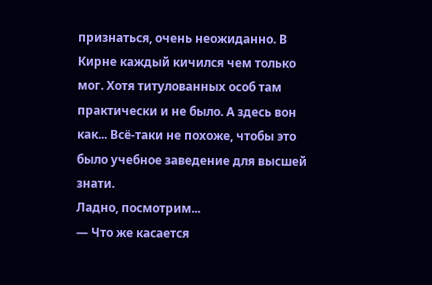признаться, очень неожиданно. В Кирне каждый кичился чем только мог. Хотя титулованных особ там практически и не было. А здесь вон как... Всё-таки не похоже, чтобы это было учебное заведение для высшей знати.
Ладно, посмотрим...
— Что же касается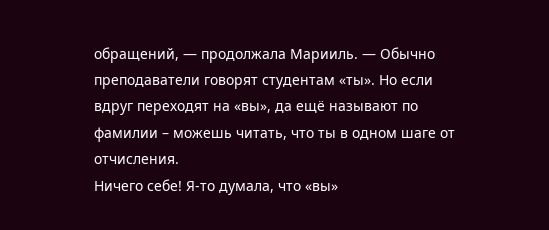обращений, — продолжала Марииль. — Обычно преподаватели говорят студентам «ты». Но если вдруг переходят на «вы», да ещё называют по фамилии – можешь читать, что ты в одном шаге от отчисления.
Ничего себе! Я-то думала, что «вы»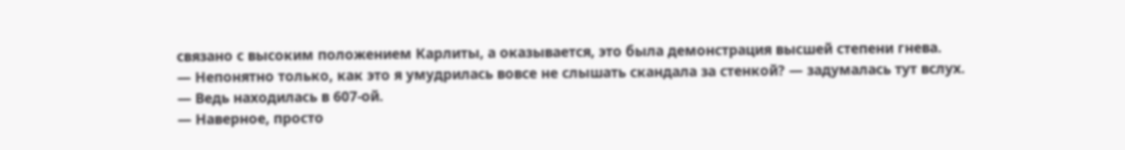связано с высоким положением Карлиты, а оказывается, это была демонстрация высшей степени гнева.
— Непонятно только, как это я умудрилась вовсе не слышать скандала за стенкой? — задумалась тут вслух. — Ведь находилась в 607-ой.
— Наверное, просто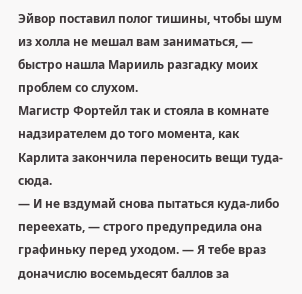Эйвор поставил полог тишины, чтобы шум из холла не мешал вам заниматься, — быстро нашла Марииль разгадку моих проблем со слухом.
Магистр Фортейл так и стояла в комнате надзирателем до того момента, как Карлита закончила переносить вещи туда-сюда.
— И не вздумай снова пытаться куда-либо переехать, — строго предупредила она графиньку перед уходом. — Я тебе враз доначислю восемьдесят баллов за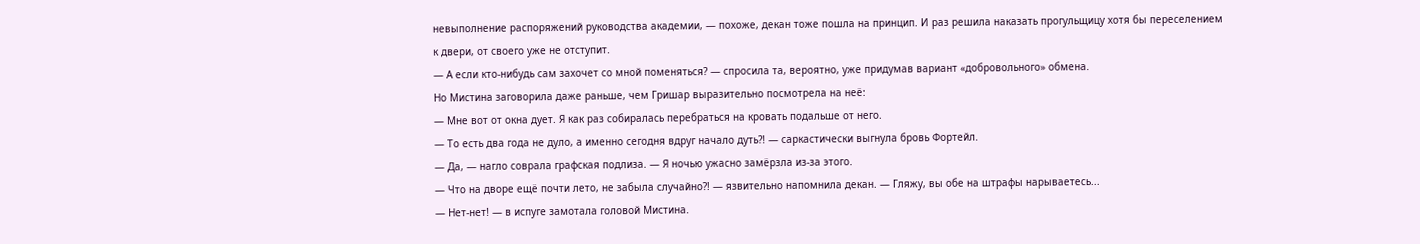невыполнение распоряжений руководства академии, — похоже, декан тоже пошла на принцип. И раз решила наказать прогульщицу хотя бы переселением к двери, от своего уже не отступит.
— А если кто-нибудь сам захочет со мной поменяться? — спросила та, вероятно, уже придумав вариант «добровольного» обмена.
Но Мистина заговорила даже раньше, чем Гришар выразительно посмотрела на неё:
— Мне вот от окна дует. Я как раз собиралась перебраться на кровать подальше от него.
— То есть два года не дуло, а именно сегодня вдруг начало дуть?! — саркастически выгнула бровь Фортейл.
— Да, — нагло соврала графская подлиза. — Я ночью ужасно замёрзла из-за этого.
— Что на дворе ещё почти лето, не забыла случайно?! — язвительно напомнила декан. — Гляжу, вы обе на штрафы нарываетесь...
— Нет-нет! — в испуге замотала головой Мистина.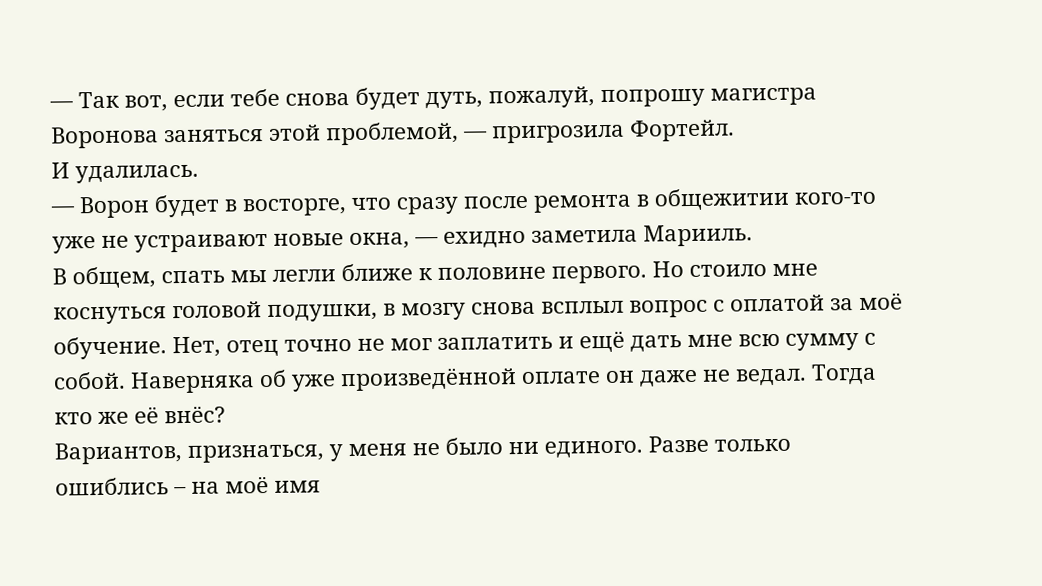— Так вот, если тебе снова будет дуть, пожалуй, попрошу магистра Воронова заняться этой проблемой, — пригрозила Фортейл.
И удалилась.
— Ворон будет в восторге, что сразу после ремонта в общежитии кого-то уже не устраивают новые окна, — ехидно заметила Марииль.
В общем, спать мы легли ближе к половине первого. Но стоило мне коснуться головой подушки, в мозгу снова всплыл вопрос с оплатой за моё обучение. Нет, отец точно не мог заплатить и ещё дать мне всю сумму с собой. Наверняка об уже произведённой оплате он даже не ведал. Тогда кто же её внёс?
Вариантов, признаться, у меня не было ни единого. Разве только ошиблись – на моё имя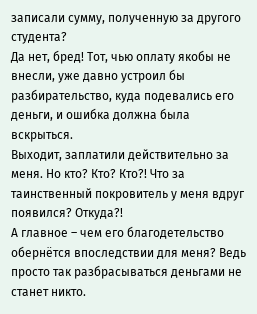записали сумму, полученную за другого студента?
Да нет, бред! Тот, чью оплату якобы не внесли, уже давно устроил бы разбирательство, куда подевались его деньги, и ошибка должна была вскрыться.
Выходит, заплатили действительно за меня. Но кто? Кто? Кто?! Что за таинственный покровитель у меня вдруг появился? Откуда?!
А главное – чем его благодетельство обернётся впоследствии для меня? Ведь просто так разбрасываться деньгами не станет никто.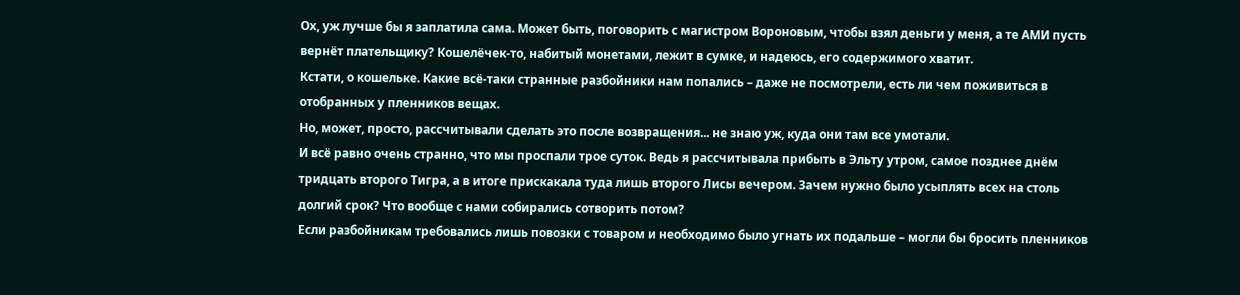Ох, уж лучше бы я заплатила сама. Может быть, поговорить с магистром Вороновым, чтобы взял деньги у меня, а те АМИ пусть вернёт плательщику? Кошелёчек-то, набитый монетами, лежит в сумке, и надеюсь, его содержимого хватит.
Кстати, о кошельке. Какие всё-таки странные разбойники нам попались – даже не посмотрели, есть ли чем поживиться в отобранных у пленников вещах.
Но, может, просто, рассчитывали сделать это после возвращения... не знаю уж, куда они там все умотали.
И всё равно очень странно, что мы проспали трое суток. Ведь я рассчитывала прибыть в Эльту утром, самое позднее днём тридцать второго Тигра, а в итоге прискакала туда лишь второго Лисы вечером. Зачем нужно было усыплять всех на столь долгий срок? Что вообще с нами собирались сотворить потом?
Если разбойникам требовались лишь повозки с товаром и необходимо было угнать их подальше – могли бы бросить пленников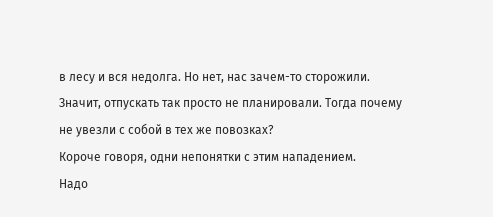в лесу и вся недолга. Но нет, нас зачем-то сторожили. Значит, отпускать так просто не планировали. Тогда почему не увезли с собой в тех же повозках?
Короче говоря, одни непонятки с этим нападением.
Надо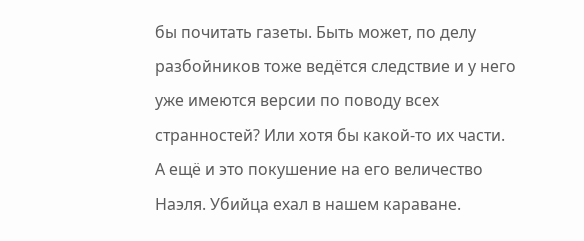бы почитать газеты. Быть может, по делу разбойников тоже ведётся следствие и у него уже имеются версии по поводу всех странностей? Или хотя бы какой-то их части.
А ещё и это покушение на его величество Наэля. Убийца ехал в нашем караване.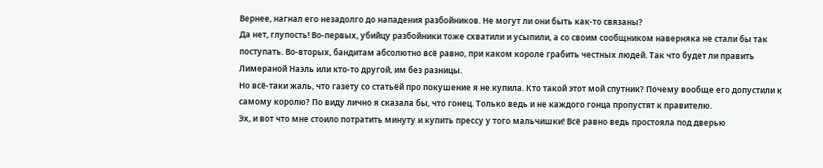Вернее, нагнал его незадолго до нападения разбойников. Не могут ли они быть как-то связаны?
Да нет, глупость! Во-первых, убийцу разбойники тоже схватили и усыпили, а со своим сообщником наверняка не стали бы так поступать. Во-вторых, бандитам абсолютно всё равно, при каком короле грабить честных людей. Так что будет ли править Лимераной Наэль или кто-то другой, им без разницы.
Но всё-таки жаль, что газету со статьёй про покушение я не купила. Кто такой этот мой спутник? Почему вообще его допустили к самому королю? По виду лично я сказала бы, что гонец. Только ведь и не каждого гонца пропустят к правителю.
Эх, и вот что мне стоило потратить минуту и купить прессу у того мальчишки! Всё равно ведь простояла под дверью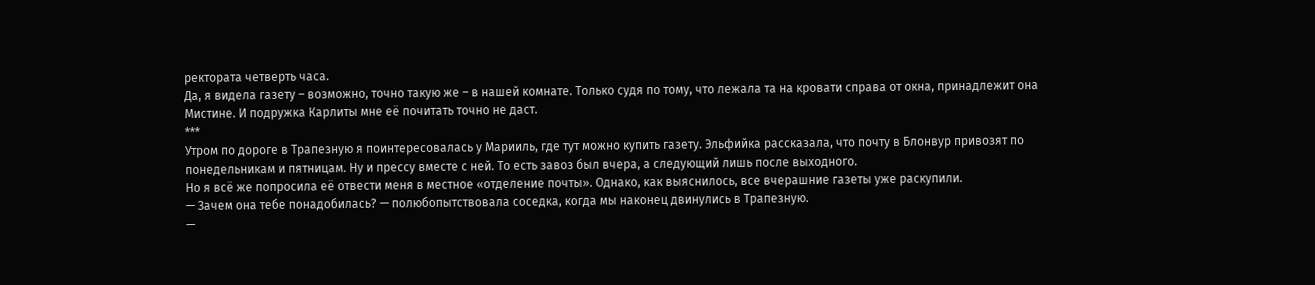ректората четверть часа.
Да, я видела газету – возможно, точно такую же – в нашей комнате. Только судя по тому, что лежала та на кровати справа от окна, принадлежит она Мистине. И подружка Карлиты мне её почитать точно не даст.
***
Утром по дороге в Трапезную я поинтересовалась у Марииль, где тут можно купить газету. Эльфийка рассказала, что почту в Блонвур привозят по понедельникам и пятницам. Ну и прессу вместе с ней. То есть завоз был вчера, а следующий лишь после выходного.
Но я всё же попросила её отвести меня в местное «отделение почты». Однако, как выяснилось, все вчерашние газеты уже раскупили.
— Зачем она тебе понадобилась? — полюбопытствовала соседка, когда мы наконец двинулись в Трапезную.
—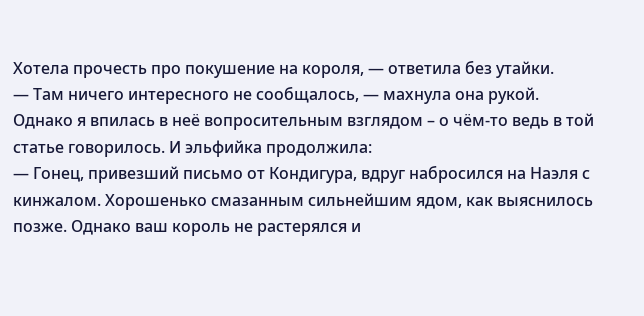Хотела прочесть про покушение на короля, — ответила без утайки.
— Там ничего интересного не сообщалось, — махнула она рукой.
Однако я впилась в неё вопросительным взглядом – о чём-то ведь в той статье говорилось. И эльфийка продолжила:
— Гонец, привезший письмо от Кондигура, вдруг набросился на Наэля с кинжалом. Хорошенько смазанным сильнейшим ядом, как выяснилось позже. Однако ваш король не растерялся и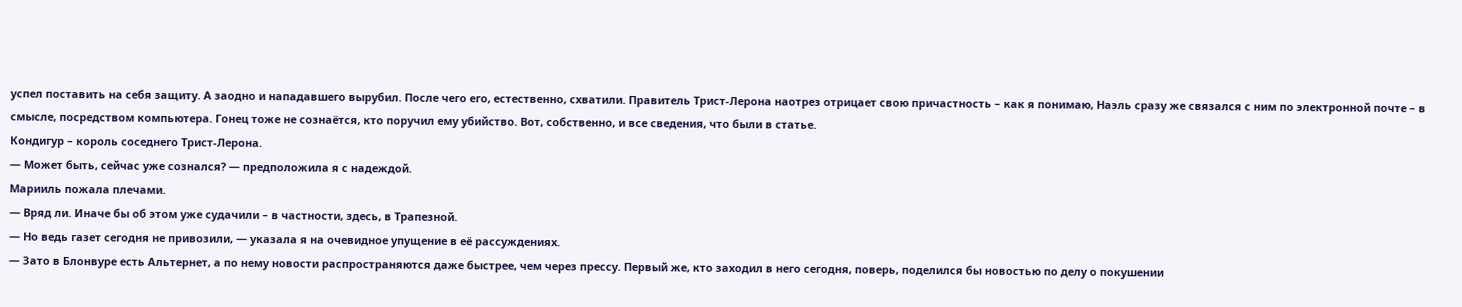успел поставить на себя защиту. А заодно и нападавшего вырубил. После чего его, естественно, схватили. Правитель Трист-Лерона наотрез отрицает свою причастность – как я понимаю, Наэль сразу же связался с ним по электронной почте – в смысле, посредством компьютера. Гонец тоже не сознаётся, кто поручил ему убийство. Вот, собственно, и все сведения, что были в статье.
Кондигур – король соседнего Трист-Лерона.
— Может быть, сейчас уже сознался? — предположила я с надеждой.
Марииль пожала плечами.
— Вряд ли. Иначе бы об этом уже судачили – в частности, здесь, в Трапезной.
— Но ведь газет сегодня не привозили, — указала я на очевидное упущение в её рассуждениях.
— Зато в Блонвуре есть Альтернет, а по нему новости распространяются даже быстрее, чем через прессу. Первый же, кто заходил в него сегодня, поверь, поделился бы новостью по делу о покушении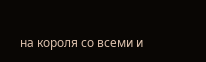на короля со всеми и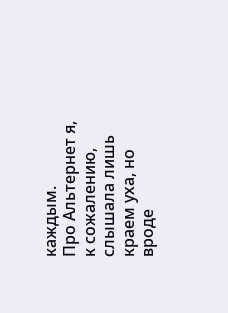каждым.
Про Альтернет я, к сожалению, слышала лишь краем уха, но вроде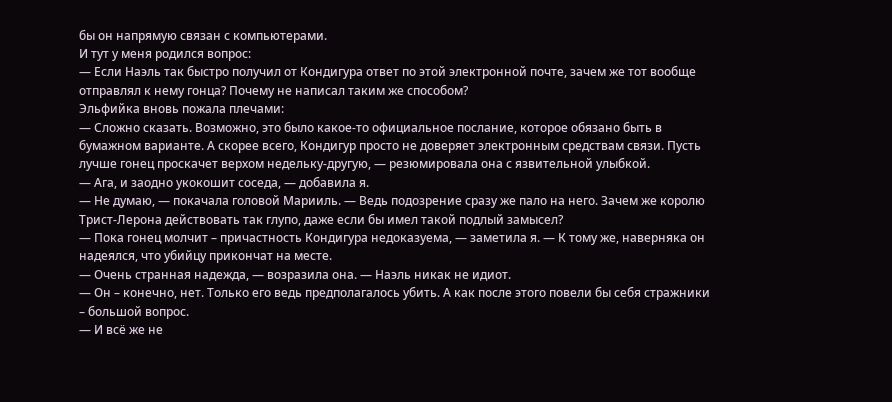бы он напрямую связан с компьютерами.
И тут у меня родился вопрос:
— Если Наэль так быстро получил от Кондигура ответ по этой электронной почте, зачем же тот вообще отправлял к нему гонца? Почему не написал таким же способом?
Эльфийка вновь пожала плечами:
— Сложно сказать. Возможно, это было какое-то официальное послание, которое обязано быть в бумажном варианте. А скорее всего, Кондигур просто не доверяет электронным средствам связи. Пусть лучше гонец проскачет верхом недельку-другую, — резюмировала она с язвительной улыбкой.
— Ага, и заодно укокошит соседа, — добавила я.
— Не думаю, — покачала головой Марииль. — Ведь подозрение сразу же пало на него. Зачем же королю Трист-Лерона действовать так глупо, даже если бы имел такой подлый замысел?
— Пока гонец молчит – причастность Кондигура недоказуема, — заметила я. — К тому же, наверняка он надеялся, что убийцу прикончат на месте.
— Очень странная надежда, — возразила она. — Наэль никак не идиот.
— Он – конечно, нет. Только его ведь предполагалось убить. А как после этого повели бы себя стражники – большой вопрос.
— И всё же не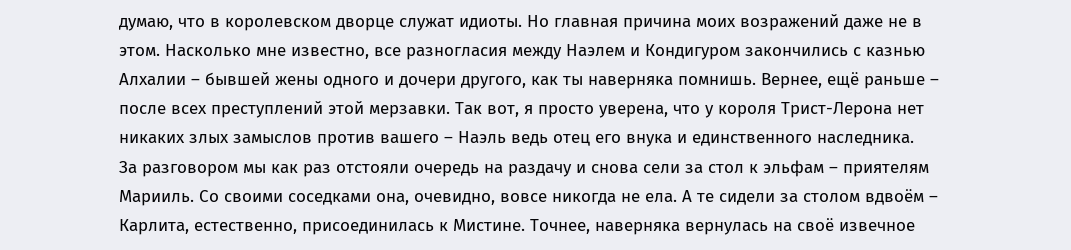думаю, что в королевском дворце служат идиоты. Но главная причина моих возражений даже не в этом. Насколько мне известно, все разногласия между Наэлем и Кондигуром закончились с казнью Алхалии – бывшей жены одного и дочери другого, как ты наверняка помнишь. Вернее, ещё раньше – после всех преступлений этой мерзавки. Так вот, я просто уверена, что у короля Трист-Лерона нет никаких злых замыслов против вашего – Наэль ведь отец его внука и единственного наследника.
За разговором мы как раз отстояли очередь на раздачу и снова сели за стол к эльфам – приятелям Марииль. Со своими соседками она, очевидно, вовсе никогда не ела. А те сидели за столом вдвоём – Карлита, естественно, присоединилась к Мистине. Точнее, наверняка вернулась на своё извечное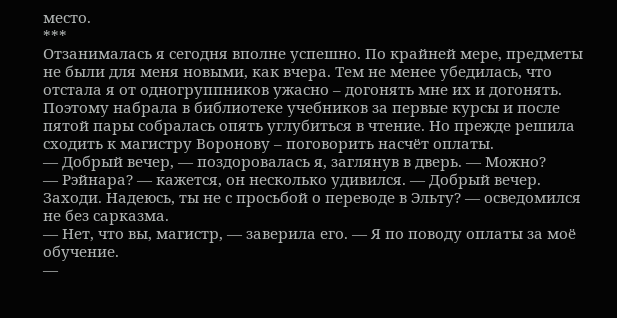место.
***
Отзанималась я сегодня вполне успешно. По крайней мере, предметы не были для меня новыми, как вчера. Тем не менее убедилась, что отстала я от одногруппников ужасно – догонять мне их и догонять.
Поэтому набрала в библиотеке учебников за первые курсы и после пятой пары собралась опять углубиться в чтение. Но прежде решила сходить к магистру Воронову – поговорить насчёт оплаты.
— Добрый вечер, — поздоровалась я, заглянув в дверь. — Можно?
— Рэйнара? — кажется, он несколько удивился. — Добрый вечер. Заходи. Надеюсь, ты не с просьбой о переводе в Эльту? — осведомился не без сарказма.
— Нет, что вы, магистр, — заверила его. — Я по поводу оплаты за моё обучение.
—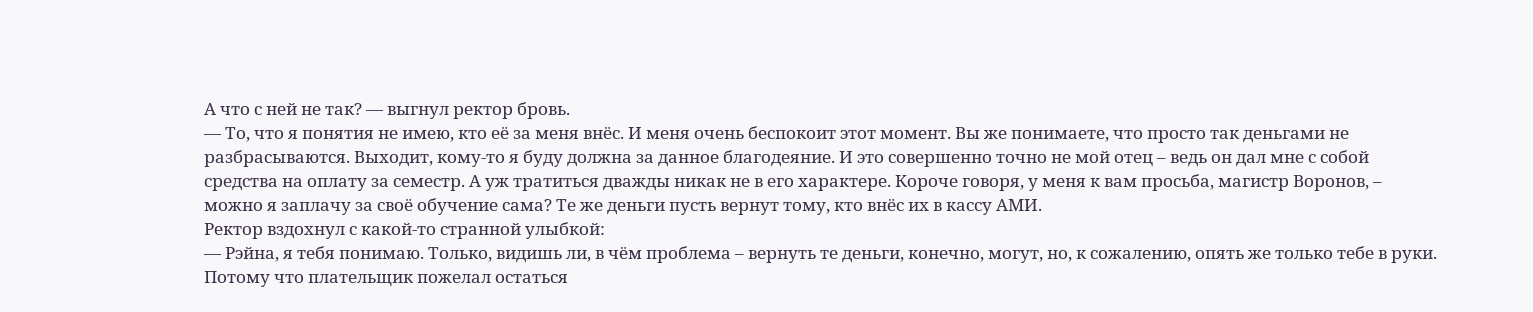А что с ней не так? — выгнул ректор бровь.
— То, что я понятия не имею, кто её за меня внёс. И меня очень беспокоит этот момент. Вы же понимаете, что просто так деньгами не разбрасываются. Выходит, кому-то я буду должна за данное благодеяние. И это совершенно точно не мой отец – ведь он дал мне с собой средства на оплату за семестр. А уж тратиться дважды никак не в его характере. Короче говоря, у меня к вам просьба, магистр Воронов, – можно я заплачу за своё обучение сама? Те же деньги пусть вернут тому, кто внёс их в кассу АМИ.
Ректор вздохнул с какой-то странной улыбкой:
— Рэйна, я тебя понимаю. Только, видишь ли, в чём проблема – вернуть те деньги, конечно, могут, но, к сожалению, опять же только тебе в руки. Потому что плательщик пожелал остаться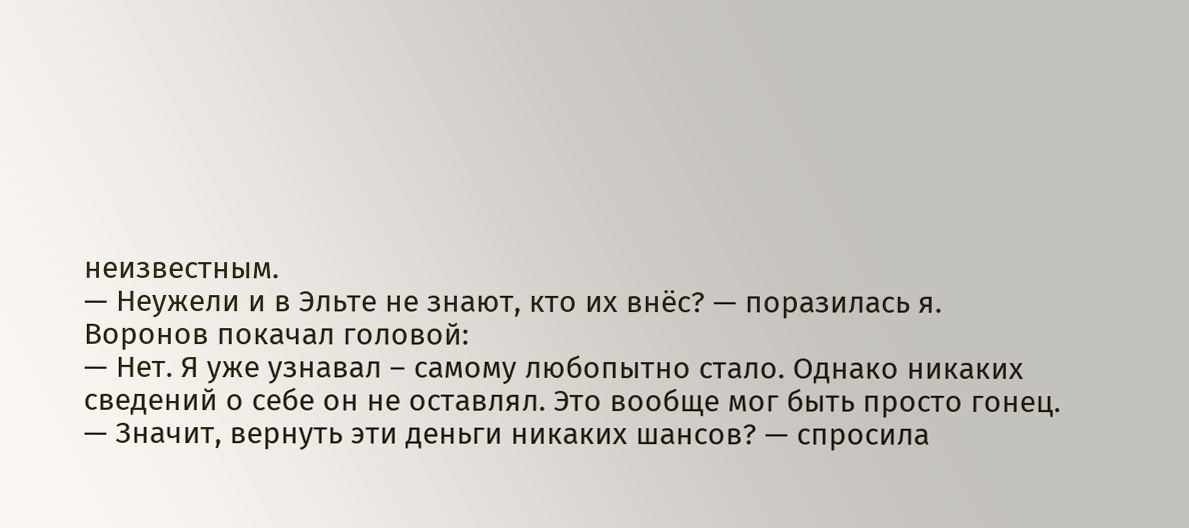неизвестным.
— Неужели и в Эльте не знают, кто их внёс? — поразилась я.
Воронов покачал головой:
— Нет. Я уже узнавал – самому любопытно стало. Однако никаких сведений о себе он не оставлял. Это вообще мог быть просто гонец.
— Значит, вернуть эти деньги никаких шансов? — спросила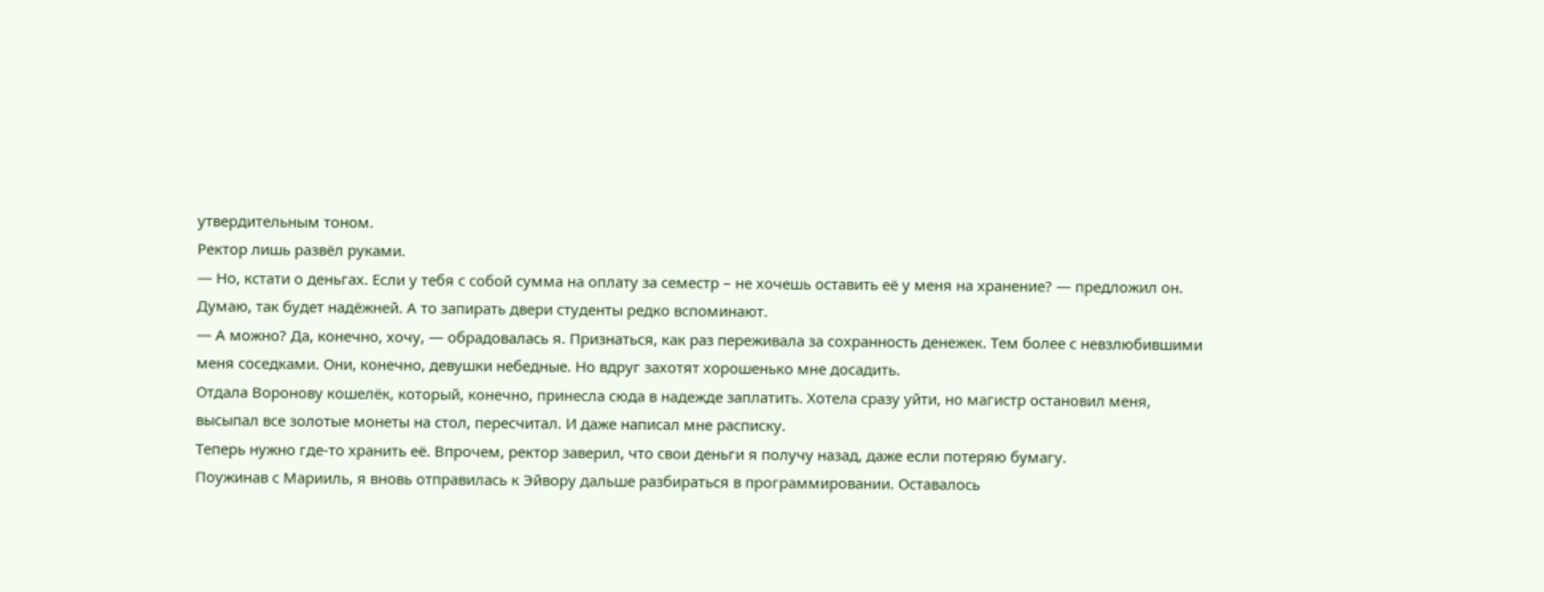утвердительным тоном.
Ректор лишь развёл руками.
— Но, кстати о деньгах. Если у тебя с собой сумма на оплату за семестр – не хочешь оставить её у меня на хранение? — предложил он. Думаю, так будет надёжней. А то запирать двери студенты редко вспоминают.
— А можно? Да, конечно, хочу, — обрадовалась я. Признаться, как раз переживала за сохранность денежек. Тем более с невзлюбившими меня соседками. Они, конечно, девушки небедные. Но вдруг захотят хорошенько мне досадить.
Отдала Воронову кошелёк, который, конечно, принесла сюда в надежде заплатить. Хотела сразу уйти, но магистр остановил меня, высыпал все золотые монеты на стол, пересчитал. И даже написал мне расписку.
Теперь нужно где-то хранить её. Впрочем, ректор заверил, что свои деньги я получу назад, даже если потеряю бумагу.
Поужинав с Марииль, я вновь отправилась к Эйвору дальше разбираться в программировании. Оставалось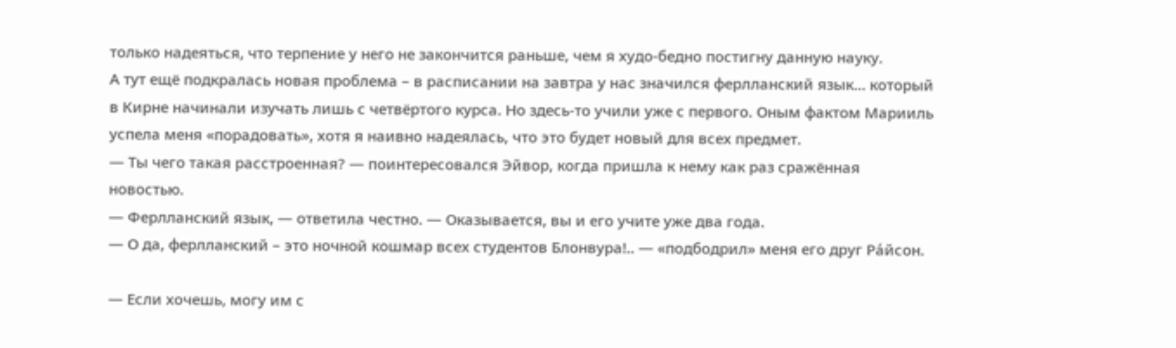только надеяться, что терпение у него не закончится раньше, чем я худо-бедно постигну данную науку.
А тут ещё подкралась новая проблема – в расписании на завтра у нас значился ферлланский язык... который в Кирне начинали изучать лишь с четвёртого курса. Но здесь-то учили уже с первого. Оным фактом Марииль успела меня «порадовать», хотя я наивно надеялась, что это будет новый для всех предмет.
— Ты чего такая расстроенная? — поинтересовался Эйвор, когда пришла к нему как раз сражённая новостью.
— Ферлланский язык, — ответила честно. — Оказывается, вы и его учите уже два года.
— О да, ферлланский – это ночной кошмар всех студентов Блонвура!.. — «подбодрил» меня его друг Ра́йсон.

— Если хочешь, могу им с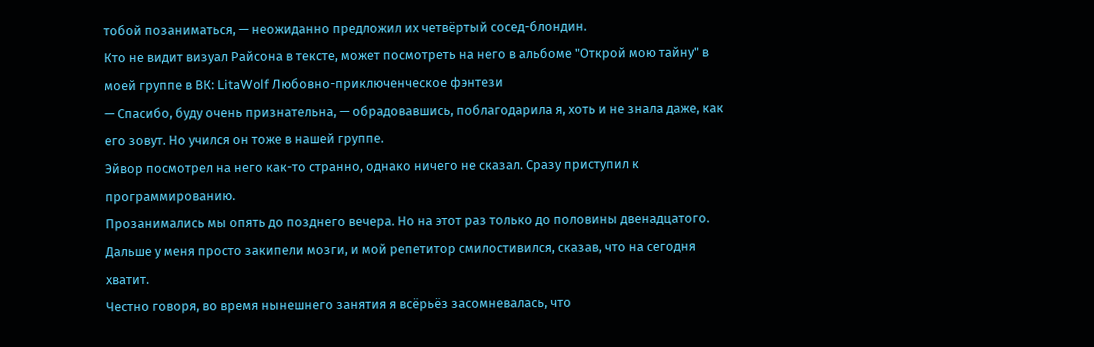тобой позаниматься, — неожиданно предложил их четвёртый сосед-блондин.
Кто не видит визуал Райсона в тексте, может посмотреть на него в альбоме "Открой мою тайну" в моей группе в ВК: LitaWolf Любовно-приключенческое фэнтези
— Спасибо, буду очень признательна, — обрадовавшись, поблагодарила я, хоть и не знала даже, как его зовут. Но учился он тоже в нашей группе.
Эйвор посмотрел на него как-то странно, однако ничего не сказал. Сразу приступил к программированию.
Прозанимались мы опять до позднего вечера. Но на этот раз только до половины двенадцатого. Дальше у меня просто закипели мозги, и мой репетитор смилостивился, сказав, что на сегодня хватит.
Честно говоря, во время нынешнего занятия я всёрьёз засомневалась, что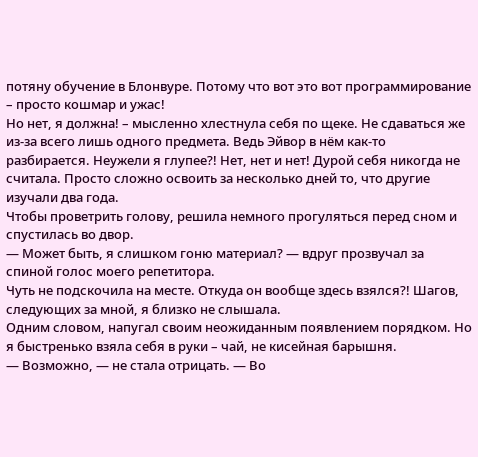потяну обучение в Блонвуре. Потому что вот это вот программирование – просто кошмар и ужас!
Но нет, я должна! – мысленно хлестнула себя по щеке. Не сдаваться же из-за всего лишь одного предмета. Ведь Эйвор в нём как-то разбирается. Неужели я глупее?! Нет, нет и нет! Дурой себя никогда не считала. Просто сложно освоить за несколько дней то, что другие изучали два года.
Чтобы проветрить голову, решила немного прогуляться перед сном и спустилась во двор.
— Может быть, я слишком гоню материал? — вдруг прозвучал за спиной голос моего репетитора.
Чуть не подскочила на месте. Откуда он вообще здесь взялся?! Шагов, следующих за мной, я близко не слышала.
Одним словом, напугал своим неожиданным появлением порядком. Но я быстренько взяла себя в руки – чай, не кисейная барышня.
— Возможно, — не стала отрицать. — Во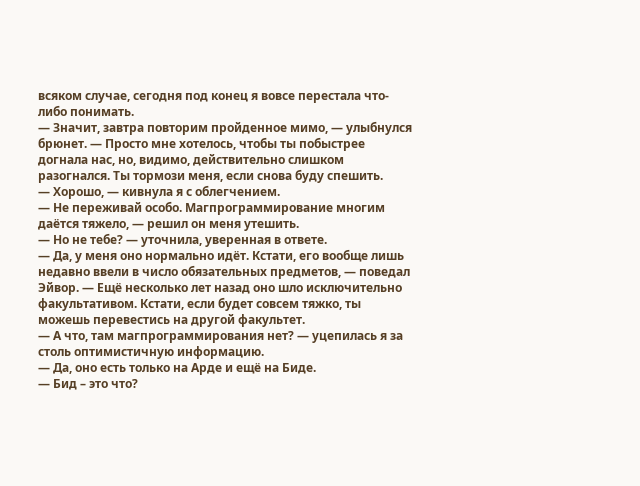всяком случае, сегодня под конец я вовсе перестала что-либо понимать.
— Значит, завтра повторим пройденное мимо, — улыбнулся брюнет. — Просто мне хотелось, чтобы ты побыстрее догнала нас, но, видимо, действительно слишком разогнался. Ты тормози меня, если снова буду спешить.
— Хорошо, — кивнула я с облегчением.
— Не переживай особо. Магпрограммирование многим даётся тяжело, — решил он меня утешить.
— Но не тебе? — уточнила, уверенная в ответе.
— Да, у меня оно нормально идёт. Кстати, его вообще лишь недавно ввели в число обязательных предметов, — поведал Эйвор. — Ещё несколько лет назад оно шло исключительно факультативом. Кстати, если будет совсем тяжко, ты можешь перевестись на другой факультет.
— А что, там магпрограммирования нет? — уцепилась я за столь оптимистичную информацию.
— Да, оно есть только на Арде и ещё на Биде.
— Бид – это что?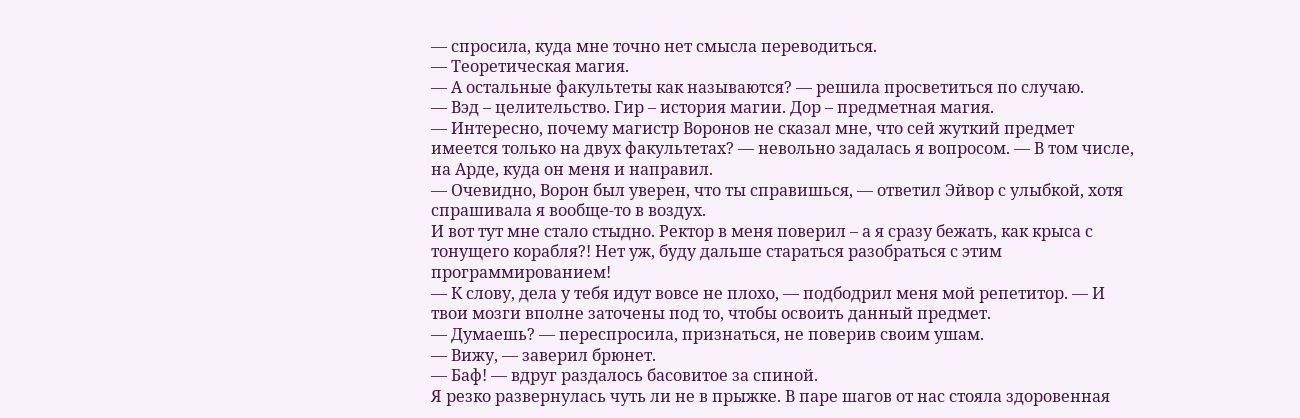— спросила, куда мне точно нет смысла переводиться.
— Теоретическая магия.
— А остальные факультеты как называются? — решила просветиться по случаю.
— Вэд – целительство. Гир – история магии. Дор – предметная магия.
— Интересно, почему магистр Воронов не сказал мне, что сей жуткий предмет имеется только на двух факультетах? — невольно задалась я вопросом. — В том числе, на Арде, куда он меня и направил.
— Очевидно, Ворон был уверен, что ты справишься, — ответил Эйвор с улыбкой, хотя спрашивала я вообще-то в воздух.
И вот тут мне стало стыдно. Ректор в меня поверил – а я сразу бежать, как крыса с тонущего корабля?! Нет уж, буду дальше стараться разобраться с этим программированием!
— К слову, дела у тебя идут вовсе не плохо, — подбодрил меня мой репетитор. — И твои мозги вполне заточены под то, чтобы освоить данный предмет.
— Думаешь? — переспросила, признаться, не поверив своим ушам.
— Вижу, — заверил брюнет.
— Баф! — вдруг раздалось басовитое за спиной.
Я резко развернулась чуть ли не в прыжке. В паре шагов от нас стояла здоровенная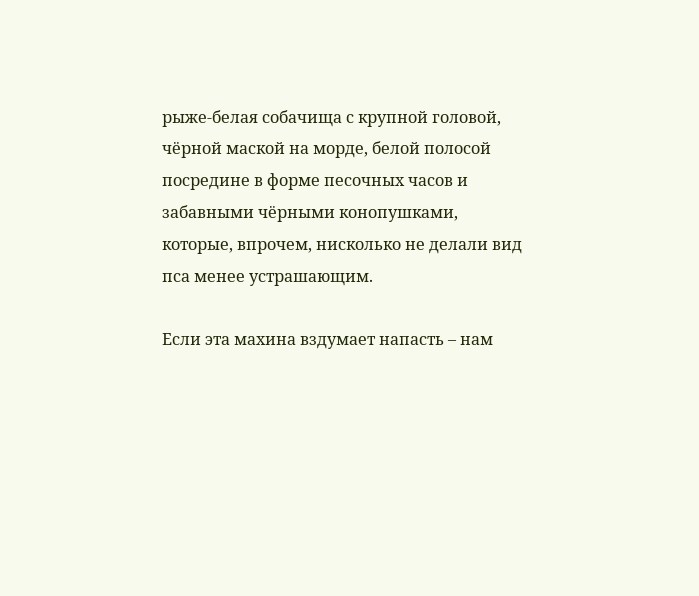рыже-белая собачища с крупной головой, чёрной маской на морде, белой полосой посредине в форме песочных часов и забавными чёрными конопушками, которые, впрочем, нисколько не делали вид пса менее устрашающим.

Если эта махина вздумает напасть – нам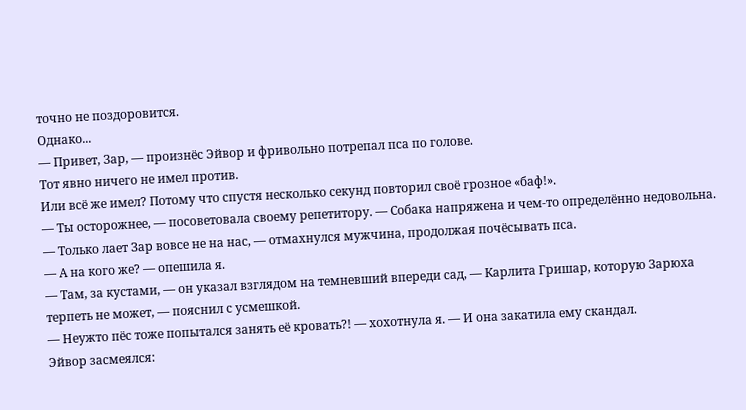точно не поздоровится.
Однако...
— Привет, Зар, — произнёс Эйвор и фривольно потрепал пса по голове.
Тот явно ничего не имел против.
Или всё же имел? Потому что спустя несколько секунд повторил своё грозное «баф!».
— Ты осторожнее, — посоветовала своему репетитору. — Собака напряжена и чем-то определённо недовольна.
— Только лает Зар вовсе не на нас, — отмахнулся мужчина, продолжая почёсывать пса.
— А на кого же? — опешила я.
— Там, за кустами, — он указал взглядом на темневший впереди сад, — Карлита Гришар, которую Зарюха терпеть не может, — пояснил с усмешкой.
— Неужто пёс тоже попытался занять её кровать?! — хохотнула я. — И она закатила ему скандал.
Эйвор засмеялся: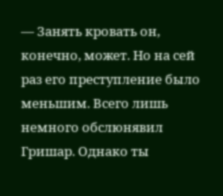— Занять кровать он, конечно, может. Но на сей раз его преступление было меньшим. Всего лишь немного обслюнявил Гришар. Однако ты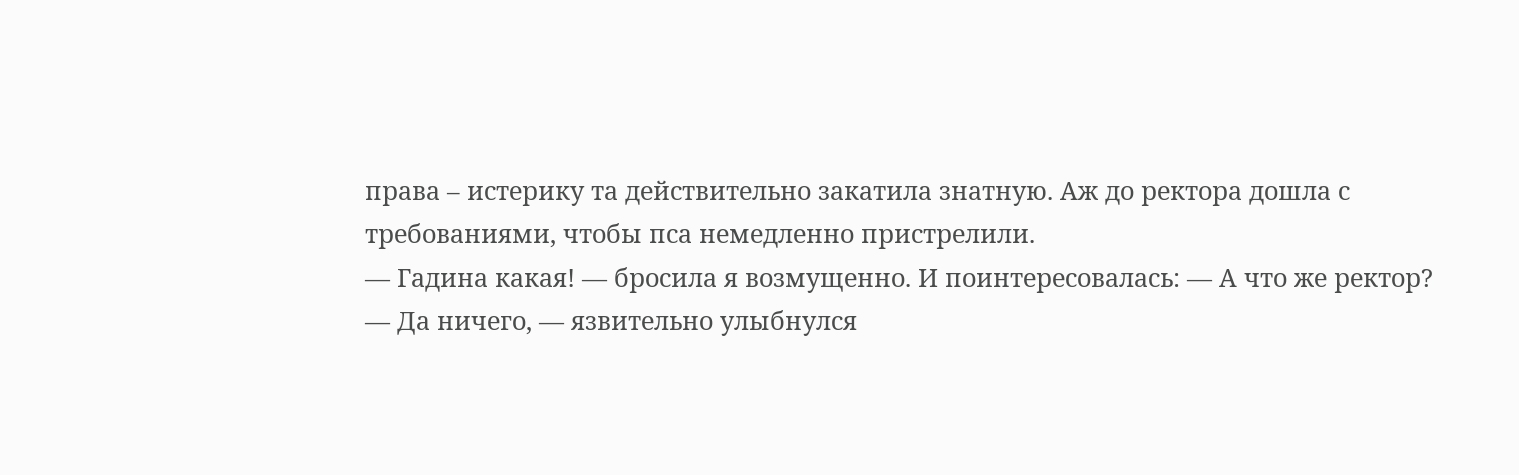права – истерику та действительно закатила знатную. Аж до ректора дошла с требованиями, чтобы пса немедленно пристрелили.
— Гадина какая! — бросила я возмущенно. И поинтересовалась: — А что же ректор?
— Да ничего, — язвительно улыбнулся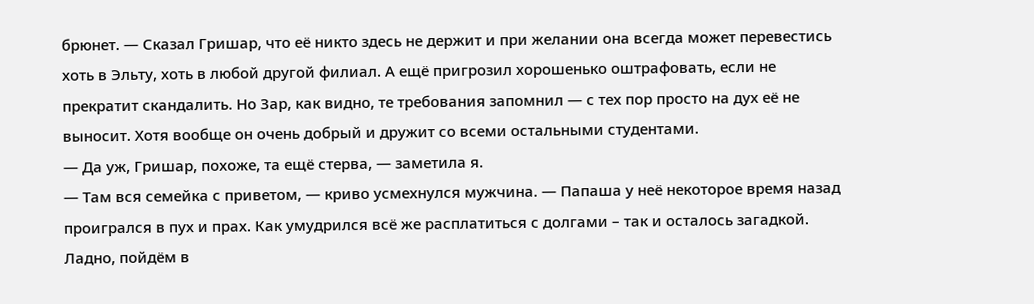брюнет. — Сказал Гришар, что её никто здесь не держит и при желании она всегда может перевестись хоть в Эльту, хоть в любой другой филиал. А ещё пригрозил хорошенько оштрафовать, если не прекратит скандалить. Но Зар, как видно, те требования запомнил — с тех пор просто на дух её не выносит. Хотя вообще он очень добрый и дружит со всеми остальными студентами.
— Да уж, Гришар, похоже, та ещё стерва, — заметила я.
— Там вся семейка с приветом, — криво усмехнулся мужчина. — Папаша у неё некоторое время назад проигрался в пух и прах. Как умудрился всё же расплатиться с долгами – так и осталось загадкой. Ладно, пойдём в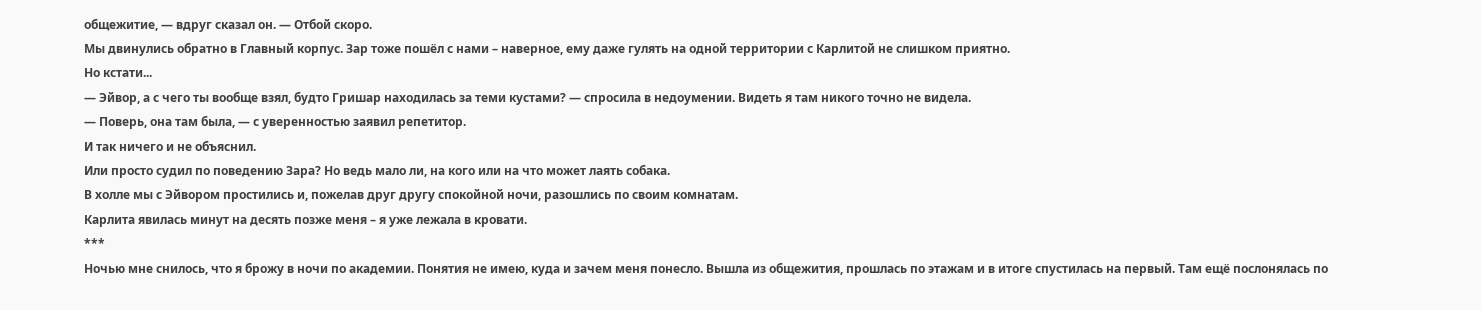общежитие, — вдруг сказал он. — Отбой скоро.
Мы двинулись обратно в Главный корпус. Зар тоже пошёл с нами – наверное, ему даже гулять на одной территории с Карлитой не слишком приятно.
Но кстати...
— Эйвор, а с чего ты вообще взял, будто Гришар находилась за теми кустами? — спросила в недоумении. Видеть я там никого точно не видела.
— Поверь, она там была, — с уверенностью заявил репетитор.
И так ничего и не объяснил.
Или просто судил по поведению Зара? Но ведь мало ли, на кого или на что может лаять собака.
В холле мы с Эйвором простились и, пожелав друг другу спокойной ночи, разошлись по своим комнатам.
Карлита явилась минут на десять позже меня – я уже лежала в кровати.
***
Ночью мне снилось, что я брожу в ночи по академии. Понятия не имею, куда и зачем меня понесло. Вышла из общежития, прошлась по этажам и в итоге спустилась на первый. Там ещё послонялась по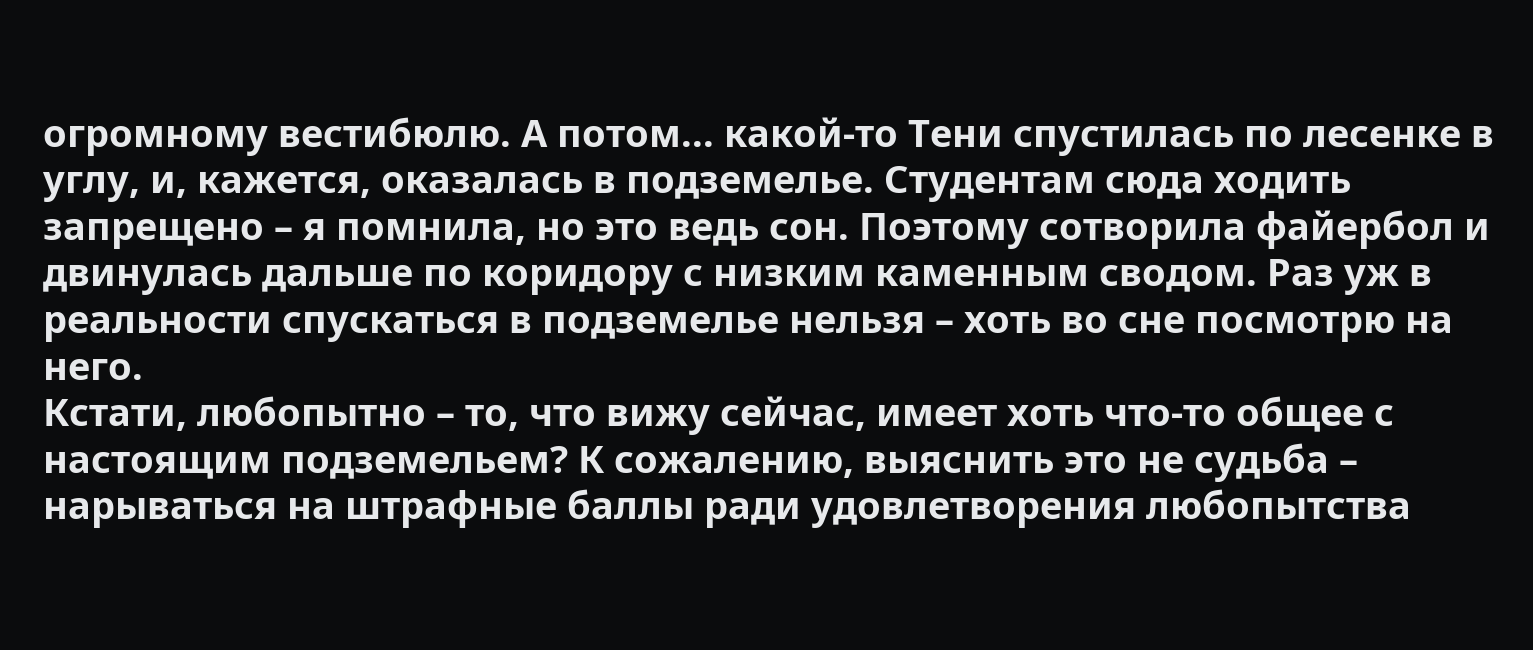огромному вестибюлю. А потом... какой-то Тени спустилась по лесенке в углу, и, кажется, оказалась в подземелье. Студентам сюда ходить запрещено – я помнила, но это ведь сон. Поэтому сотворила файербол и двинулась дальше по коридору с низким каменным сводом. Раз уж в реальности спускаться в подземелье нельзя – хоть во сне посмотрю на него.
Кстати, любопытно – то, что вижу сейчас, имеет хоть что-то общее с настоящим подземельем? К сожалению, выяснить это не судьба – нарываться на штрафные баллы ради удовлетворения любопытства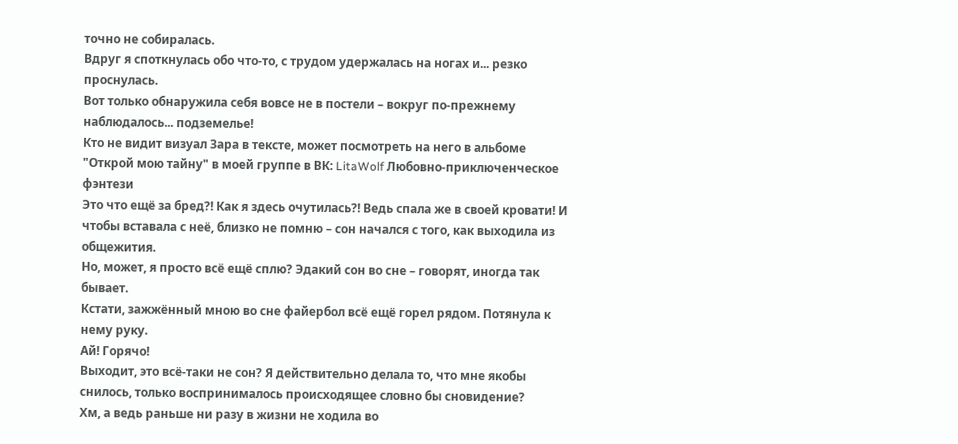точно не собиралась.
Вдруг я споткнулась обо что-то, с трудом удержалась на ногах и... резко проснулась.
Вот только обнаружила себя вовсе не в постели – вокруг по-прежнему наблюдалось... подземелье!
Кто не видит визуал Зара в тексте, может посмотреть на него в альбоме "Открой мою тайну" в моей группе в ВК: LitaWolf Любовно-приключенческое фэнтези
Это что ещё за бред?! Как я здесь очутилась?! Ведь спала же в своей кровати! И чтобы вставала с неё, близко не помню – сон начался с того, как выходила из общежития.
Но, может, я просто всё ещё сплю? Эдакий сон во сне – говорят, иногда так бывает.
Кстати, зажжённый мною во сне файербол всё ещё горел рядом. Потянула к нему руку.
Ай! Горячо!
Выходит, это всё-таки не сон? Я действительно делала то, что мне якобы снилось, только воспринималось происходящее словно бы сновидение?
Хм, а ведь раньше ни разу в жизни не ходила во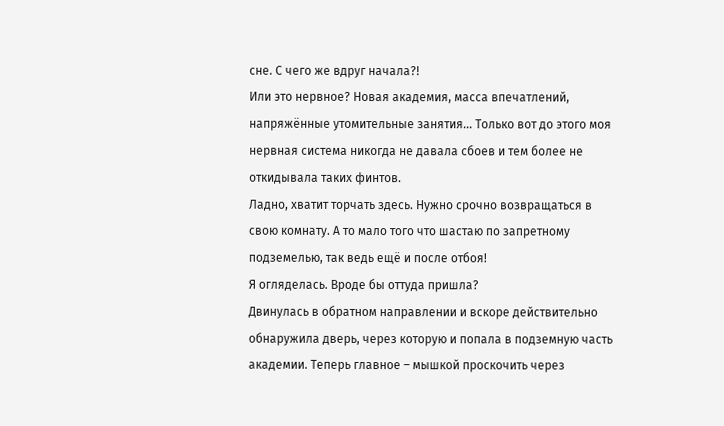сне. С чего же вдруг начала?!
Или это нервное? Новая академия, масса впечатлений, напряжённые утомительные занятия... Только вот до этого моя нервная система никогда не давала сбоев и тем более не откидывала таких финтов.
Ладно, хватит торчать здесь. Нужно срочно возвращаться в свою комнату. А то мало того что шастаю по запретному подземелью, так ведь ещё и после отбоя!
Я огляделась. Вроде бы оттуда пришла?
Двинулась в обратном направлении и вскоре действительно обнаружила дверь, через которую и попала в подземную часть академии. Теперь главное – мышкой проскочить через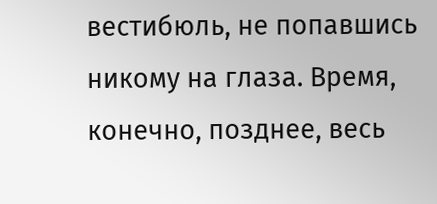вестибюль, не попавшись никому на глаза. Время, конечно, позднее, весь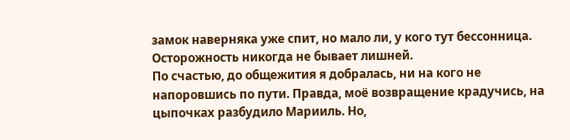замок наверняка уже спит, но мало ли, у кого тут бессонница. Осторожность никогда не бывает лишней.
По счастью, до общежития я добралась, ни на кого не напоровшись по пути. Правда, моё возвращение крадучись, на цыпочках разбудило Марииль. Но,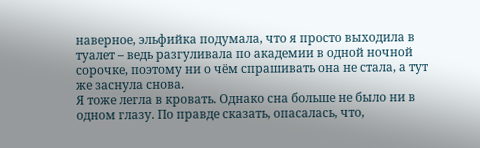наверное, эльфийка подумала, что я просто выходила в туалет – ведь разгуливала по академии в одной ночной сорочке, поэтому ни о чём спрашивать она не стала, а тут же заснула снова.
Я тоже легла в кровать. Однако сна больше не было ни в одном глазу. По правде сказать, опасалась, что,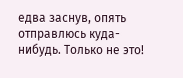едва заснув, опять отправлюсь куда-нибудь. Только не это!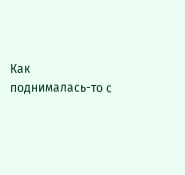Как поднималась-то с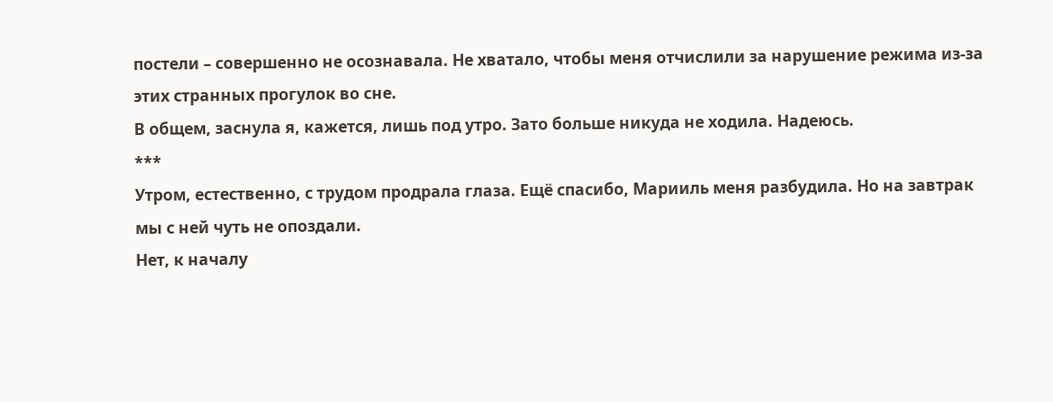постели – совершенно не осознавала. Не хватало, чтобы меня отчислили за нарушение режима из-за этих странных прогулок во сне.
В общем, заснула я, кажется, лишь под утро. Зато больше никуда не ходила. Надеюсь.
***
Утром, естественно, с трудом продрала глаза. Ещё спасибо, Марииль меня разбудила. Но на завтрак мы с ней чуть не опоздали.
Нет, к началу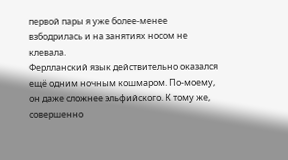первой пары я уже более-менее взбодрилась и на занятиях носом не клевала.
Ферлланский язык действительно оказался ещё одним ночным кошмаром. По-моему, он даже сложнее эльфийского. К тому же, совершенно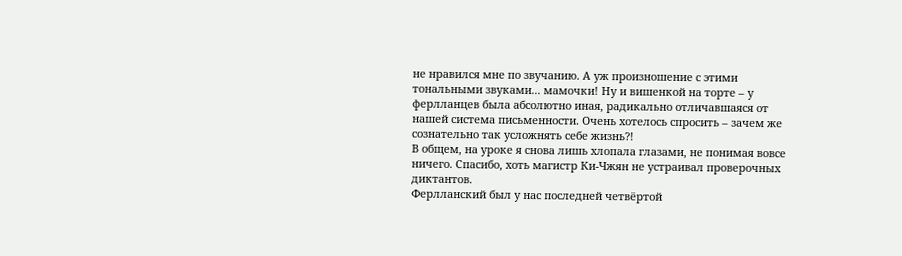не нравился мне по звучанию. А уж произношение с этими тональными звуками... мамочки! Ну и вишенкой на торте – у ферлланцев была абсолютно иная, радикально отличавшаяся от нашей система письменности. Очень хотелось спросить – зачем же сознательно так усложнять себе жизнь?!
В общем, на уроке я снова лишь хлопала глазами, не понимая вовсе ничего. Спасибо, хоть магистр Ки-Чжян не устраивал проверочных диктантов.
Ферлланский был у нас последней четвёртой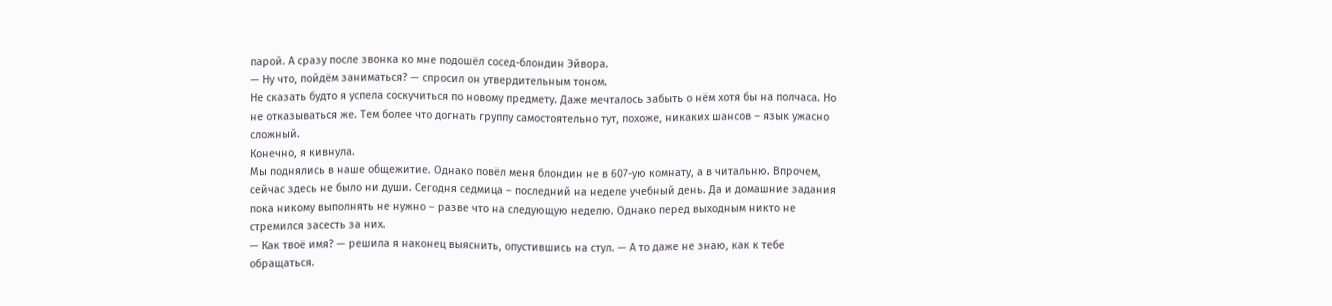парой. А сразу после звонка ко мне подошёл сосед-блондин Эйвора.
— Ну что, пойдём заниматься? — спросил он утвердительным тоном.
Не сказать будто я успела соскучиться по новому предмету. Даже мечталось забыть о нём хотя бы на полчаса. Но не отказываться же. Тем более что догнать группу самостоятельно тут, похоже, никаких шансов – язык ужасно сложный.
Конечно, я кивнула.
Мы поднялись в наше общежитие. Однако повёл меня блондин не в 607-ую комнату, а в читальню. Впрочем, сейчас здесь не было ни души. Сегодня седмица – последний на неделе учебный день. Да и домашние задания пока никому выполнять не нужно – разве что на следующую неделю. Однако перед выходным никто не стремился засесть за них.
— Как твоё имя? — решила я наконец выяснить, опустившись на стул. — А то даже не знаю, как к тебе обращаться.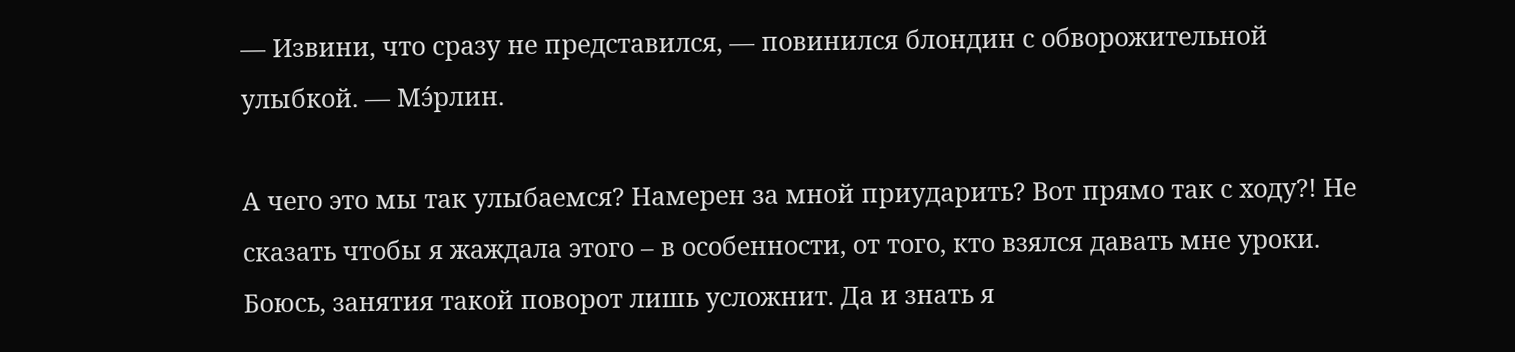— Извини, что сразу не представился, — повинился блондин с обворожительной улыбкой. — Мэ́рлин.

А чего это мы так улыбаемся? Намерен за мной приударить? Вот прямо так с ходу?! Не сказать чтобы я жаждала этого – в особенности, от того, кто взялся давать мне уроки. Боюсь, занятия такой поворот лишь усложнит. Да и знать я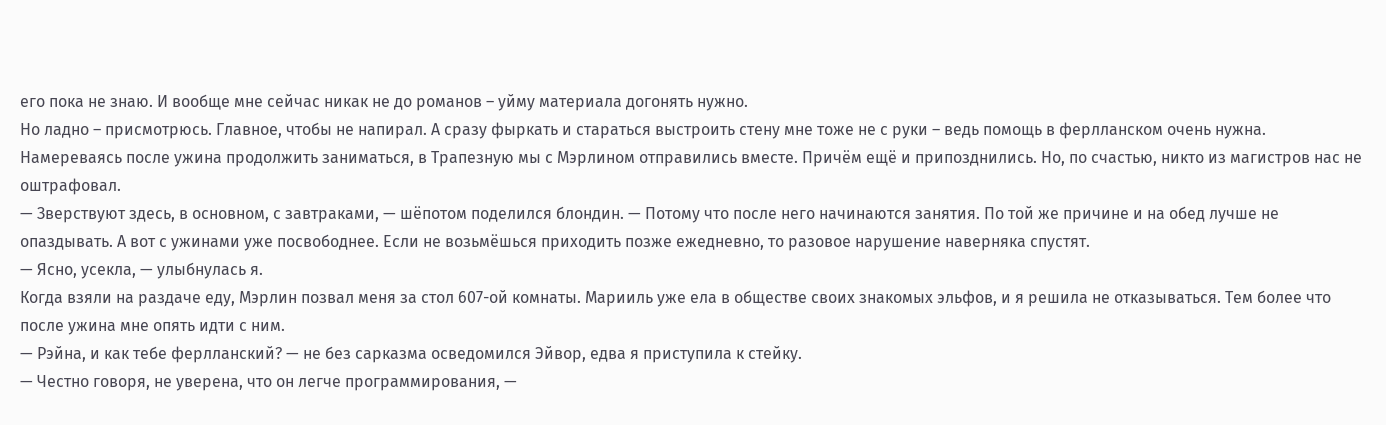его пока не знаю. И вообще мне сейчас никак не до романов – уйму материала догонять нужно.
Но ладно – присмотрюсь. Главное, чтобы не напирал. А сразу фыркать и стараться выстроить стену мне тоже не с руки – ведь помощь в ферлланском очень нужна.
Намереваясь после ужина продолжить заниматься, в Трапезную мы с Мэрлином отправились вместе. Причём ещё и припозднились. Но, по счастью, никто из магистров нас не оштрафовал.
— Зверствуют здесь, в основном, с завтраками, — шёпотом поделился блондин. — Потому что после него начинаются занятия. По той же причине и на обед лучше не опаздывать. А вот с ужинами уже посвободнее. Если не возьмёшься приходить позже ежедневно, то разовое нарушение наверняка спустят.
— Ясно, усекла, — улыбнулась я.
Когда взяли на раздаче еду, Мэрлин позвал меня за стол 607-ой комнаты. Марииль уже ела в обществе своих знакомых эльфов, и я решила не отказываться. Тем более что после ужина мне опять идти с ним.
— Рэйна, и как тебе ферлланский? — не без сарказма осведомился Эйвор, едва я приступила к стейку.
— Честно говоря, не уверена, что он легче программирования, —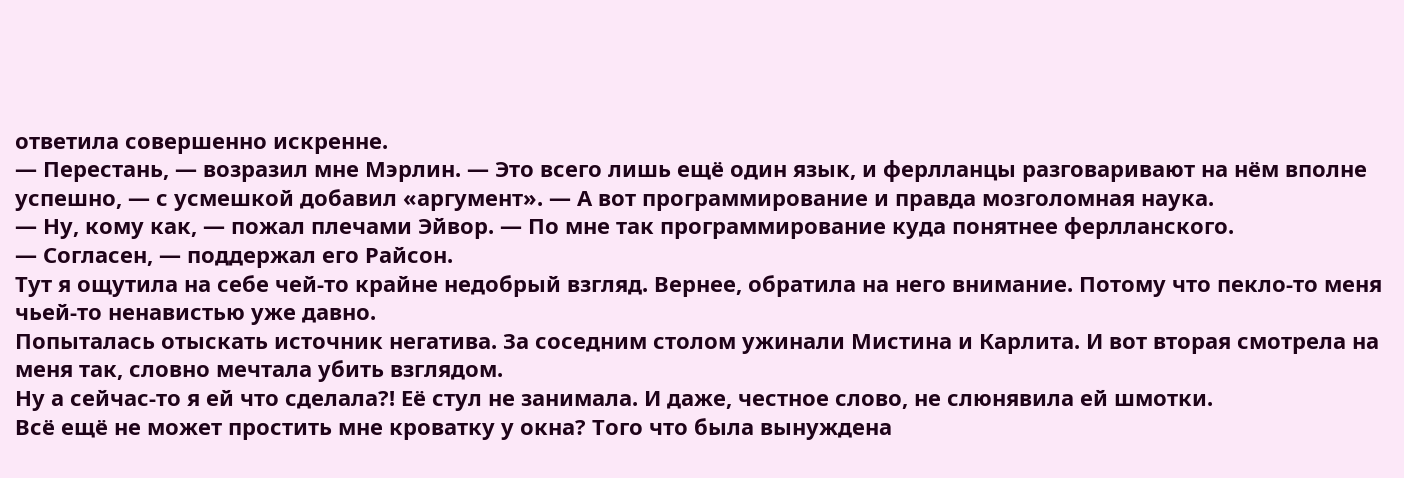ответила совершенно искренне.
— Перестань, — возразил мне Мэрлин. — Это всего лишь ещё один язык, и ферлланцы разговаривают на нём вполне успешно, — с усмешкой добавил «аргумент». — А вот программирование и правда мозголомная наука.
— Ну, кому как, — пожал плечами Эйвор. — По мне так программирование куда понятнее ферлланского.
— Согласен, — поддержал его Райсон.
Тут я ощутила на себе чей-то крайне недобрый взгляд. Вернее, обратила на него внимание. Потому что пекло-то меня чьей-то ненавистью уже давно.
Попыталась отыскать источник негатива. За соседним столом ужинали Мистина и Карлита. И вот вторая смотрела на меня так, словно мечтала убить взглядом.
Ну а сейчас-то я ей что сделала?! Её стул не занимала. И даже, честное слово, не слюнявила ей шмотки.
Всё ещё не может простить мне кроватку у окна? Того что была вынуждена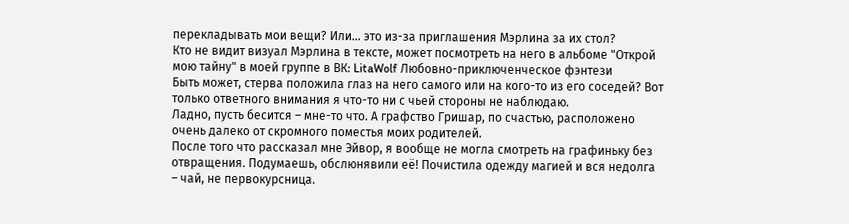перекладывать мои вещи? Или... это из-за приглашения Мэрлина за их стол?
Кто не видит визуал Мэрлина в тексте, может посмотреть на него в альбоме "Открой мою тайну" в моей группе в ВК: LitaWolf Любовно-приключенческое фэнтези
Быть может, стерва положила глаз на него самого или на кого-то из его соседей? Вот только ответного внимания я что-то ни с чьей стороны не наблюдаю.
Ладно, пусть бесится – мне-то что. А графство Гришар, по счастью, расположено очень далеко от скромного поместья моих родителей.
После того что рассказал мне Эйвор, я вообще не могла смотреть на графиньку без отвращения. Подумаешь, обслюнявили её! Почистила одежду магией и вся недолга – чай, не первокурсница.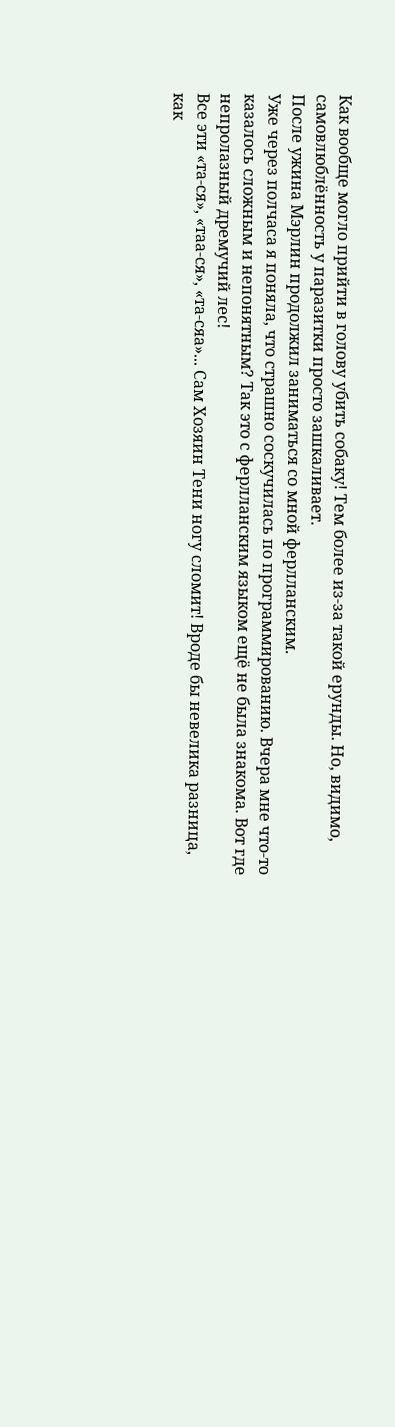Как вообще могло прийти в голову убить собаку! Тем более из-за такой ерунды. Но, видимо, самовлюблённость у паразитки просто зашкаливает.
После ужина Мэрлин продолжил заниматься со мной ферлланским.
Уже через полчаса я поняла, что страшно соскучилась по программированию. Вчера мне что-то казалось сложным и непонятным? Так это с ферлланским языком ещё не была знакома. Вот где непролазный дремучий лес!
Все эти «та-ся», «таа-ся», «та-сяа»... Сам Хозяин Тени ногу сломит! Вроде бы невелика разница, как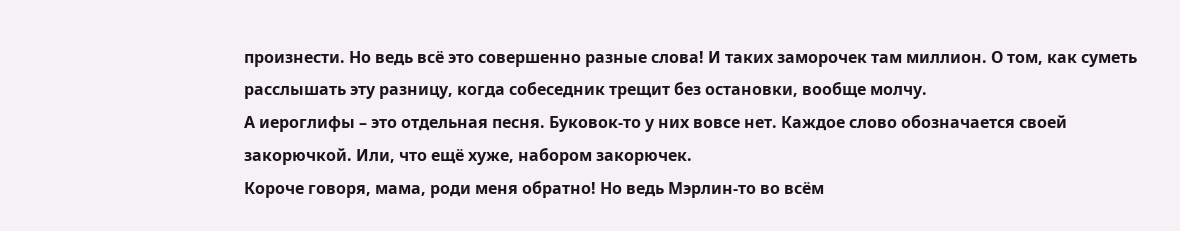произнести. Но ведь всё это совершенно разные слова! И таких заморочек там миллион. О том, как суметь расслышать эту разницу, когда собеседник трещит без остановки, вообще молчу.
А иероглифы – это отдельная песня. Буковок-то у них вовсе нет. Каждое слово обозначается своей закорючкой. Или, что ещё хуже, набором закорючек.
Короче говоря, мама, роди меня обратно! Но ведь Мэрлин-то во всём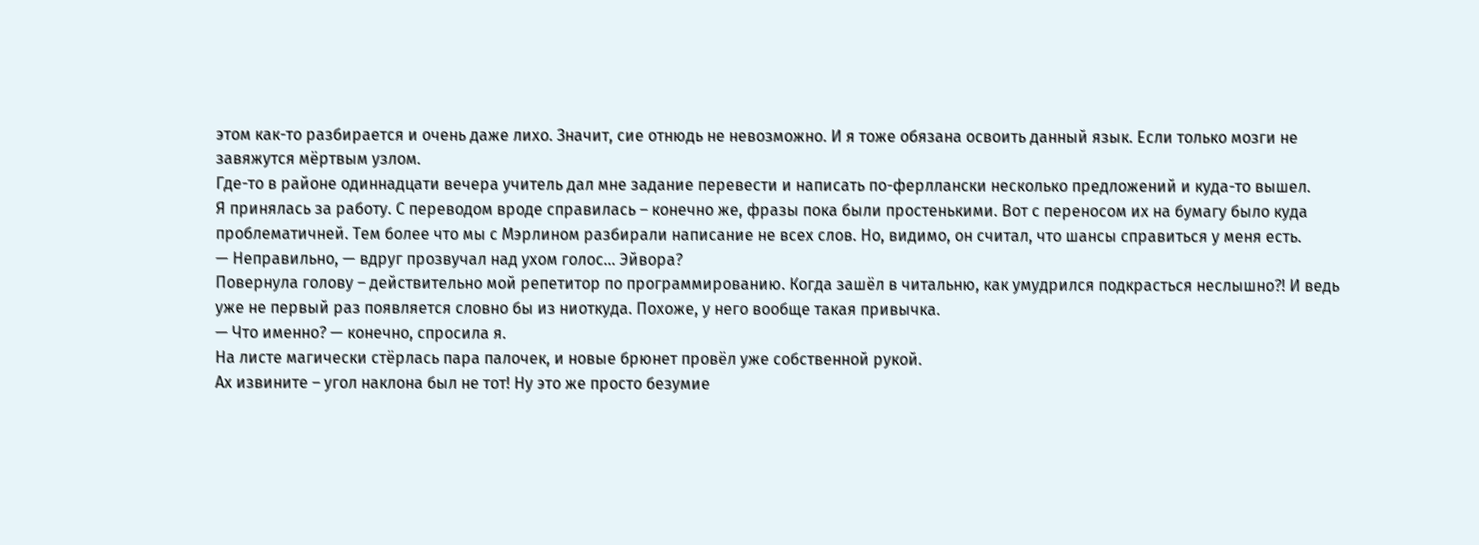этом как-то разбирается и очень даже лихо. Значит, сие отнюдь не невозможно. И я тоже обязана освоить данный язык. Если только мозги не завяжутся мёртвым узлом.
Где-то в районе одиннадцати вечера учитель дал мне задание перевести и написать по-ферллански несколько предложений и куда-то вышел.
Я принялась за работу. С переводом вроде справилась – конечно же, фразы пока были простенькими. Вот с переносом их на бумагу было куда проблематичней. Тем более что мы с Мэрлином разбирали написание не всех слов. Но, видимо, он считал, что шансы справиться у меня есть.
— Неправильно, — вдруг прозвучал над ухом голос... Эйвора?
Повернула голову – действительно мой репетитор по программированию. Когда зашёл в читальню, как умудрился подкрасться неслышно?! И ведь уже не первый раз появляется словно бы из ниоткуда. Похоже, у него вообще такая привычка.
— Что именно? — конечно, спросила я.
На листе магически стёрлась пара палочек, и новые брюнет провёл уже собственной рукой.
Ах извините – угол наклона был не тот! Ну это же просто безумие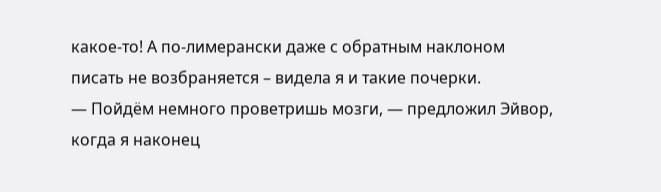какое-то! А по-лимерански даже с обратным наклоном писать не возбраняется – видела я и такие почерки.
— Пойдём немного проветришь мозги, — предложил Эйвор, когда я наконец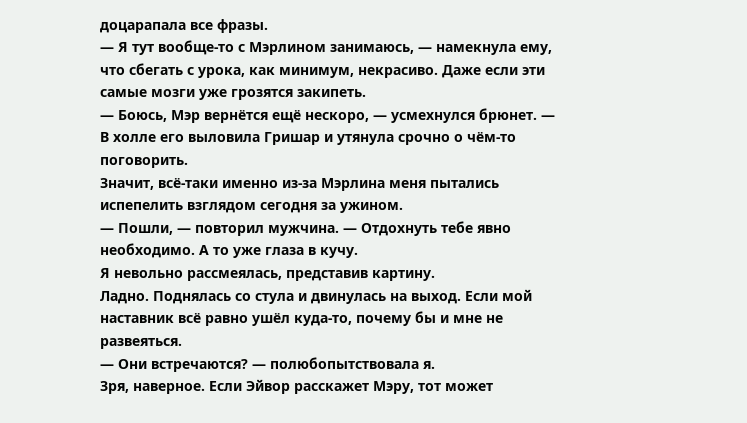доцарапала все фразы.
— Я тут вообще-то с Мэрлином занимаюсь, — намекнула ему, что сбегать с урока, как минимум, некрасиво. Даже если эти самые мозги уже грозятся закипеть.
— Боюсь, Мэр вернётся ещё нескоро, — усмехнулся брюнет. — В холле его выловила Гришар и утянула срочно о чём-то поговорить.
Значит, всё-таки именно из-за Мэрлина меня пытались испепелить взглядом сегодня за ужином.
— Пошли, — повторил мужчина. — Отдохнуть тебе явно необходимо. А то уже глаза в кучу.
Я невольно рассмеялась, представив картину.
Ладно. Поднялась со стула и двинулась на выход. Если мой наставник всё равно ушёл куда-то, почему бы и мне не развеяться.
— Они встречаются? — полюбопытствовала я.
Зря, наверное. Если Эйвор расскажет Мэру, тот может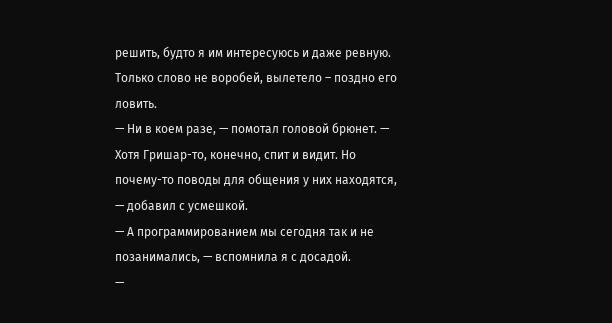решить, будто я им интересуюсь и даже ревную. Только слово не воробей, вылетело – поздно его ловить.
— Ни в коем разе, — помотал головой брюнет. — Хотя Гришар-то, конечно, спит и видит. Но почему-то поводы для общения у них находятся, — добавил с усмешкой.
— А программированием мы сегодня так и не позанимались, — вспомнила я с досадой.
—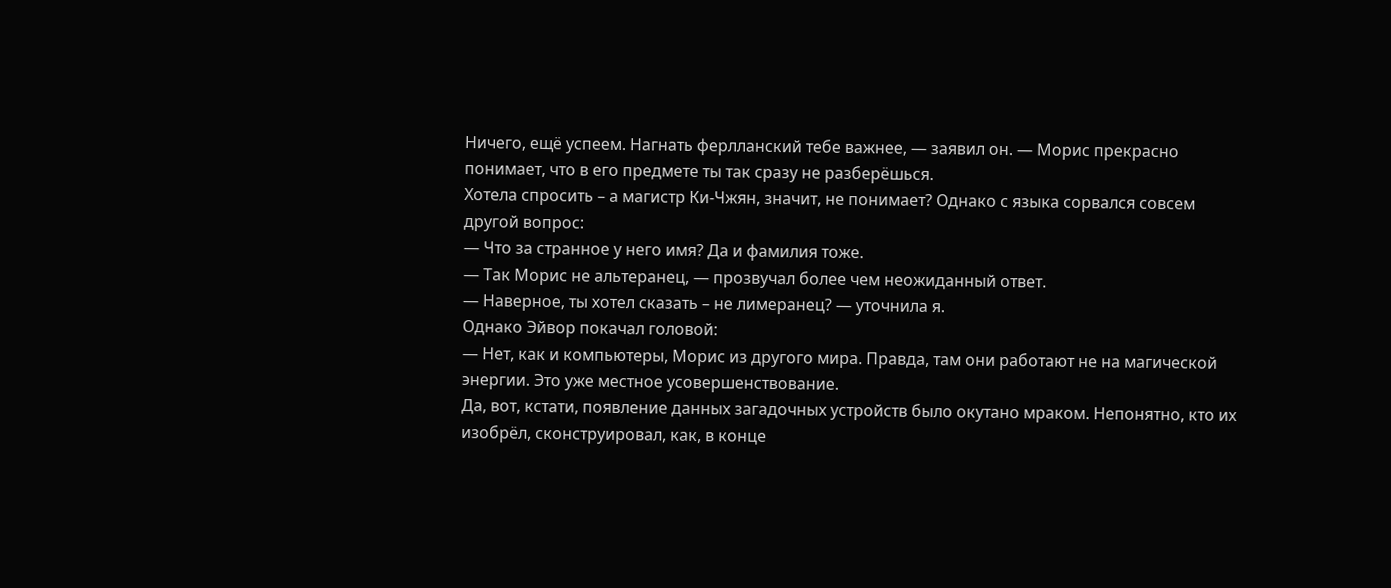Ничего, ещё успеем. Нагнать ферлланский тебе важнее, — заявил он. — Морис прекрасно понимает, что в его предмете ты так сразу не разберёшься.
Хотела спросить – а магистр Ки-Чжян, значит, не понимает? Однако с языка сорвался совсем другой вопрос:
— Что за странное у него имя? Да и фамилия тоже.
— Так Морис не альтеранец, — прозвучал более чем неожиданный ответ.
— Наверное, ты хотел сказать – не лимеранец? — уточнила я.
Однако Эйвор покачал головой:
— Нет, как и компьютеры, Морис из другого мира. Правда, там они работают не на магической энергии. Это уже местное усовершенствование.
Да, вот, кстати, появление данных загадочных устройств было окутано мраком. Непонятно, кто их изобрёл, сконструировал, как, в конце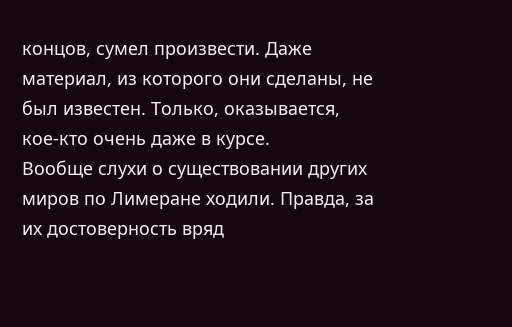концов, сумел произвести. Даже материал, из которого они сделаны, не был известен. Только, оказывается, кое-кто очень даже в курсе.
Вообще слухи о существовании других миров по Лимеране ходили. Правда, за их достоверность вряд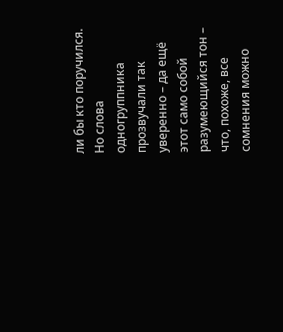ли бы кто поручился. Но слова одногруппника прозвучали так уверенно – да ещё этот само собой разумеющийся тон – что, похоже, все сомнения можно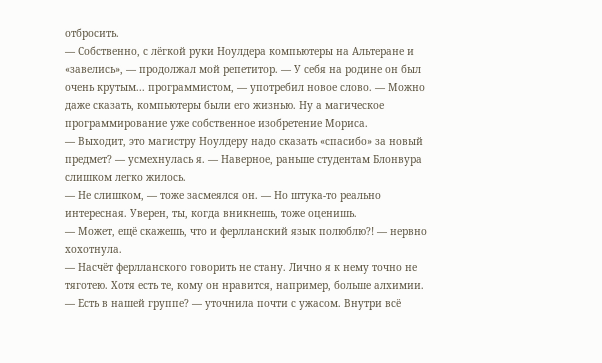отбросить.
— Собственно, с лёгкой руки Ноулдера компьютеры на Альтеране и «завелись», — продолжал мой репетитор. — У себя на родине он был очень крутым... программистом, — употребил новое слово. — Можно даже сказать, компьютеры были его жизнью. Ну а магическое программирование уже собственное изобретение Мориса.
— Выходит, это магистру Ноулдеру надо сказать «спасибо» за новый предмет? — усмехнулась я. — Наверное, раньше студентам Блонвура слишком легко жилось.
— Не слишком, — тоже засмеялся он. — Но штука-то реально интересная. Уверен, ты, когда вникнешь, тоже оценишь.
— Может, ещё скажешь, что и ферлланский язык полюблю?! — нервно хохотнула.
— Насчёт ферлланского говорить не стану. Лично я к нему точно не тяготею. Хотя есть те, кому он нравится, например, больше алхимии.
— Есть в нашей группе? — уточнила почти с ужасом. Внутри всё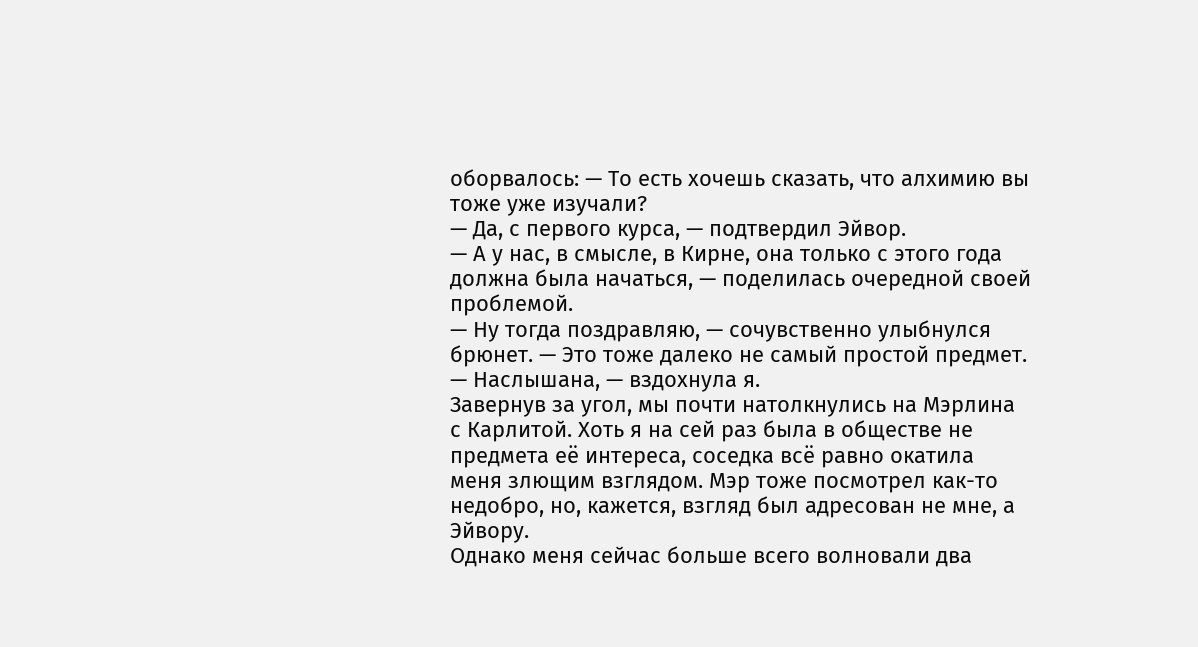оборвалось: — То есть хочешь сказать, что алхимию вы тоже уже изучали?
— Да, с первого курса, — подтвердил Эйвор.
— А у нас, в смысле, в Кирне, она только с этого года должна была начаться, — поделилась очередной своей проблемой.
— Ну тогда поздравляю, — сочувственно улыбнулся брюнет. — Это тоже далеко не самый простой предмет.
— Наслышана, — вздохнула я.
Завернув за угол, мы почти натолкнулись на Мэрлина с Карлитой. Хоть я на сей раз была в обществе не предмета её интереса, соседка всё равно окатила меня злющим взглядом. Мэр тоже посмотрел как-то недобро, но, кажется, взгляд был адресован не мне, а Эйвору.
Однако меня сейчас больше всего волновали два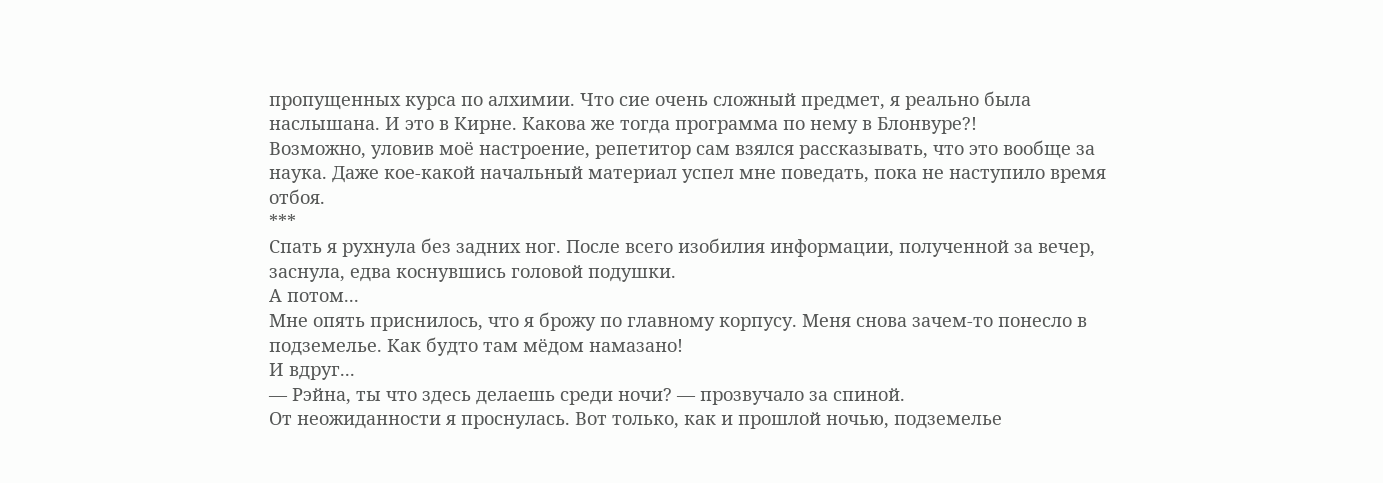пропущенных курса по алхимии. Что сие очень сложный предмет, я реально была наслышана. И это в Кирне. Какова же тогда программа по нему в Блонвуре?!
Возможно, уловив моё настроение, репетитор сам взялся рассказывать, что это вообще за наука. Даже кое-какой начальный материал успел мне поведать, пока не наступило время отбоя.
***
Спать я рухнула без задних ног. После всего изобилия информации, полученной за вечер, заснула, едва коснувшись головой подушки.
А потом...
Мне опять приснилось, что я брожу по главному корпусу. Меня снова зачем-то понесло в подземелье. Как будто там мёдом намазано!
И вдруг...
— Рэйна, ты что здесь делаешь среди ночи? — прозвучало за спиной.
От неожиданности я проснулась. Вот только, как и прошлой ночью, подземелье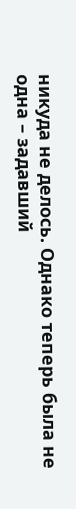никуда не делось. Однако теперь была не одна – задавший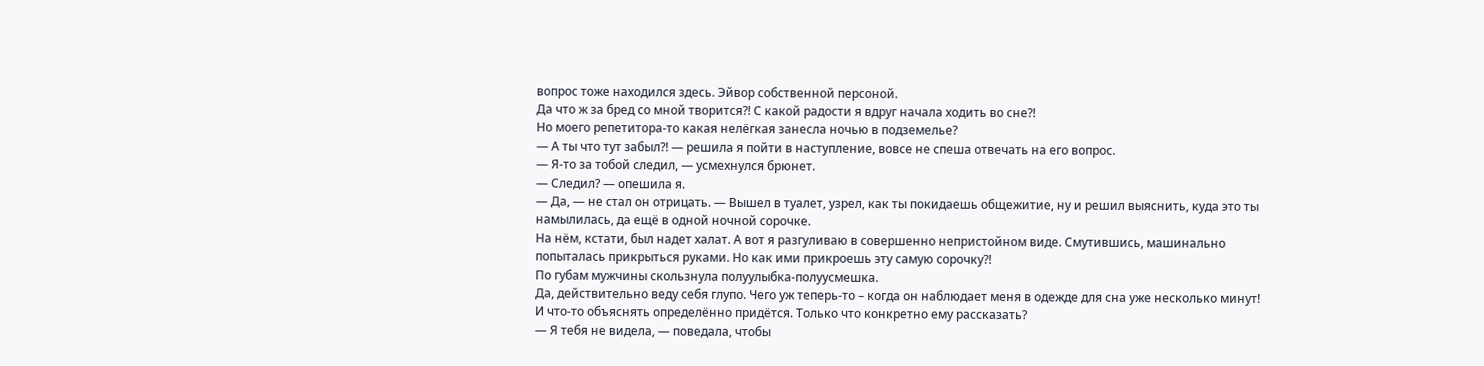вопрос тоже находился здесь. Эйвор собственной персоной.
Да что ж за бред со мной творится?! С какой радости я вдруг начала ходить во сне?!
Но моего репетитора-то какая нелёгкая занесла ночью в подземелье?
— А ты что тут забыл?! — решила я пойти в наступление, вовсе не спеша отвечать на его вопрос.
— Я-то за тобой следил, — усмехнулся брюнет.
— Следил? — опешила я.
— Да, — не стал он отрицать. — Вышел в туалет, узрел, как ты покидаешь общежитие, ну и решил выяснить, куда это ты намылилась, да ещё в одной ночной сорочке.
На нём, кстати, был надет халат. А вот я разгуливаю в совершенно непристойном виде. Смутившись, машинально попыталась прикрыться руками. Но как ими прикроешь эту самую сорочку?!
По губам мужчины скользнула полуулыбка-полуусмешка.
Да, действительно веду себя глупо. Чего уж теперь-то – когда он наблюдает меня в одежде для сна уже несколько минут!
И что-то объяснять определённо придётся. Только что конкретно ему рассказать?
— Я тебя не видела, — поведала, чтобы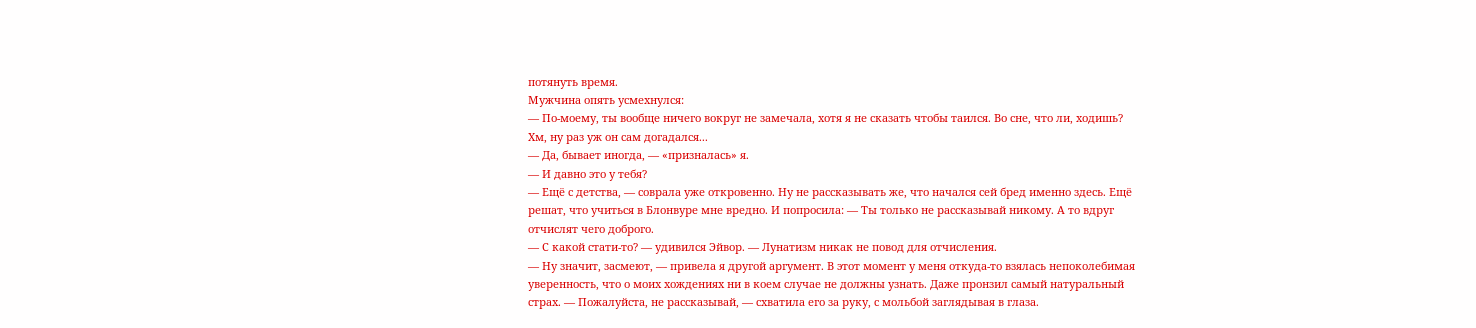потянуть время.
Мужчина опять усмехнулся:
— По-моему, ты вообще ничего вокруг не замечала, хотя я не сказать чтобы таился. Во сне, что ли, ходишь?
Хм, ну раз уж он сам догадался...
— Да, бывает иногда, — «призналась» я.
— И давно это у тебя?
— Ещё с детства, — соврала уже откровенно. Ну не рассказывать же, что начался сей бред именно здесь. Ещё решат, что учиться в Блонвуре мне вредно. И попросила: — Ты только не рассказывай никому. А то вдруг отчислят чего доброго.
— С какой стати-то? — удивился Эйвор. — Лунатизм никак не повод для отчисления.
— Ну значит, засмеют, — привела я другой аргумент. В этот момент у меня откуда-то взялась непоколебимая уверенность, что о моих хождениях ни в коем случае не должны узнать. Даже пронзил самый натуральный страх. — Пожалуйста, не рассказывай, — схватила его за руку, с мольбой заглядывая в глаза.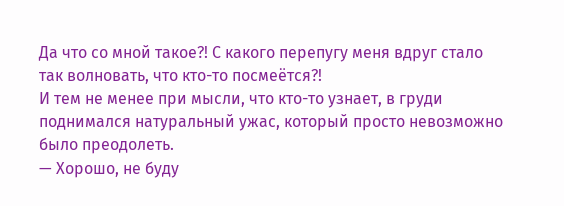Да что со мной такое?! С какого перепугу меня вдруг стало так волновать, что кто-то посмеётся?!
И тем не менее при мысли, что кто-то узнает, в груди поднимался натуральный ужас, который просто невозможно было преодолеть.
— Хорошо, не буду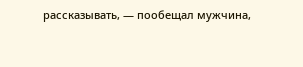рассказывать, — пообещал мужчина,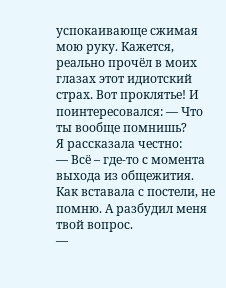успокаивающе сжимая мою руку. Кажется, реально прочёл в моих глазах этот идиотский страх. Вот проклятье! И поинтересовался: — Что ты вообще помнишь?
Я рассказала честно:
— Всё – где-то с момента выхода из общежития. Как вставала с постели, не помню. А разбудил меня твой вопрос.
—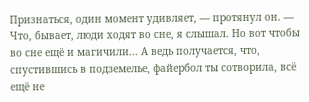Признаться, один момент удивляет, — протянул он. — Что, бывает, люди ходят во сне, я слышал. Но вот чтобы во сне ещё и магичили... А ведь получается, что, спустившись в подземелье, файербол ты сотворила, всё ещё не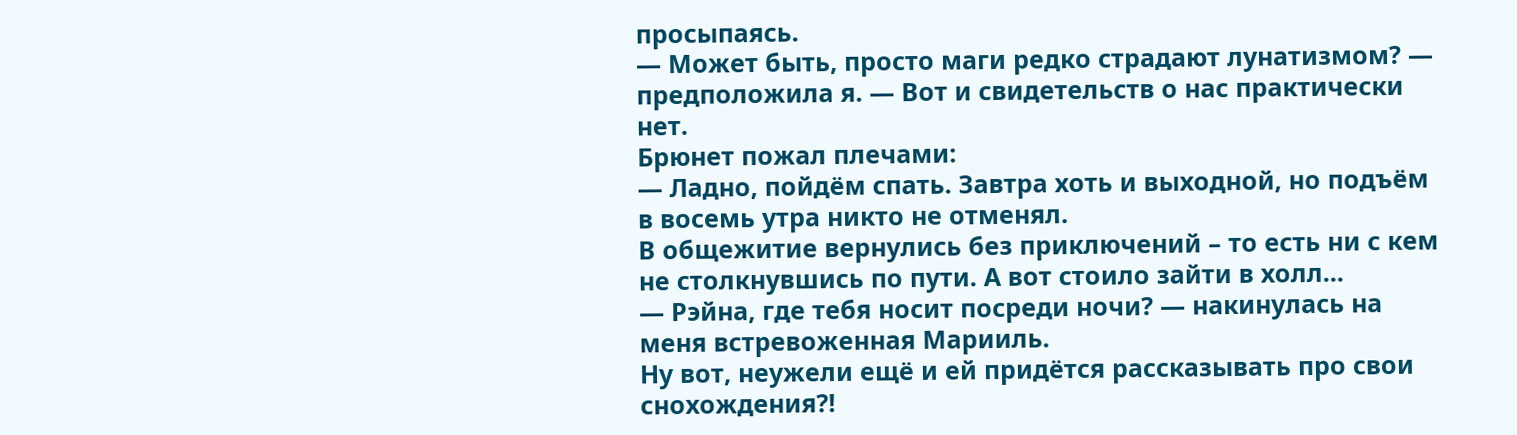просыпаясь.
— Может быть, просто маги редко страдают лунатизмом? — предположила я. — Вот и свидетельств о нас практически нет.
Брюнет пожал плечами:
— Ладно, пойдём спать. Завтра хоть и выходной, но подъём в восемь утра никто не отменял.
В общежитие вернулись без приключений – то есть ни с кем не столкнувшись по пути. А вот стоило зайти в холл...
— Рэйна, где тебя носит посреди ночи? — накинулась на меня встревоженная Марииль.
Ну вот, неужели ещё и ей придётся рассказывать про свои снохождения?!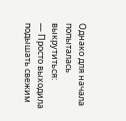Однако для начала попыталась выкрутиться:
— Просто выходила подышать свежим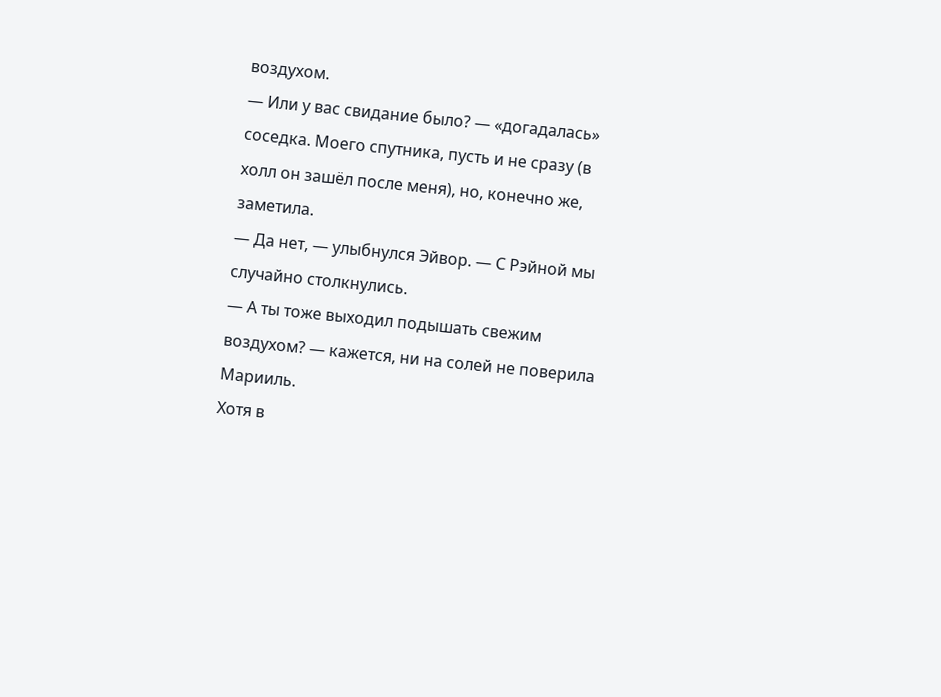воздухом.
— Или у вас свидание было? — «догадалась» соседка. Моего спутника, пусть и не сразу (в холл он зашёл после меня), но, конечно же, заметила.
— Да нет, — улыбнулся Эйвор. — С Рэйной мы случайно столкнулись.
— А ты тоже выходил подышать свежим воздухом? — кажется, ни на солей не поверила Марииль.
Хотя в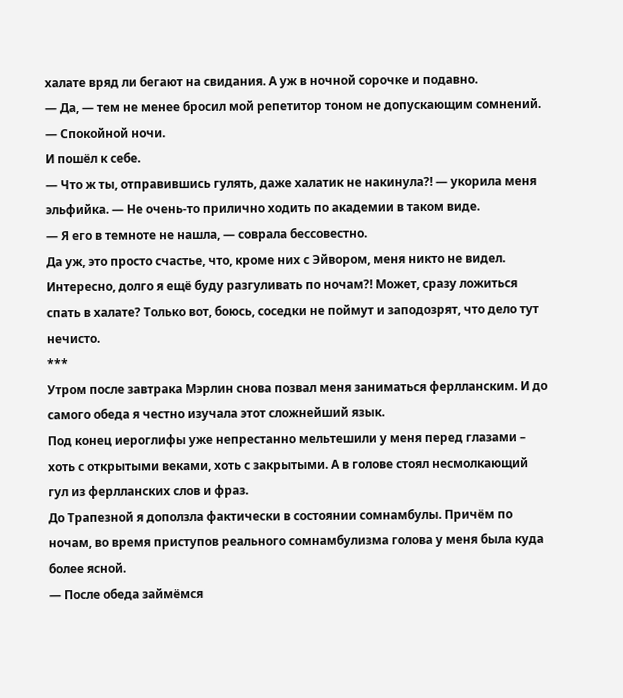халате вряд ли бегают на свидания. А уж в ночной сорочке и подавно.
— Да, — тем не менее бросил мой репетитор тоном не допускающим сомнений. — Спокойной ночи.
И пошёл к себе.
— Что ж ты, отправившись гулять, даже халатик не накинула?! — укорила меня эльфийка. — Не очень-то прилично ходить по академии в таком виде.
— Я его в темноте не нашла, — соврала бессовестно.
Да уж, это просто счастье, что, кроме них с Эйвором, меня никто не видел.
Интересно, долго я ещё буду разгуливать по ночам?! Может, сразу ложиться спать в халате? Только вот, боюсь, соседки не поймут и заподозрят, что дело тут нечисто.
***
Утром после завтрака Мэрлин снова позвал меня заниматься ферлланским. И до самого обеда я честно изучала этот сложнейший язык.
Под конец иероглифы уже непрестанно мельтешили у меня перед глазами – хоть с открытыми веками, хоть с закрытыми. А в голове стоял несмолкающий гул из ферлланских слов и фраз.
До Трапезной я доползла фактически в состоянии сомнамбулы. Причём по ночам, во время приступов реального сомнамбулизма голова у меня была куда более ясной.
— После обеда займёмся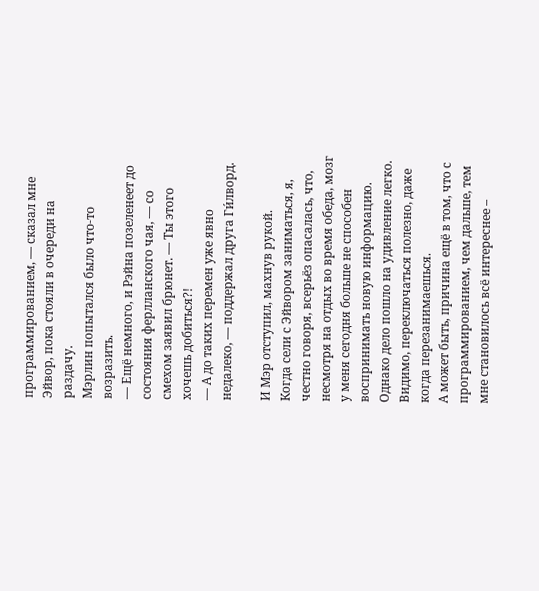программированием, — сказал мне Эйвор, пока стояли в очереди на раздачу.
Мэрлин попытался было что-то возразить.
— Ещё немного, и Рэйна позеленеет до состояния ферлланского чая, — со смехом заявил брюнет. — Ты этого хочешь добиться?!
— А до таких перемен уже явно недалеко, — поддержал друга Ги́лворд.

И Мэр отступил, махнув рукой.
Когда сели с Эйвором заниматься, я, честно говоря, всерьёз опасалась, что, несмотря на отдых во время обеда, мозг у меня сегодня больше не способен воспринимать новую информацию. Однако дело пошло на удивление легко. Видимо, переключаться полезно, даже когда перезанимаешься.
А может быть, причина ещё в том, что с программированием, чем дальше, тем мне становилось всё интереснее –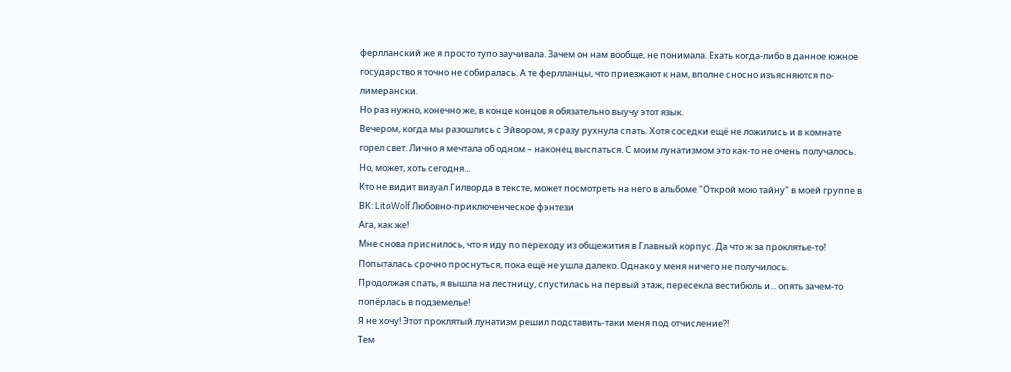ферлланский же я просто тупо заучивала. Зачем он нам вообще, не понимала. Ехать когда-либо в данное южное государство я точно не собиралась. А те ферлланцы, что приезжают к нам, вполне сносно изъясняются по-лимерански.
Но раз нужно, конечно же, в конце концов я обязательно выучу этот язык.
Вечером, когда мы разошлись с Эйвором, я сразу рухнула спать. Хотя соседки ещё не ложились и в комнате горел свет. Лично я мечтала об одном – наконец выспаться. С моим лунатизмом это как-то не очень получалось. Но, может, хоть сегодня...
Кто не видит визуал Гилворда в тексте, может посмотреть на него в альбоме "Открой мою тайну" в моей группе в ВК: LitaWolf Любовно-приключенческое фэнтези
Ага, как же!
Мне снова приснилось, что я иду по переходу из общежития в Главный корпус. Да что ж за проклятье-то!
Попыталась срочно проснуться, пока ещё не ушла далеко. Однако у меня ничего не получилось.
Продолжая спать, я вышла на лестницу, спустилась на первый этаж, пересекла вестибюль и... опять зачем-то попёрлась в подземелье!
Я не хочу! Этот проклятый лунатизм решил подставить-таки меня под отчисление?!
Тем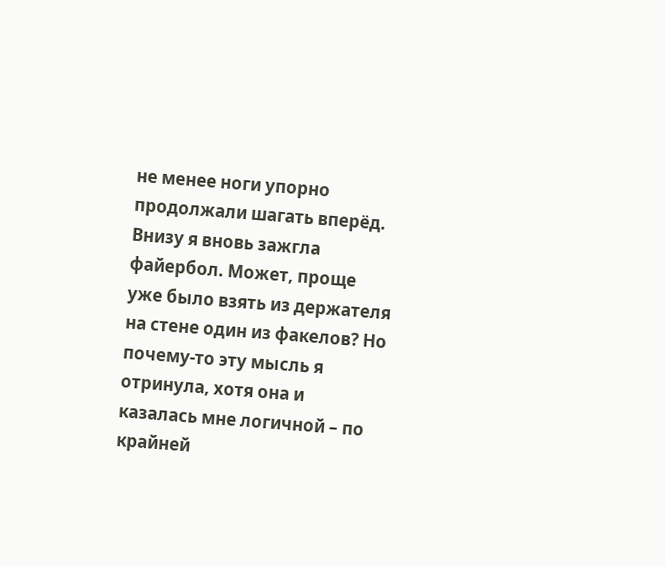не менее ноги упорно продолжали шагать вперёд.
Внизу я вновь зажгла файербол. Может, проще уже было взять из держателя на стене один из факелов? Но почему-то эту мысль я отринула, хотя она и казалась мне логичной – по крайней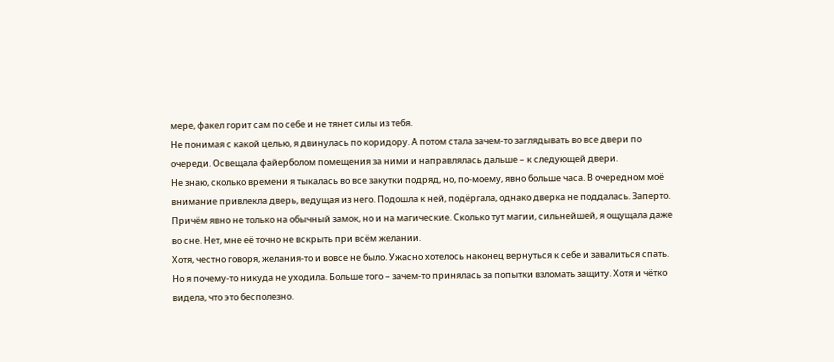мере, факел горит сам по себе и не тянет силы из тебя.
Не понимая с какой целью, я двинулась по коридору. А потом стала зачем-то заглядывать во все двери по очереди. Освещала файерболом помещения за ними и направлялась дальше – к следующей двери.
Не знаю, сколько времени я тыкалась во все закутки подряд, но, по-моему, явно больше часа. В очередном моё внимание привлекла дверь, ведущая из него. Подошла к ней, подёргала, однако дверка не поддалась. Заперто. Причём явно не только на обычный замок, но и на магические. Сколько тут магии, сильнейшей, я ощущала даже во сне. Нет, мне её точно не вскрыть при всём желании.
Хотя, честно говоря, желания-то и вовсе не было. Ужасно хотелось наконец вернуться к себе и завалиться спать. Но я почему-то никуда не уходила. Больше того – зачем-то принялась за попытки взломать защиту. Хотя и чётко видела, что это бесполезно.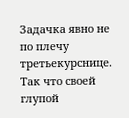Задачка явно не по плечу третьекурснице.
Так что своей глупой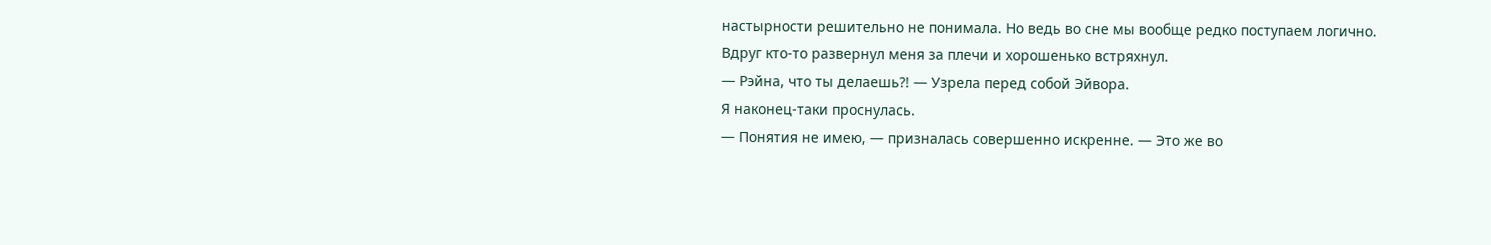настырности решительно не понимала. Но ведь во сне мы вообще редко поступаем логично.
Вдруг кто-то развернул меня за плечи и хорошенько встряхнул.
— Рэйна, что ты делаешь?! — Узрела перед собой Эйвора.
Я наконец-таки проснулась.
— Понятия не имею, — призналась совершенно искренне. — Это же во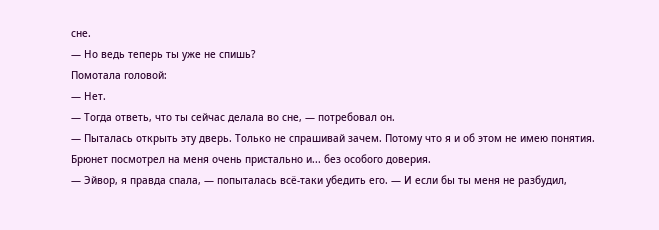сне.
— Но ведь теперь ты уже не спишь?
Помотала головой:
— Нет.
— Тогда ответь, что ты сейчас делала во сне, — потребовал он.
— Пыталась открыть эту дверь. Только не спрашивай зачем. Потому что я и об этом не имею понятия.
Брюнет посмотрел на меня очень пристально и... без особого доверия.
— Эйвор, я правда спала, — попыталась всё-таки убедить его. — И если бы ты меня не разбудил,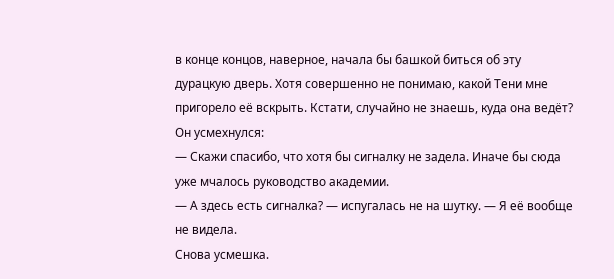в конце концов, наверное, начала бы башкой биться об эту дурацкую дверь. Хотя совершенно не понимаю, какой Тени мне пригорело её вскрыть. Кстати, случайно не знаешь, куда она ведёт?
Он усмехнулся:
— Скажи спасибо, что хотя бы сигналку не задела. Иначе бы сюда уже мчалось руководство академии.
— А здесь есть сигналка? — испугалась не на шутку. — Я её вообще не видела.
Снова усмешка.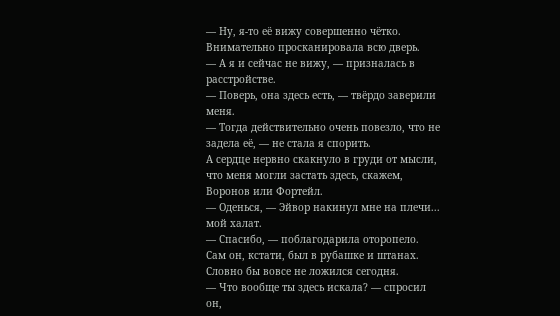— Ну, я-то её вижу совершенно чётко.
Внимательно просканировала всю дверь.
— А я и сейчас не вижу, — призналась в расстройстве.
— Поверь, она здесь есть, — твёрдо заверили меня.
— Тогда действительно очень повезло, что не задела её, — не стала я спорить.
А сердце нервно скакнуло в груди от мысли, что меня могли застать здесь, скажем, Воронов или Фортейл.
— Оденься, — Эйвор накинул мне на плечи... мой халат.
— Спасибо, — поблагодарила оторопело.
Сам он, кстати, был в рубашке и штанах. Словно бы вовсе не ложился сегодня.
— Что вообще ты здесь искала? — спросил он,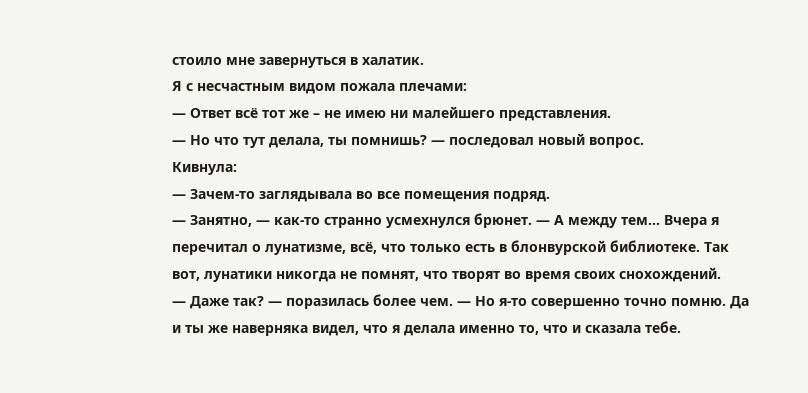стоило мне завернуться в халатик.
Я с несчастным видом пожала плечами:
— Ответ всё тот же – не имею ни малейшего представления.
— Но что тут делала, ты помнишь? — последовал новый вопрос.
Кивнула:
— Зачем-то заглядывала во все помещения подряд.
— Занятно, — как-то странно усмехнулся брюнет. — А между тем... Вчера я перечитал о лунатизме, всё, что только есть в блонвурской библиотеке. Так вот, лунатики никогда не помнят, что творят во время своих снохождений.
— Даже так? — поразилась более чем. — Но я-то совершенно точно помню. Да и ты же наверняка видел, что я делала именно то, что и сказала тебе.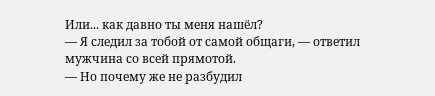Или... как давно ты меня нашёл?
— Я следил за тобой от самой общаги, — ответил мужчина со всей прямотой.
— Но почему же не разбудил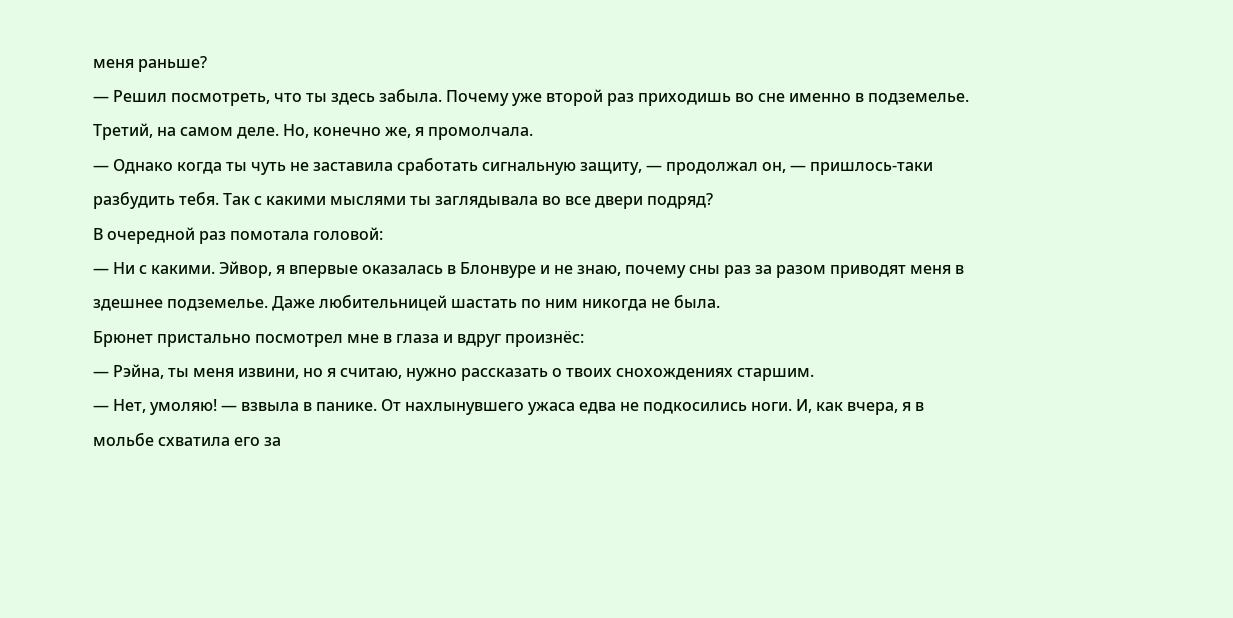меня раньше?
— Решил посмотреть, что ты здесь забыла. Почему уже второй раз приходишь во сне именно в подземелье.
Третий, на самом деле. Но, конечно же, я промолчала.
— Однако когда ты чуть не заставила сработать сигнальную защиту, — продолжал он, — пришлось-таки разбудить тебя. Так с какими мыслями ты заглядывала во все двери подряд?
В очередной раз помотала головой:
— Ни с какими. Эйвор, я впервые оказалась в Блонвуре и не знаю, почему сны раз за разом приводят меня в здешнее подземелье. Даже любительницей шастать по ним никогда не была.
Брюнет пристально посмотрел мне в глаза и вдруг произнёс:
— Рэйна, ты меня извини, но я считаю, нужно рассказать о твоих снохождениях старшим.
— Нет, умоляю! — взвыла в панике. От нахлынувшего ужаса едва не подкосились ноги. И, как вчера, я в мольбе схватила его за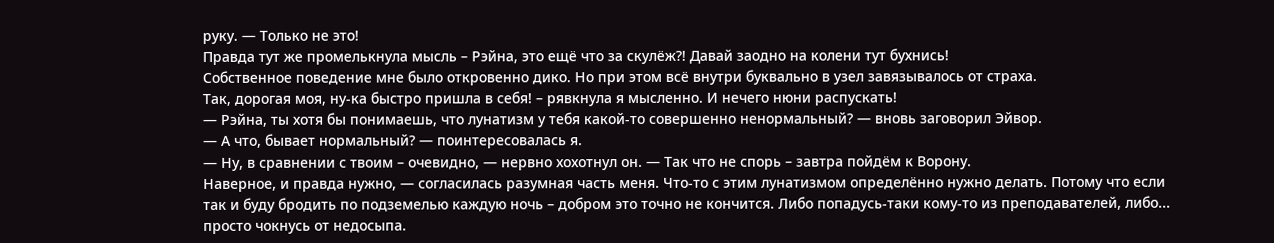руку. — Только не это!
Правда тут же промелькнула мысль – Рэйна, это ещё что за скулёж?! Давай заодно на колени тут бухнись!
Собственное поведение мне было откровенно дико. Но при этом всё внутри буквально в узел завязывалось от страха.
Так, дорогая моя, ну-ка быстро пришла в себя! – рявкнула я мысленно. И нечего нюни распускать!
— Рэйна, ты хотя бы понимаешь, что лунатизм у тебя какой-то совершенно ненормальный? — вновь заговорил Эйвор.
— А что, бывает нормальный? — поинтересовалась я.
— Ну, в сравнении с твоим – очевидно, — нервно хохотнул он. — Так что не спорь – завтра пойдём к Ворону.
Наверное, и правда нужно, — согласилась разумная часть меня. Что-то с этим лунатизмом определённо нужно делать. Потому что если так и буду бродить по подземелью каждую ночь – добром это точно не кончится. Либо попадусь-таки кому-то из преподавателей, либо... просто чокнусь от недосыпа.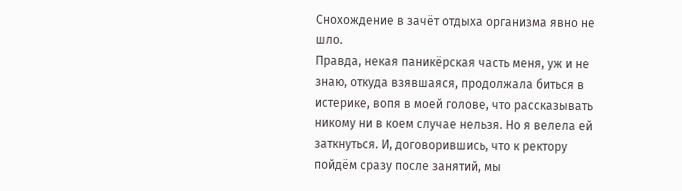Снохождение в зачёт отдыха организма явно не шло.
Правда, некая паникёрская часть меня, уж и не знаю, откуда взявшаяся, продолжала биться в истерике, вопя в моей голове, что рассказывать никому ни в коем случае нельзя. Но я велела ей заткнуться. И, договорившись, что к ректору пойдём сразу после занятий, мы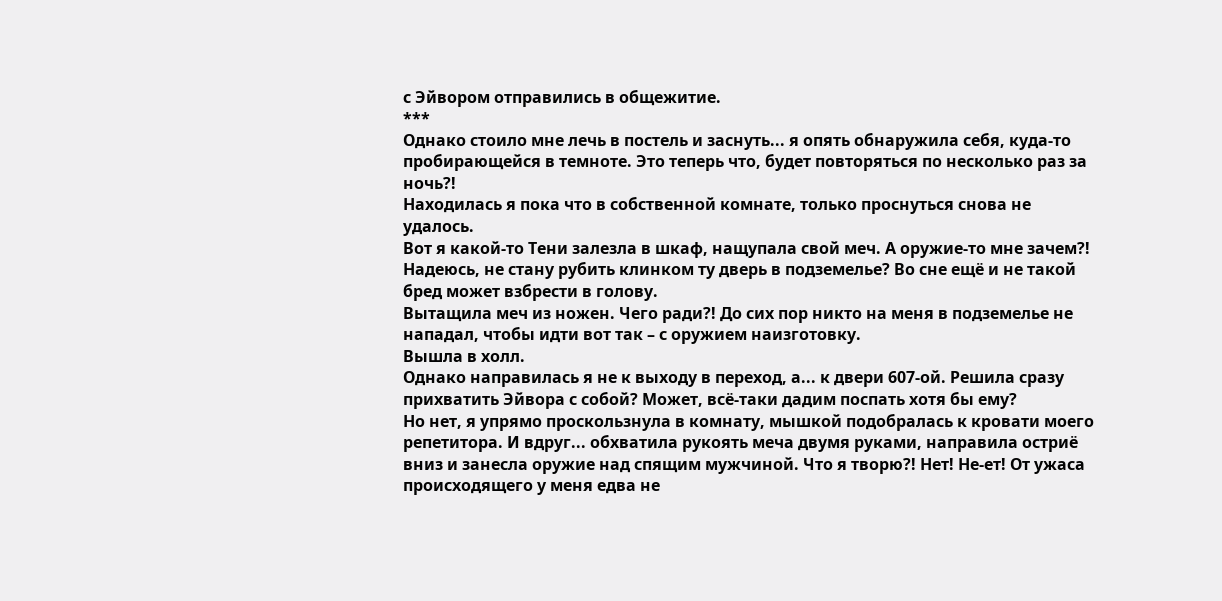с Эйвором отправились в общежитие.
***
Однако стоило мне лечь в постель и заснуть... я опять обнаружила себя, куда-то пробирающейся в темноте. Это теперь что, будет повторяться по несколько раз за ночь?!
Находилась я пока что в собственной комнате, только проснуться снова не удалось.
Вот я какой-то Тени залезла в шкаф, нащупала свой меч. А оружие-то мне зачем?! Надеюсь, не стану рубить клинком ту дверь в подземелье? Во сне ещё и не такой бред может взбрести в голову.
Вытащила меч из ножен. Чего ради?! До сих пор никто на меня в подземелье не нападал, чтобы идти вот так – с оружием наизготовку.
Вышла в холл.
Однако направилась я не к выходу в переход, а... к двери 607-ой. Решила сразу прихватить Эйвора с собой? Может, всё-таки дадим поспать хотя бы ему?
Но нет, я упрямо проскользнула в комнату, мышкой подобралась к кровати моего репетитора. И вдруг... обхватила рукоять меча двумя руками, направила остриё вниз и занесла оружие над спящим мужчиной. Что я творю?! Нет! Не-ет! От ужаса происходящего у меня едва не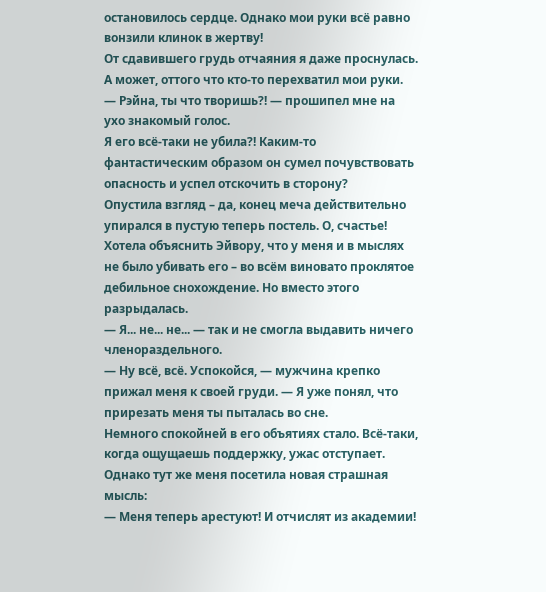остановилось сердце. Однако мои руки всё равно вонзили клинок в жертву!
От сдавившего грудь отчаяния я даже проснулась. А может, оттого что кто-то перехватил мои руки.
— Рэйна, ты что творишь?! — прошипел мне на ухо знакомый голос.
Я его всё-таки не убила?! Каким-то фантастическим образом он сумел почувствовать опасность и успел отскочить в сторону?
Опустила взгляд – да, конец меча действительно упирался в пустую теперь постель. О, счастье!
Хотела объяснить Эйвору, что у меня и в мыслях не было убивать его – во всём виновато проклятое дебильное снохождение. Но вместо этого разрыдалась.
— Я... не... не... — так и не смогла выдавить ничего членораздельного.
— Ну всё, всё. Успокойся, — мужчина крепко прижал меня к своей груди. — Я уже понял, что прирезать меня ты пыталась во сне.
Немного спокойней в его объятиях стало. Всё-таки, когда ощущаешь поддержку, ужас отступает. Однако тут же меня посетила новая страшная мысль:
— Меня теперь арестуют! И отчислят из академии!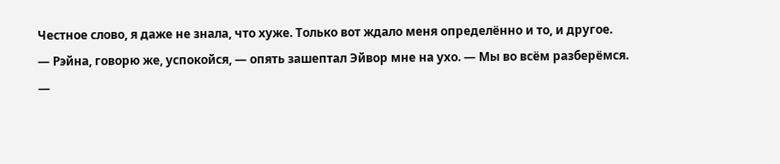Честное слово, я даже не знала, что хуже. Только вот ждало меня определённо и то, и другое.
— Рэйна, говорю же, успокойся, — опять зашептал Эйвор мне на ухо. — Мы во всём разберёмся.
—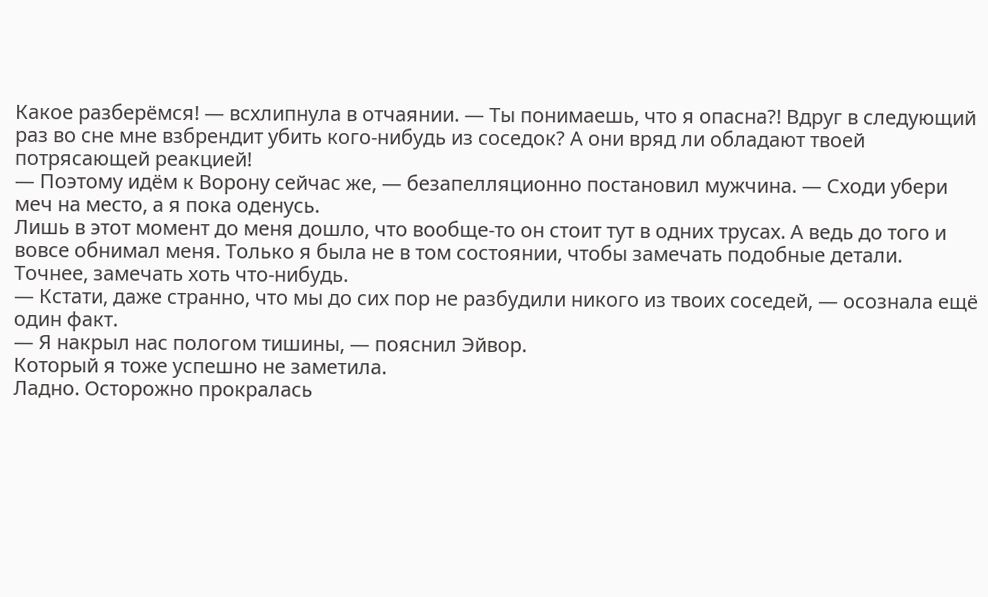Какое разберёмся! — всхлипнула в отчаянии. — Ты понимаешь, что я опасна?! Вдруг в следующий раз во сне мне взбрендит убить кого-нибудь из соседок? А они вряд ли обладают твоей потрясающей реакцией!
— Поэтому идём к Ворону сейчас же, — безапелляционно постановил мужчина. — Сходи убери меч на место, а я пока оденусь.
Лишь в этот момент до меня дошло, что вообще-то он стоит тут в одних трусах. А ведь до того и вовсе обнимал меня. Только я была не в том состоянии, чтобы замечать подобные детали. Точнее, замечать хоть что-нибудь.
— Кстати, даже странно, что мы до сих пор не разбудили никого из твоих соседей, — осознала ещё один факт.
— Я накрыл нас пологом тишины, — пояснил Эйвор.
Который я тоже успешно не заметила.
Ладно. Осторожно прокралась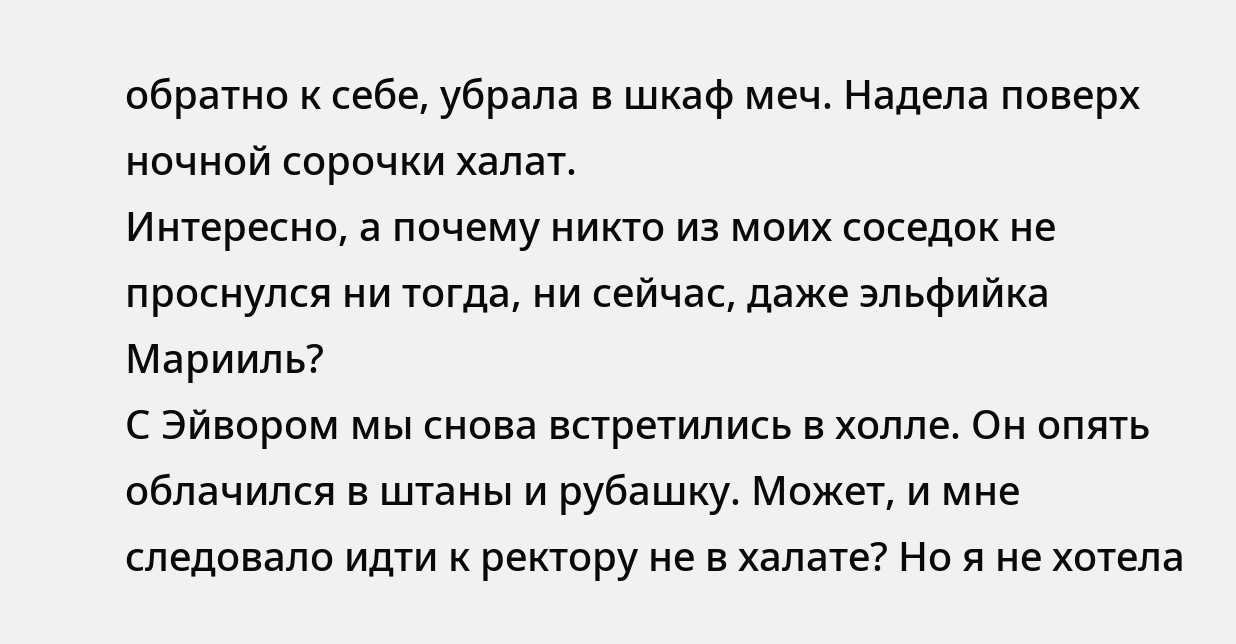обратно к себе, убрала в шкаф меч. Надела поверх ночной сорочки халат.
Интересно, а почему никто из моих соседок не проснулся ни тогда, ни сейчас, даже эльфийка Марииль?
С Эйвором мы снова встретились в холле. Он опять облачился в штаны и рубашку. Может, и мне следовало идти к ректору не в халате? Но я не хотела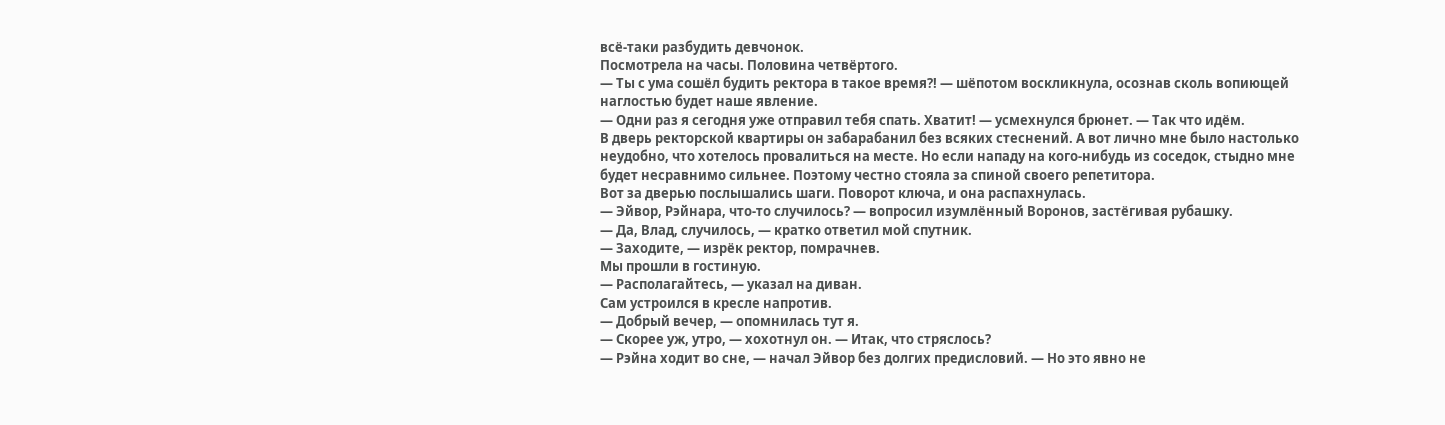всё-таки разбудить девчонок.
Посмотрела на часы. Половина четвёртого.
— Ты с ума сошёл будить ректора в такое время?! — шёпотом воскликнула, осознав сколь вопиющей наглостью будет наше явление.
— Одни раз я сегодня уже отправил тебя спать. Хватит! — усмехнулся брюнет. — Так что идём.
В дверь ректорской квартиры он забарабанил без всяких стеснений. А вот лично мне было настолько неудобно, что хотелось провалиться на месте. Но если нападу на кого-нибудь из соседок, стыдно мне будет несравнимо сильнее. Поэтому честно стояла за спиной своего репетитора.
Вот за дверью послышались шаги. Поворот ключа, и она распахнулась.
— Эйвор, Рэйнара, что-то случилось? — вопросил изумлённый Воронов, застёгивая рубашку.
— Да, Влад, случилось, — кратко ответил мой спутник.
— Заходите, — изрёк ректор, помрачнев.
Мы прошли в гостиную.
— Располагайтесь, — указал на диван.
Сам устроился в кресле напротив.
— Добрый вечер, — опомнилась тут я.
— Скорее уж, утро, — хохотнул он. — Итак, что стряслось?
— Рэйна ходит во сне, — начал Эйвор без долгих предисловий. — Но это явно не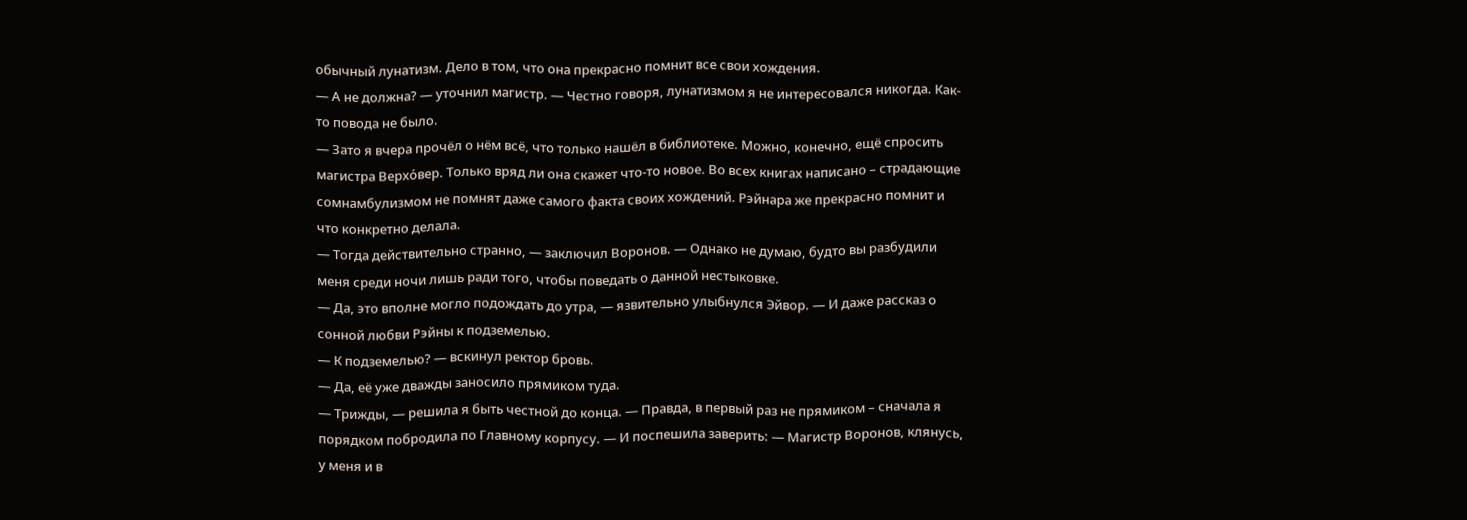обычный лунатизм. Дело в том, что она прекрасно помнит все свои хождения.
— А не должна? — уточнил магистр. — Честно говоря, лунатизмом я не интересовался никогда. Как-то повода не было.
— Зато я вчера прочёл о нём всё, что только нашёл в библиотеке. Можно, конечно, ещё спросить магистра Верхо́вер. Только вряд ли она скажет что-то новое. Во всех книгах написано – страдающие сомнамбулизмом не помнят даже самого факта своих хождений. Рэйнара же прекрасно помнит и что конкретно делала.
— Тогда действительно странно, — заключил Воронов. — Однако не думаю, будто вы разбудили меня среди ночи лишь ради того, чтобы поведать о данной нестыковке.
— Да, это вполне могло подождать до утра, — язвительно улыбнулся Эйвор. — И даже рассказ о сонной любви Рэйны к подземелью.
— К подземелью? — вскинул ректор бровь.
— Да, её уже дважды заносило прямиком туда.
— Трижды, — решила я быть честной до конца. — Правда, в первый раз не прямиком – сначала я порядком побродила по Главному корпусу. — И поспешила заверить: — Магистр Воронов, клянусь, у меня и в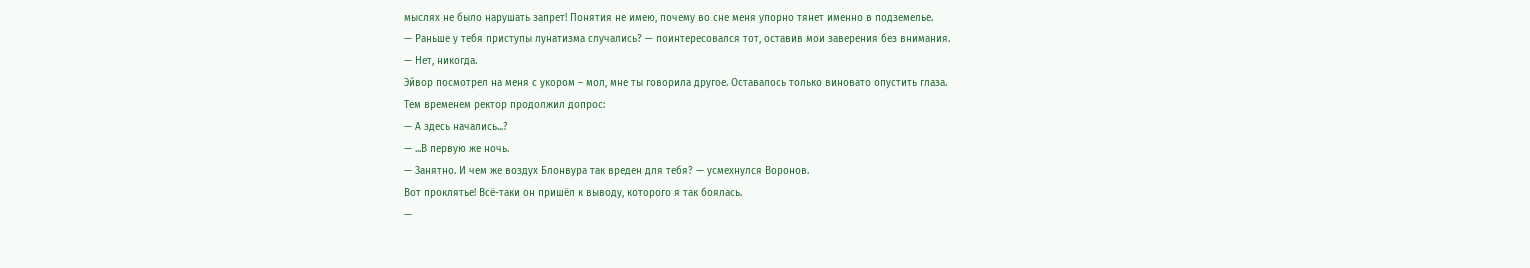мыслях не было нарушать запрет! Понятия не имею, почему во сне меня упорно тянет именно в подземелье.
— Раньше у тебя приступы лунатизма случались? — поинтересовался тот, оставив мои заверения без внимания.
— Нет, никогда.
Эйвор посмотрел на меня с укором – мол, мне ты говорила другое. Оставалось только виновато опустить глаза.
Тем временем ректор продолжил допрос:
— А здесь начались...?
— ...В первую же ночь.
— Занятно. И чем же воздух Блонвура так вреден для тебя? — усмехнулся Воронов.
Вот проклятье! Всё-таки он пришёл к выводу, которого я так боялась.
—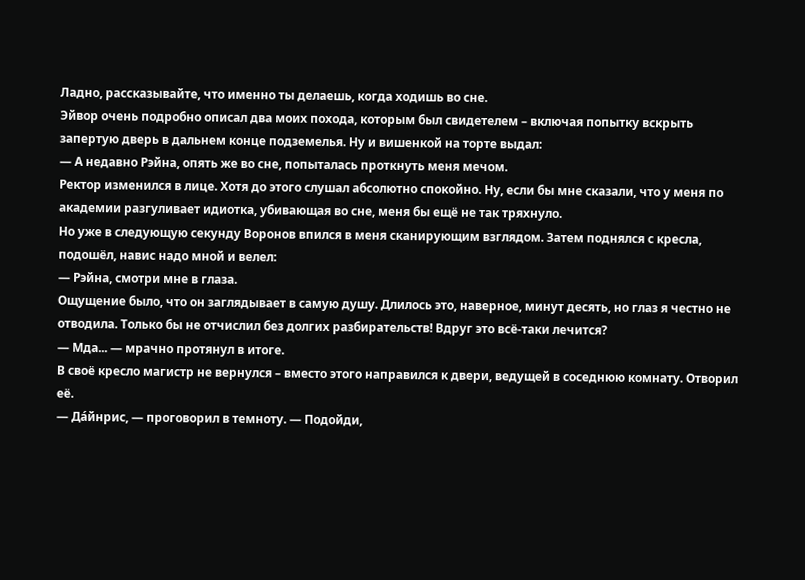Ладно, рассказывайте, что именно ты делаешь, когда ходишь во сне.
Эйвор очень подробно описал два моих похода, которым был свидетелем – включая попытку вскрыть запертую дверь в дальнем конце подземелья. Ну и вишенкой на торте выдал:
— А недавно Рэйна, опять же во сне, попыталась проткнуть меня мечом.
Ректор изменился в лице. Хотя до этого слушал абсолютно спокойно. Ну, если бы мне сказали, что у меня по академии разгуливает идиотка, убивающая во сне, меня бы ещё не так тряхнуло.
Но уже в следующую секунду Воронов впился в меня сканирующим взглядом. Затем поднялся с кресла, подошёл, навис надо мной и велел:
— Рэйна, смотри мне в глаза.
Ощущение было, что он заглядывает в самую душу. Длилось это, наверное, минут десять, но глаз я честно не отводила. Только бы не отчислил без долгих разбирательств! Вдруг это всё-таки лечится?
— Мда... — мрачно протянул в итоге.
В своё кресло магистр не вернулся – вместо этого направился к двери, ведущей в соседнюю комнату. Отворил её.
— Да́йнрис, — проговорил в темноту. — Подойди,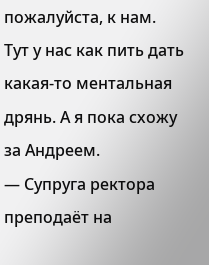пожалуйста, к нам. Тут у нас как пить дать какая-то ментальная дрянь. А я пока схожу за Андреем.
— Супруга ректора преподаёт на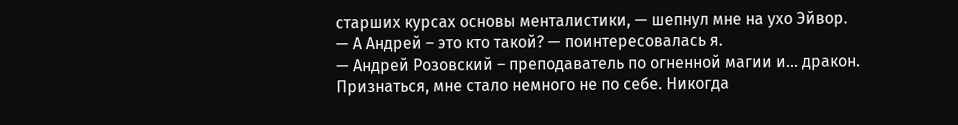старших курсах основы менталистики, — шепнул мне на ухо Эйвор.
— А Андрей – это кто такой? — поинтересовалась я.
— Андрей Розовский – преподаватель по огненной магии и... дракон.
Признаться, мне стало немного не по себе. Никогда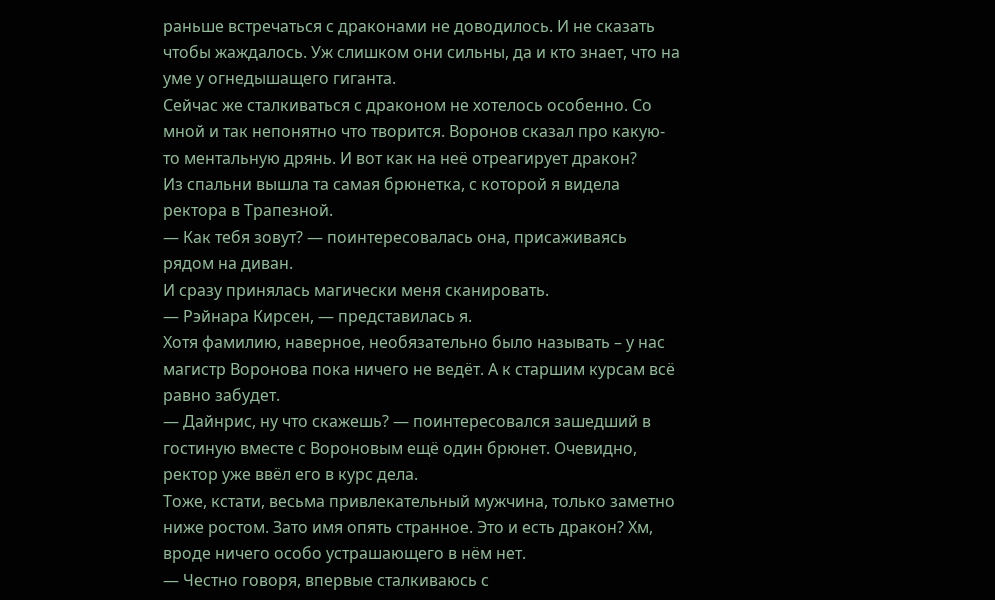раньше встречаться с драконами не доводилось. И не сказать чтобы жаждалось. Уж слишком они сильны, да и кто знает, что на уме у огнедышащего гиганта.
Сейчас же сталкиваться с драконом не хотелось особенно. Со мной и так непонятно что творится. Воронов сказал про какую-то ментальную дрянь. И вот как на неё отреагирует дракон?
Из спальни вышла та самая брюнетка, с которой я видела ректора в Трапезной.
— Как тебя зовут? — поинтересовалась она, присаживаясь рядом на диван.
И сразу принялась магически меня сканировать.
— Рэйнара Кирсен, — представилась я.
Хотя фамилию, наверное, необязательно было называть – у нас магистр Воронова пока ничего не ведёт. А к старшим курсам всё равно забудет.
— Дайнрис, ну что скажешь? — поинтересовался зашедший в гостиную вместе с Вороновым ещё один брюнет. Очевидно, ректор уже ввёл его в курс дела.
Тоже, кстати, весьма привлекательный мужчина, только заметно ниже ростом. Зато имя опять странное. Это и есть дракон? Хм, вроде ничего особо устрашающего в нём нет.
— Честно говоря, впервые сталкиваюсь с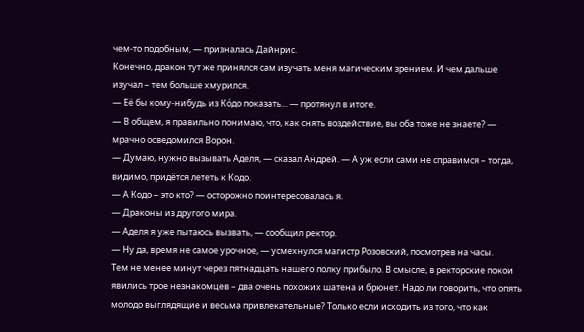чем-то подобным, — призналась Дайнрис.
Конечно, дракон тут же принялся сам изучать меня магическим зрением. И чем дальше изучал – тем больше хмурился.
— Её бы кому-нибудь из Ко́до показать... — протянул в итоге.
— В общем, я правильно понимаю, что, как снять воздействие, вы оба тоже не знаете? — мрачно осведомился Ворон.
— Думаю, нужно вызывать Аделя, — сказал Андрей. — А уж если сами не справимся – тогда, видимо, придётся лететь к Кодо.
— А Кодо – это кто? — осторожно поинтересовалась я.
— Драконы из другого мира.
— Аделя я уже пытаюсь вызвать, — сообщил ректор.
— Ну да, время не самое урочное, — усмехнулся магистр Розовский, посмотрев на часы.
Тем не менее минут через пятнадцать нашего полку прибыло. В смысле, в ректорские покои явились трое незнакомцев – два очень похожих шатена и брюнет. Надо ли говорить, что опять молодо выглядящие и весьма привлекательные? Только если исходить из того, что как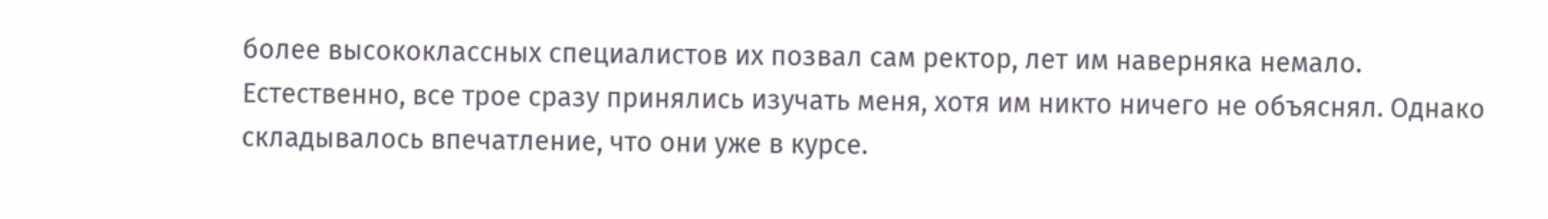более высококлассных специалистов их позвал сам ректор, лет им наверняка немало.
Естественно, все трое сразу принялись изучать меня, хотя им никто ничего не объяснял. Однако складывалось впечатление, что они уже в курсе.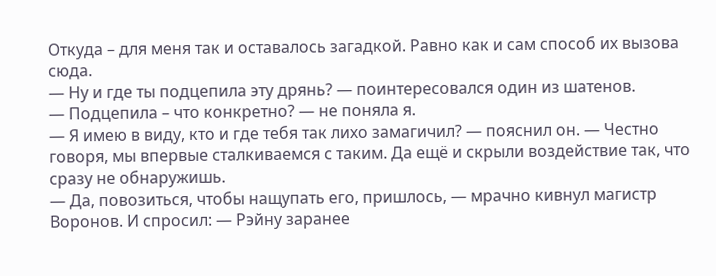Откуда – для меня так и оставалось загадкой. Равно как и сам способ их вызова сюда.
— Ну и где ты подцепила эту дрянь? — поинтересовался один из шатенов.
— Подцепила – что конкретно? — не поняла я.
— Я имею в виду, кто и где тебя так лихо замагичил? — пояснил он. — Честно говоря, мы впервые сталкиваемся с таким. Да ещё и скрыли воздействие так, что сразу не обнаружишь.
— Да, повозиться, чтобы нащупать его, пришлось, — мрачно кивнул магистр Воронов. И спросил: — Рэйну заранее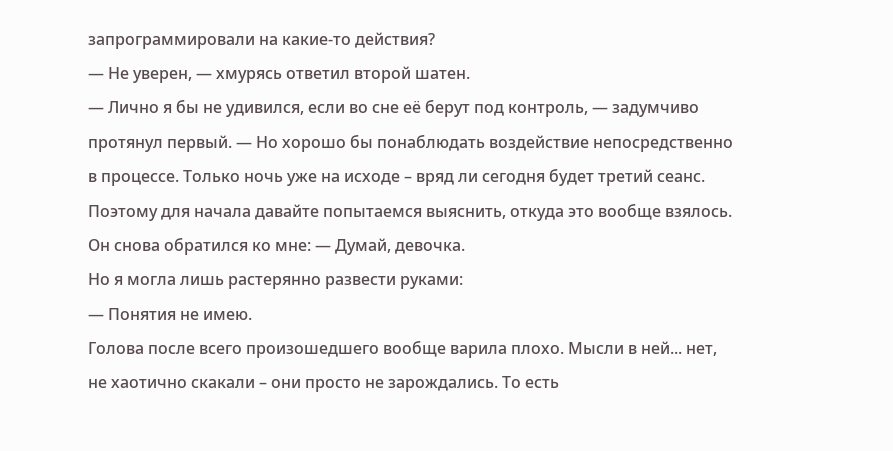запрограммировали на какие-то действия?
— Не уверен, — хмурясь ответил второй шатен.
— Лично я бы не удивился, если во сне её берут под контроль, — задумчиво протянул первый. — Но хорошо бы понаблюдать воздействие непосредственно в процессе. Только ночь уже на исходе – вряд ли сегодня будет третий сеанс. Поэтому для начала давайте попытаемся выяснить, откуда это вообще взялось. Он снова обратился ко мне: — Думай, девочка.
Но я могла лишь растерянно развести руками:
— Понятия не имею.
Голова после всего произошедшего вообще варила плохо. Мысли в ней... нет, не хаотично скакали – они просто не зарождались. То есть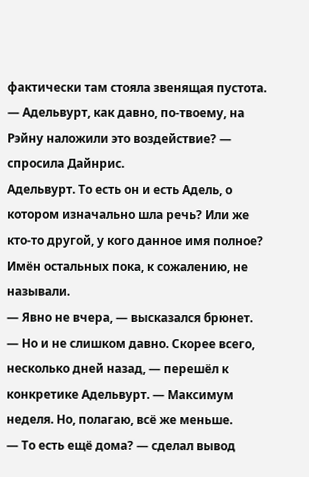фактически там стояла звенящая пустота.
— Адельвурт, как давно, по-твоему, на Рэйну наложили это воздействие? — спросила Дайнрис.
Адельвурт. То есть он и есть Адель, о котором изначально шла речь? Или же кто-то другой, у кого данное имя полное? Имён остальных пока, к сожалению, не называли.
— Явно не вчера, — высказался брюнет.
— Но и не слишком давно. Скорее всего, несколько дней назад, — перешёл к конкретике Адельвурт. — Максимум неделя. Но, полагаю, всё же меньше.
— То есть ещё дома? — сделал вывод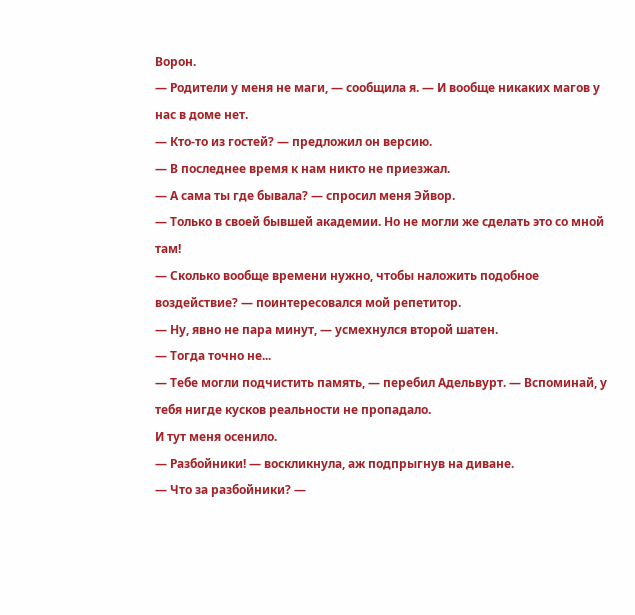Ворон.
— Родители у меня не маги, — сообщила я. — И вообще никаких магов у нас в доме нет.
— Кто-то из гостей? — предложил он версию.
— В последнее время к нам никто не приезжал.
— А сама ты где бывала? — спросил меня Эйвор.
— Только в своей бывшей академии. Но не могли же сделать это со мной там!
— Сколько вообще времени нужно, чтобы наложить подобное воздействие? — поинтересовался мой репетитор.
— Ну, явно не пара минут, — усмехнулся второй шатен.
— Тогда точно не...
— Тебе могли подчистить память, — перебил Адельвурт. — Вспоминай, у тебя нигде кусков реальности не пропадало.
И тут меня осенило.
— Разбойники! — воскликнула, аж подпрыгнув на диване.
— Что за разбойники? —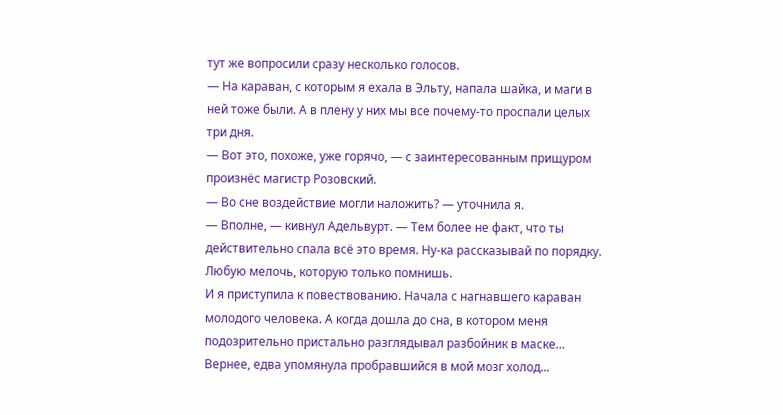тут же вопросили сразу несколько голосов.
— На караван, с которым я ехала в Эльту, напала шайка, и маги в ней тоже были. А в плену у них мы все почему-то проспали целых три дня.
— Вот это, похоже, уже горячо, — с заинтересованным прищуром произнёс магистр Розовский.
— Во сне воздействие могли наложить? — уточнила я.
— Вполне, — кивнул Адельвурт. — Тем более не факт, что ты действительно спала всё это время. Ну-ка рассказывай по порядку. Любую мелочь, которую только помнишь.
И я приступила к повествованию. Начала с нагнавшего караван молодого человека. А когда дошла до сна, в котором меня подозрительно пристально разглядывал разбойник в маске... Вернее, едва упомянула пробравшийся в мой мозг холод...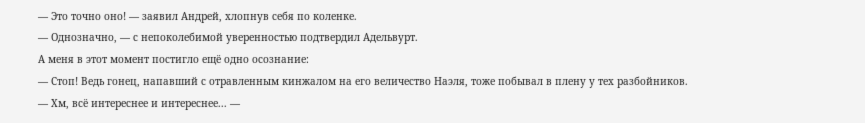— Это точно оно! — заявил Андрей, хлопнув себя по коленке.
— Однозначно, — с непоколебимой уверенностью подтвердил Адельвурт.
А меня в этот момент постигло ещё одно осознание:
— Стоп! Ведь гонец, напавший с отравленным кинжалом на его величество Наэля, тоже побывал в плену у тех разбойников.
— Хм, всё интереснее и интереснее... —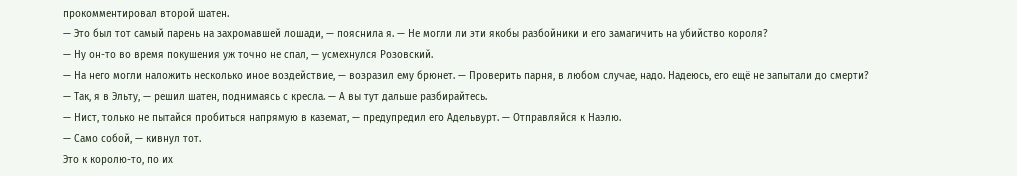прокомментировал второй шатен.
— Это был тот самый парень на захромавшей лошади, — пояснила я. — Не могли ли эти якобы разбойники и его замагичить на убийство короля?
— Ну он-то во время покушения уж точно не спал, — усмехнулся Розовский.
— На него могли наложить несколько иное воздействие, — возразил ему брюнет. — Проверить парня, в любом случае, надо. Надеюсь, его ещё не запытали до смерти?
— Так, я в Эльту, — решил шатен, поднимаясь с кресла. — А вы тут дальше разбирайтесь.
— Нист, только не пытайся пробиться напрямую в каземат, — предупредил его Адельвурт. — Отправляйся к Наэлю.
— Само собой, — кивнул тот.
Это к королю-то, по их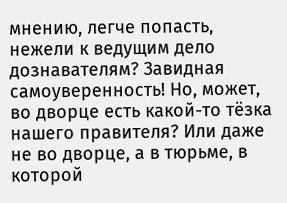мнению, легче попасть, нежели к ведущим дело дознавателям? Завидная самоуверенность! Но, может, во дворце есть какой-то тёзка нашего правителя? Или даже не во дворце, а в тюрьме, в которой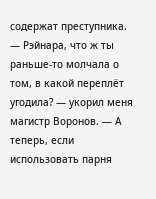содержат преступника.
— Рэйнара, что ж ты раньше-то молчала о том, в какой переплёт угодила? — укорил меня магистр Воронов. — А теперь, если использовать парня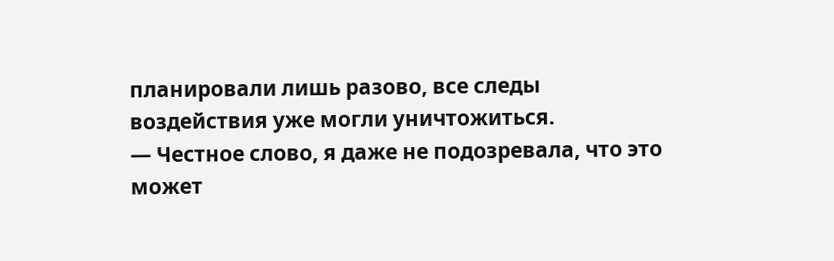планировали лишь разово, все следы воздействия уже могли уничтожиться.
— Честное слово, я даже не подозревала, что это может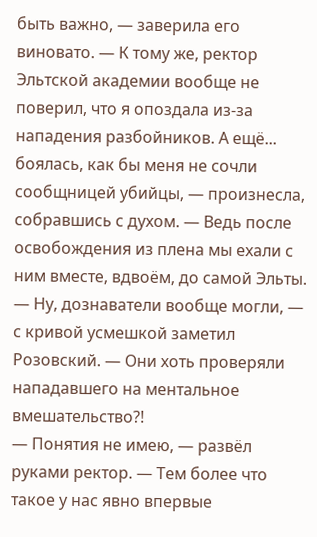быть важно, — заверила его виновато. — К тому же, ректор Эльтской академии вообще не поверил, что я опоздала из-за нападения разбойников. А ещё... боялась, как бы меня не сочли сообщницей убийцы, — произнесла, собравшись с духом. — Ведь после освобождения из плена мы ехали с ним вместе, вдвоём, до самой Эльты.
— Ну, дознаватели вообще могли, — с кривой усмешкой заметил Розовский. — Они хоть проверяли нападавшего на ментальное вмешательство?!
— Понятия не имею, — развёл руками ректор. — Тем более что такое у нас явно впервые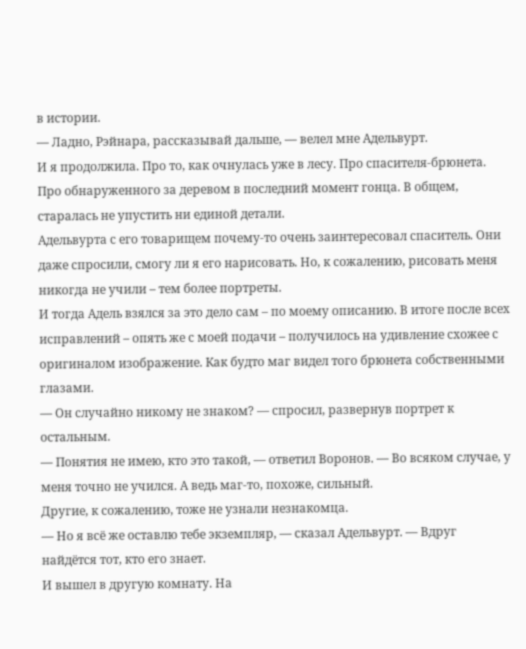в истории.
— Ладно, Рэйнара, рассказывай дальше, — велел мне Адельвурт.
И я продолжила. Про то, как очнулась уже в лесу. Про спасителя-брюнета. Про обнаруженного за деревом в последний момент гонца. В общем, старалась не упустить ни единой детали.
Адельвурта с его товарищем почему-то очень заинтересовал спаситель. Они даже спросили, смогу ли я его нарисовать. Но, к сожалению, рисовать меня никогда не учили – тем более портреты.
И тогда Адель взялся за это дело сам – по моему описанию. В итоге после всех исправлений – опять же с моей подачи – получилось на удивление схожее с оригиналом изображение. Как будто маг видел того брюнета собственными глазами.
— Он случайно никому не знаком? — спросил, развернув портрет к остальным.
— Понятия не имею, кто это такой, — ответил Воронов. — Во всяком случае, у меня точно не учился. А ведь маг-то, похоже, сильный.
Другие, к сожалению, тоже не узнали незнакомца.
— Но я всё же оставлю тебе экземпляр, — сказал Адельвурт. — Вдруг найдётся тот, кто его знает.
И вышел в другую комнату. На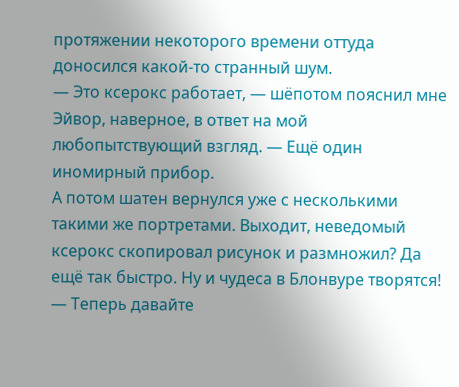протяжении некоторого времени оттуда доносился какой-то странный шум.
— Это ксерокс работает, — шёпотом пояснил мне Эйвор, наверное, в ответ на мой любопытствующий взгляд. — Ещё один иномирный прибор.
А потом шатен вернулся уже с несколькими такими же портретами. Выходит, неведомый ксерокс скопировал рисунок и размножил? Да ещё так быстро. Ну и чудеса в Блонвуре творятся!
— Теперь давайте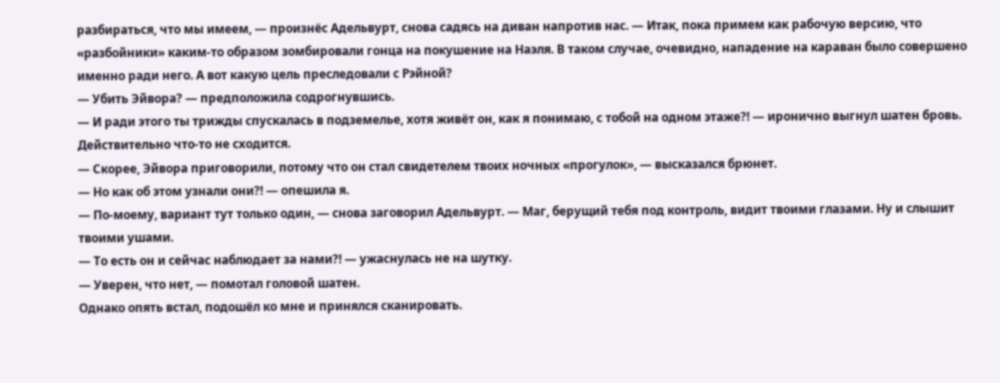разбираться, что мы имеем, — произнёс Адельвурт, снова садясь на диван напротив нас. — Итак, пока примем как рабочую версию, что «разбойники» каким-то образом зомбировали гонца на покушение на Наэля. В таком случае, очевидно, нападение на караван было совершено именно ради него. А вот какую цель преследовали с Рэйной?
— Убить Эйвора? — предположила содрогнувшись.
— И ради этого ты трижды спускалась в подземелье, хотя живёт он, как я понимаю, с тобой на одном этаже?! — иронично выгнул шатен бровь.
Действительно что-то не сходится.
— Скорее, Эйвора приговорили, потому что он стал свидетелем твоих ночных «прогулок», — высказался брюнет.
— Но как об этом узнали они?! — опешила я.
— По-моему, вариант тут только один, — снова заговорил Адельвурт. — Маг, берущий тебя под контроль, видит твоими глазами. Ну и слышит твоими ушами.
— То есть он и сейчас наблюдает за нами?! — ужаснулась не на шутку.
— Уверен, что нет, — помотал головой шатен.
Однако опять встал, подошёл ко мне и принялся сканировать.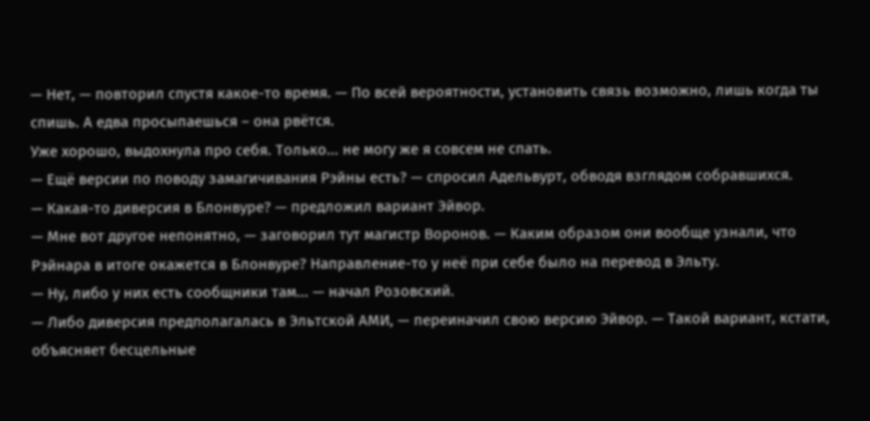— Нет, — повторил спустя какое-то время. — По всей вероятности, установить связь возможно, лишь когда ты спишь. А едва просыпаешься – она рвётся.
Уже хорошо, выдохнула про себя. Только... не могу же я совсем не спать.
— Ещё версии по поводу замагичивания Рэйны есть? — спросил Адельвурт, обводя взглядом собравшихся.
— Какая-то диверсия в Блонвуре? — предложил вариант Эйвор.
— Мне вот другое непонятно, — заговорил тут магистр Воронов. — Каким образом они вообще узнали, что Рэйнара в итоге окажется в Блонвуре? Направление-то у неё при себе было на перевод в Эльту.
— Ну, либо у них есть сообщники там... — начал Розовский.
— Либо диверсия предполагалась в Эльтской АМИ, — переиначил свою версию Эйвор. — Такой вариант, кстати, объясняет бесцельные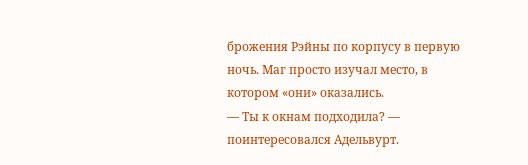брожения Рэйны по корпусу в первую ночь. Маг просто изучал место, в котором «они» оказались.
— Ты к окнам подходила? — поинтересовался Адельвурт.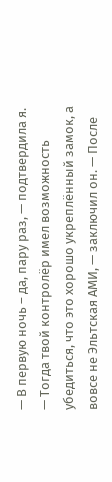— В первую ночь – да, пару раз, — подтвердила я.
— Тогда твой контролёр имел возможность убедиться, что это хорошо укреплённый замок, а вовсе не Эльтская АМИ, — заключил он. — После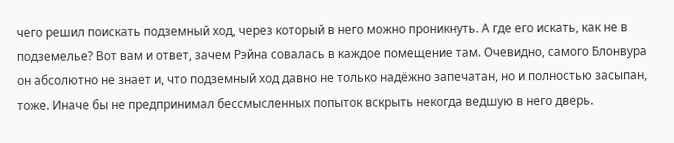чего решил поискать подземный ход, через который в него можно проникнуть. А где его искать, как не в подземелье? Вот вам и ответ, зачем Рэйна совалась в каждое помещение там. Очевидно, самого Блонвура он абсолютно не знает и, что подземный ход давно не только надёжно запечатан, но и полностью засыпан, тоже. Иначе бы не предпринимал бессмысленных попыток вскрыть некогда ведшую в него дверь.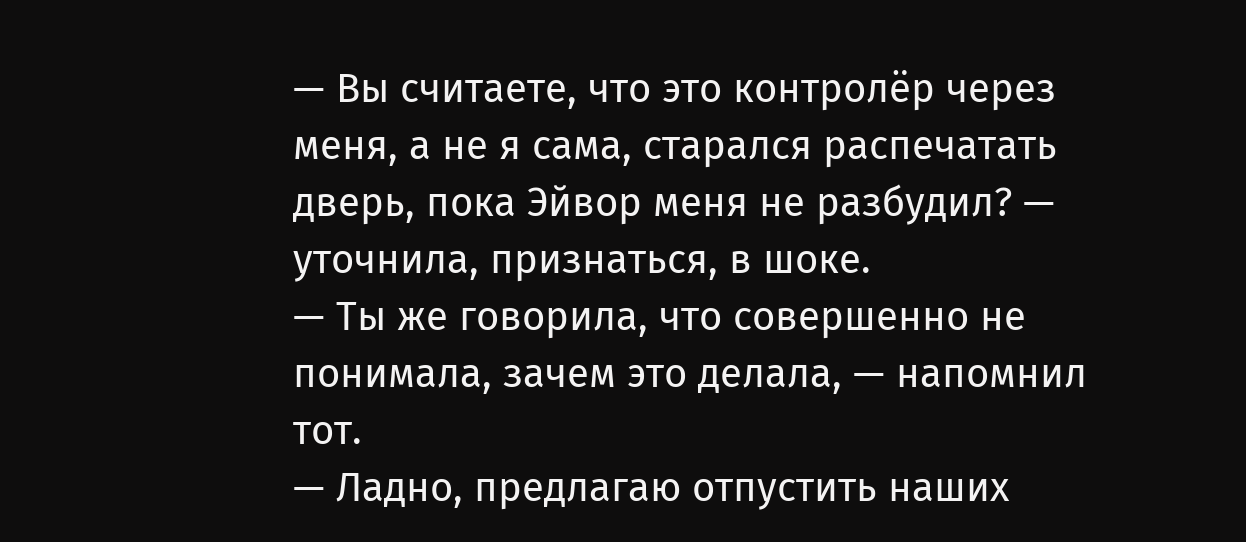— Вы считаете, что это контролёр через меня, а не я сама, старался распечатать дверь, пока Эйвор меня не разбудил? — уточнила, признаться, в шоке.
— Ты же говорила, что совершенно не понимала, зачем это делала, — напомнил тот.
— Ладно, предлагаю отпустить наших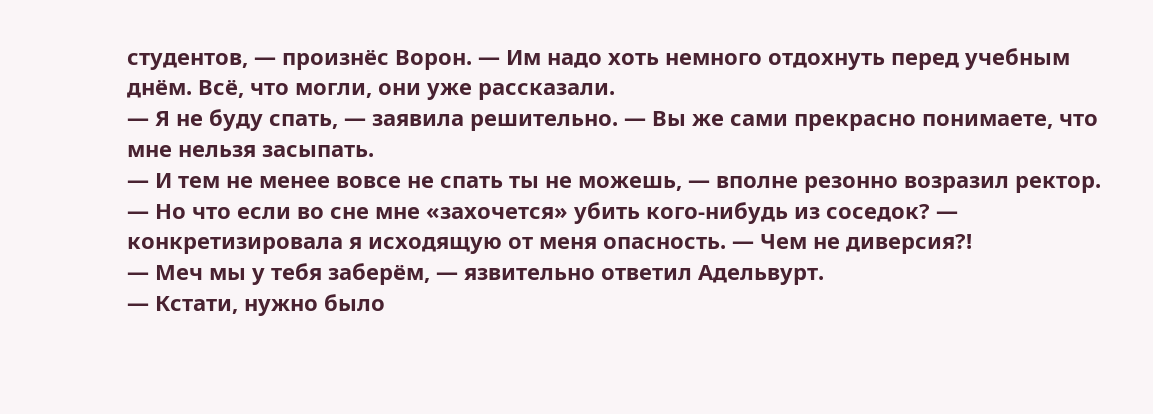студентов, — произнёс Ворон. — Им надо хоть немного отдохнуть перед учебным днём. Всё, что могли, они уже рассказали.
— Я не буду спать, — заявила решительно. — Вы же сами прекрасно понимаете, что мне нельзя засыпать.
— И тем не менее вовсе не спать ты не можешь, — вполне резонно возразил ректор.
— Но что если во сне мне «захочется» убить кого-нибудь из соседок? — конкретизировала я исходящую от меня опасность. — Чем не диверсия?!
— Меч мы у тебя заберём, — язвительно ответил Адельвурт.
— Кстати, нужно было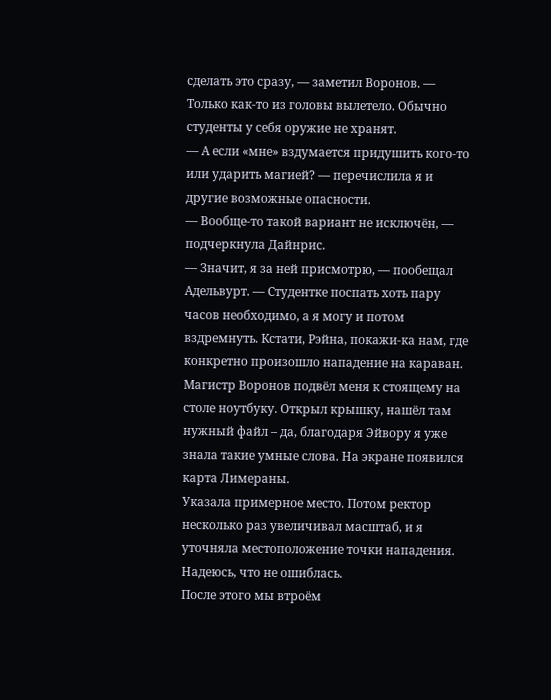сделать это сразу, — заметил Воронов. — Только как-то из головы вылетело. Обычно студенты у себя оружие не хранят.
— А если «мне» вздумается придушить кого-то или ударить магией? — перечислила я и другие возможные опасности.
— Вообще-то такой вариант не исключён, — подчеркнула Дайнрис.
— Значит, я за ней присмотрю, — пообещал Адельвурт. — Студентке поспать хоть пару часов необходимо, а я могу и потом вздремнуть. Кстати, Рэйна, покажи-ка нам, где конкретно произошло нападение на караван.
Магистр Воронов подвёл меня к стоящему на столе ноутбуку. Открыл крышку, нашёл там нужный файл – да, благодаря Эйвору я уже знала такие умные слова. На экране появился карта Лимераны.
Указала примерное место. Потом ректор несколько раз увеличивал масштаб, и я уточняла местоположение точки нападения. Надеюсь, что не ошиблась.
После этого мы втроём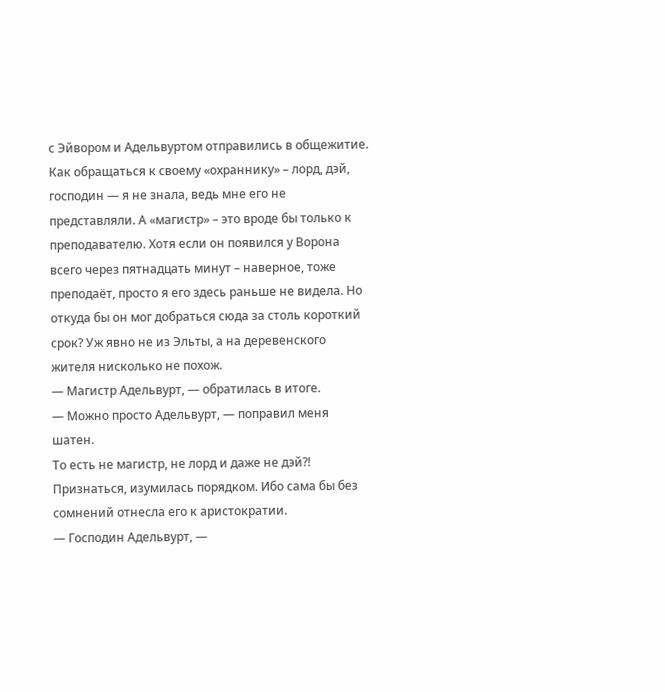с Эйвором и Адельвуртом отправились в общежитие.
Как обращаться к своему «охраннику» – лорд, дэй, господин — я не знала, ведь мне его не представляли. А «магистр» – это вроде бы только к преподавателю. Хотя если он появился у Ворона всего через пятнадцать минут – наверное, тоже преподаёт, просто я его здесь раньше не видела. Но откуда бы он мог добраться сюда за столь короткий срок? Уж явно не из Эльты, а на деревенского жителя нисколько не похож.
— Магистр Адельвурт, — обратилась в итоге.
— Можно просто Адельвурт, — поправил меня шатен.
То есть не магистр, не лорд и даже не дэй?! Признаться, изумилась порядком. Ибо сама бы без сомнений отнесла его к аристократии.
— Господин Адельвурт, —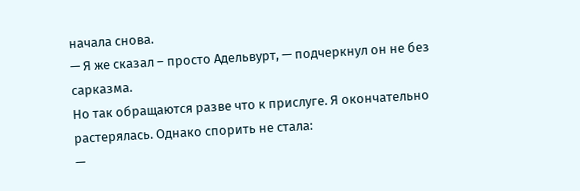начала снова.
— Я же сказал – просто Адельвурт, — подчеркнул он не без сарказма.
Но так обращаются разве что к прислуге. Я окончательно растерялась. Однако спорить не стала:
—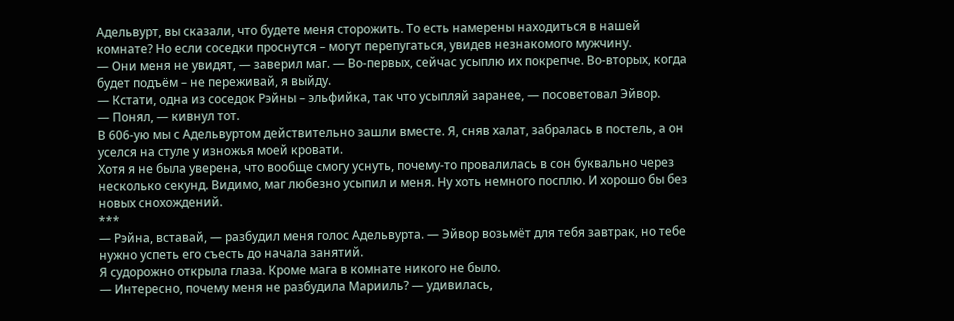Адельвурт, вы сказали, что будете меня сторожить. То есть намерены находиться в нашей комнате? Но если соседки проснутся – могут перепугаться, увидев незнакомого мужчину.
— Они меня не увидят, — заверил маг. — Во-первых, сейчас усыплю их покрепче. Во-вторых, когда будет подъём – не переживай, я выйду.
— Кстати, одна из соседок Рэйны – эльфийка, так что усыпляй заранее, — посоветовал Эйвор.
— Понял, — кивнул тот.
В 606-ую мы с Адельвуртом действительно зашли вместе. Я, сняв халат, забралась в постель, а он уселся на стуле у изножья моей кровати.
Хотя я не была уверена, что вообще смогу уснуть, почему-то провалилась в сон буквально через несколько секунд. Видимо, маг любезно усыпил и меня. Ну хоть немного посплю. И хорошо бы без новых снохождений.
***
— Рэйна, вставай, — разбудил меня голос Адельвурта. — Эйвор возьмёт для тебя завтрак, но тебе нужно успеть его съесть до начала занятий.
Я судорожно открыла глаза. Кроме мага в комнате никого не было.
— Интересно, почему меня не разбудила Марииль? — удивилась,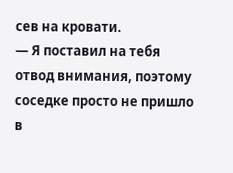сев на кровати.
— Я поставил на тебя отвод внимания, поэтому соседке просто не пришло в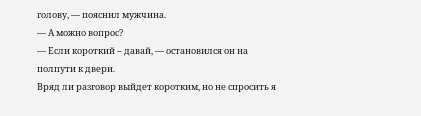голову, — пояснил мужчина.
— А можно вопрос?
— Если короткий – давай, — остановился он на полпути к двери.
Вряд ли разговор выйдет коротким, но не спросить я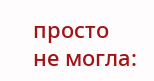просто не могла: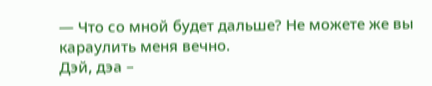— Что со мной будет дальше? Не можете же вы караулить меня вечно.
Дэй, дэа –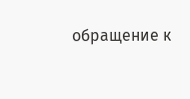обращение к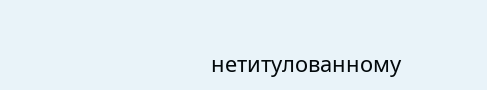нетитулованному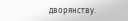дворянству.